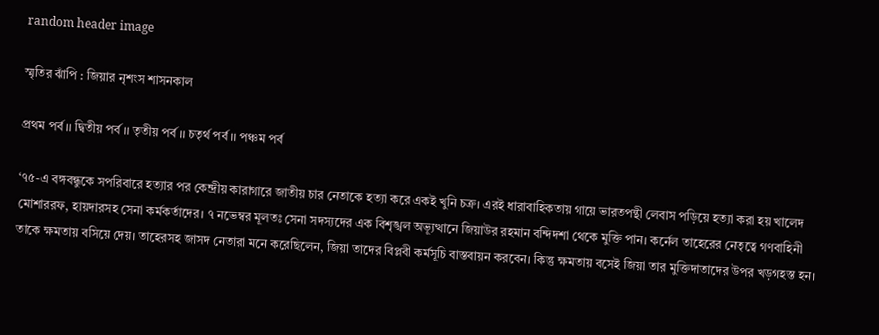random header image

স্মৃতির ঝাঁপি : জিয়ার নৃশংস শাসনকাল

প্রথম পর্ব ।। দ্বিতীয় পর্ব ।। তৃতীয় পর্ব ।। চতৃর্থ পর্ব ।। পঞ্চম পর্ব

‘৭৫-এ বঙ্গবন্ধুকে সপরিবারে হত্যার পর কেন্দ্রীয় কারাগারে জাতীয় চার নেতাকে হত্যা করে একই খুনি চক্র। এরই ধারাবাহিকতায় গায়ে ভারতপন্থী লেবাস পড়িয়ে হত্যা করা হয় খালেদ মোশাররফ, হায়দারসহ সেনা কর্মকর্তাদের। ৭ নভেম্বর মূলতঃ সেনা সদস্যদের এক বিশৃঙ্খল অভ্যূত্থানে জিয়াউর রহমান বন্দিদশা থেকে মুক্তি পান। কর্নেল তাহেরের নেতৃত্বে গণবাহিনী তাকে ক্ষমতায় বসিয়ে দেয়। তাহেরসহ জাসদ নেতারা মনে করেছিলেন, জিয়া তাদের বিপ্লবী কর্মসূচি বাস্তবায়ন করবেন। কিন্তু ক্ষমতায় বসেই জিয়া তার মুক্তিদাতাদের উপর খড়গহস্ত হন।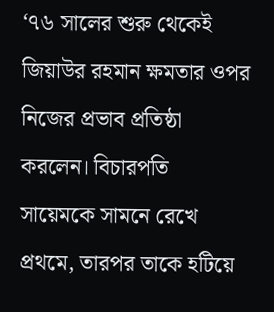‘৭৬ সালের শুরু থেকেই জিয়াউর রহমান ক্ষমতার ওপর নিজের প্রভাব প্রতিষ্ঠা করলেন। বিচারপতি সায়েমকে সামনে রেখে প্রথমে, তারপর তাকে হটিয়ে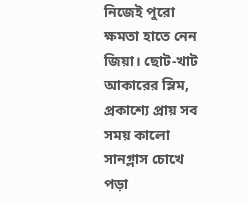নিজেই পুরো ক্ষমতা হাতে নেন জিয়া। ছোট-খাট আকারের স্লিম, প্রকাশ্যে প্রায় সব সময় কালো সানগ্লাস চোখে পড়া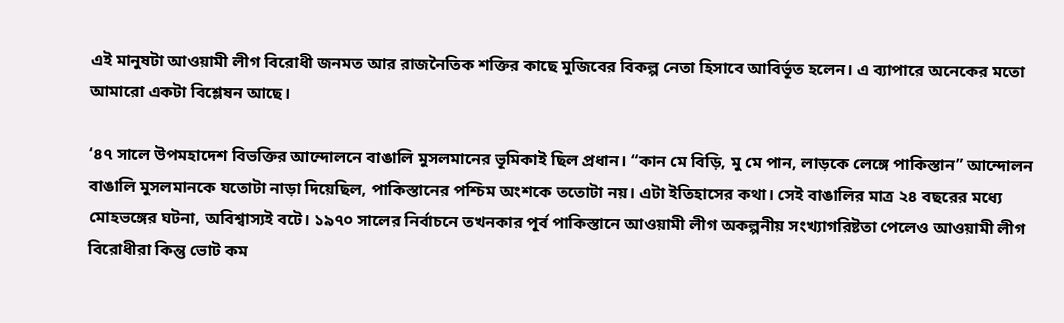এই মানুষটা আওয়ামী লীগ বিরোধী জনমত আর রাজনৈতিক শক্তির কাছে মুজিবের বিকল্প নেতা হিসাবে আবির্ভূত হলেন। এ ব্যাপারে অনেকের মতো আমারো একটা বিশ্লেষন আছে।

‘৪৭ সালে উপমহাদেশ বিভক্তির আন্দোলনে বাঙালি মুসলমানের ভূমিকাই ছিল প্রধান। “কান মে বিড়ি, মু মে পান, লাড়কে লেঙ্গে পাকিস্তান” আন্দোলন বাঙালি মুসলমানকে যতোটা নাড়া দিয়েছিল, পাকিস্তানের পশ্চিম অংশকে ততোটা নয়। এটা ইতিহাসের কথা। সেই বাঙালির মাত্র ২৪ বছরের মধ্যে মোহভঙ্গের ঘটনা, অবিশ্বাস্যই বটে। ১৯৭০ সালের নির্বাচনে তখনকার পূর্ব পাকিস্তানে আওয়ামী লীগ অকল্পনীয় সংখ্যাগরিষ্টতা পেলেও আওয়ামী লীগ বিরোধীরা কিন্তু ভোট কম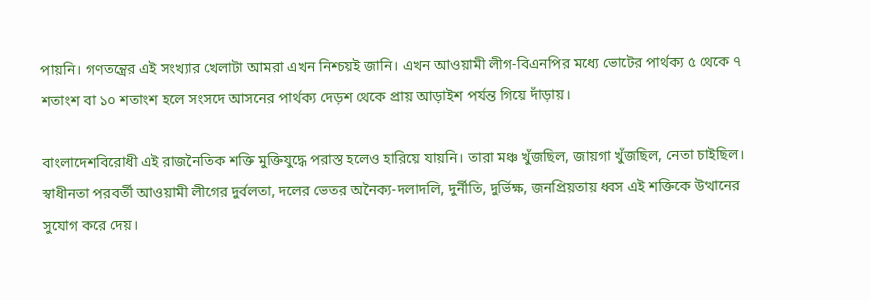পায়নি। গণতন্ত্রের এই সংখ্যার খেলাটা আমরা এখন নিশ্চয়ই জানি। এখন আওয়ামী লীগ-বিএনপির মধ্যে ভোটের পার্থক্য ৫ থেকে ৭ শতাংশ বা ১০ শতাংশ হলে সংসদে আসনের পার্থক্য দেড়শ থেকে প্রায় আড়াইশ পর্যন্ত গিয়ে দাঁড়ায়।

বাংলাদেশবিরোধী এই রাজনৈতিক শক্তি মুক্তিযুদ্ধে পরাস্ত হলেও হারিয়ে যায়নি। তারা মঞ্চ খুঁজছিল, জায়গা খুঁজছিল, নেতা চাইছিল। স্বাধীনতা পরবর্তী আওয়ামী লীগের দুর্বলতা, দলের ভেতর অনৈক্য-দলাদলি, দুর্নীতি, দুর্ভিক্ষ, জনপ্রিয়তায় ধ্বস এই শক্তিকে উত্থানের সুযোগ করে দেয়।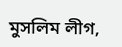মুসলিম লীগ,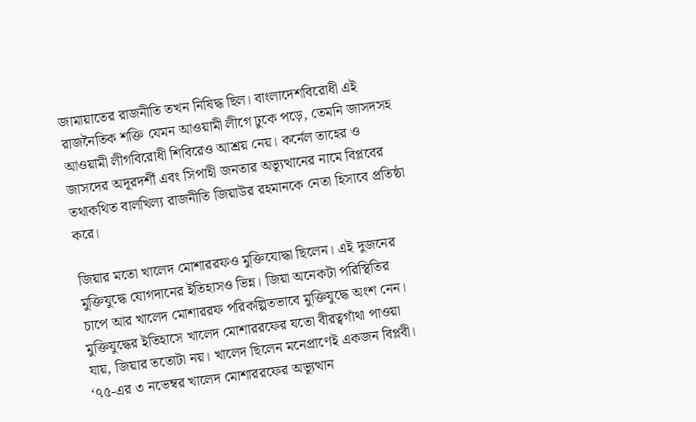জামায়াতের রাজনীতি তখন নিষিদ্ধ ছিল। বাংলাদেশবিরোধী এই রাজনৈতিক শক্তি যেমন আওয়ামী লীগে ঢুকে পড়ে, তেমনি জাসদসহ আওয়ামী লীগবিরোধী শিবিরেও আশ্রয় নেয়। কর্নেল তাহের ও জাসদের অদূরদর্শী এবং সিপাহী জনতার অভ্যূত্থানের নামে বিপ্লবের তথাকথিত বালখিল্য রাজনীতি জিয়াউর রহমানকে নেতা হিসাবে প্রতিষ্ঠা করে।

জিয়ার মতো খালেদ মোশাররফও মুক্তিযোদ্ধা ছিলেন। এই দুজনের মুক্তিযুদ্ধে যোগদানের ইতিহাসও ভিন্ন। জিয়া অনেকটা পরিস্থিতির চাপে আর খালেদ মোশাররফ পরিকল্পিতভাবে মুক্তিযুদ্ধে অংশ নেন। মুক্তিযুদ্ধের ইতিহাসে খালেদ মোশাররফের যতো বীরত্বগাঁথা পাওয়া যায়, জিয়ার ততোটা নয়। খালেদ ছিলেন মনেপ্রাণেই একজন বিপ্লবী। ‘৭৫-এর ৩ নভেম্বর খালেদ মোশাররফের অভ্যূত্থান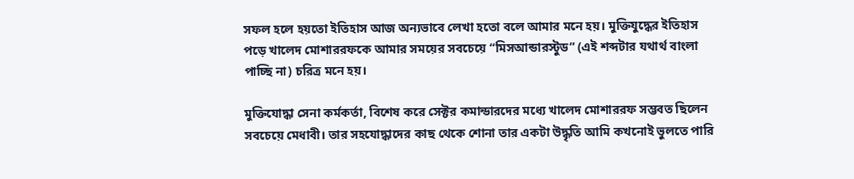সফল হলে হয়তো ইতিহাস আজ অন্যভাবে লেখা হতো বলে আমার মনে হয়। মুক্তিযুদ্ধের ইতিহাস পড়ে খালেদ মোশাররফকে আমার সময়ের সবচেয়ে “মিসআন্ডারস্টুড” (এই শব্দটার যথার্থ বাংলা পাচ্ছি না) চরিত্র মনে হয়।

মুক্তিযোদ্ধা সেনা কর্মকর্তা, বিশেষ করে সেক্টর কমান্ডারদের মধ্যে খালেদ মোশাররফ সম্ভবত ছিলেন সবচেয়ে মেধাবী। তার সহযোদ্ধাদের কাছ থেকে শোনা তার একটা উদ্ধৃতি আমি কখনোই ভুলতে পারি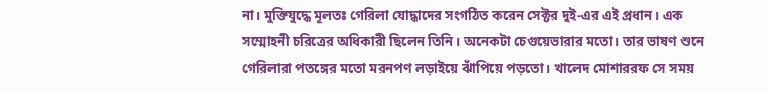না। মুক্তিযুদ্ধে মূলতঃ গেরিলা যোদ্ধাদের সংগঠিত করেন সেক্টর দুই-এর এই প্রধান। এক সম্মোহনী চরিত্রের অধিকারী ছিলেন তিনি। অনেকটা চেগুয়েভারার মতো। তার ভাষণ শুনে গেরিলারা পতঙ্গের মতো মরনপণ লড়াইয়ে ঝাঁপিয়ে পড়তো। খালেদ মোশাররফ সে সময়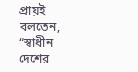প্রায়ই বলতেন, “স্বাধীন দেশের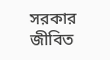সরকার জীবিত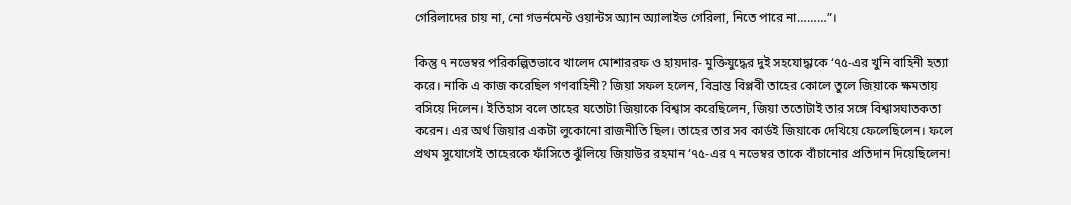গেরিলাদের চায় না, নো গভর্নমেন্ট ওয়ান্টস অ্যান অ্যালাইভ গেরিলা, নিতে পারে না………”।

কিন্তু ৭ নভেম্বর পরিকল্পিতভাবে খালেদ মোশাররফ ও হায়দার- মুক্তিযুদ্ধের দুই সহযোদ্ধাকে ‘৭৫-এর খুনি বাহিনী হত্যা করে। নাকি এ কাজ করেছিল গণবাহিনী? জিয়া সফল হলেন, বিভ্রান্ত বিপ্লবী তাহের কোলে তুলে জিয়াকে ক্ষমতায় বসিয়ে দিলেন। ইতিহাস বলে তাহের যতোটা জিয়াকে বিশ্বাস করেছিলেন, জিয়া ততোটাই তার সঙ্গে বিশ্বাসঘাতকতা করেন। এর অর্থ জিয়ার একটা লুকোনো রাজনীতি ছিল। তাহের তার সব কার্ডই জিয়াকে দেখিয়ে ফেলেছিলেন। ফলে প্রথম সুযোগেই তাহেরকে ফাঁসিতে ঝুঁলিয়ে জিয়াউর রহমান ‘৭৫-এর ৭ নভেম্বর তাকে বাঁচানোর প্রতিদান দিয়েছিলেন!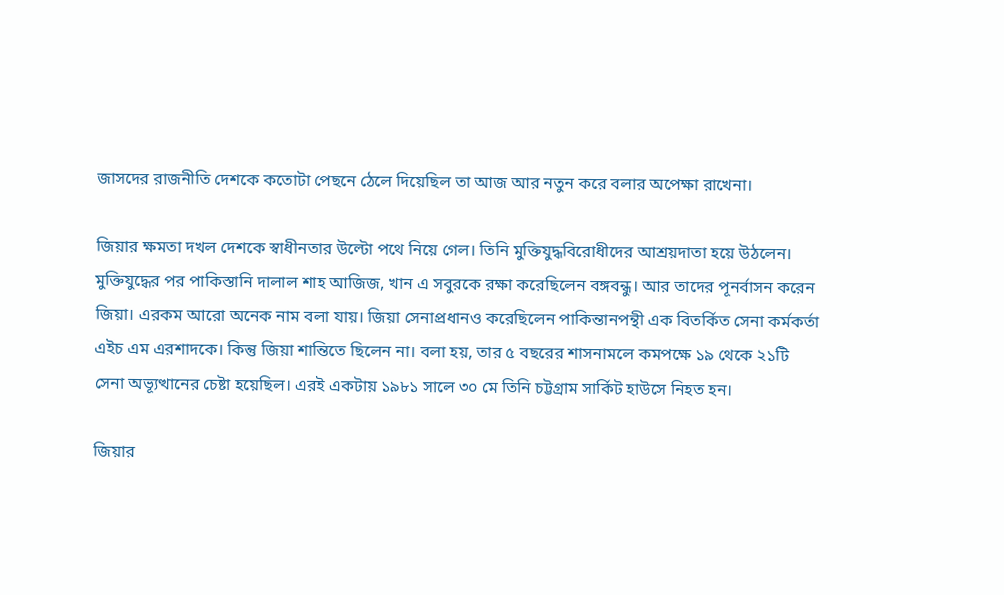জাসদের রাজনীতি দেশকে কতোটা পেছনে ঠেলে দিয়েছিল তা আজ আর নতুন করে বলার অপেক্ষা রাখেনা।

জিয়ার ক্ষমতা দখল দেশকে স্বাধীনতার উল্টো পথে নিয়ে গেল। তিনি মুক্তিযুদ্ধবিরোধীদের আশ্রয়দাতা হয়ে উঠলেন। মুক্তিযুদ্ধের পর পাকিস্তানি দালাল শাহ আজিজ, খান এ সবুরকে রক্ষা করেছিলেন বঙ্গবন্ধু। আর তাদের পূনর্বাসন করেন জিয়া। এরকম আরো অনেক নাম বলা যায়। জিয়া সেনাপ্রধানও করেছিলেন পাকিন্তানপন্থী এক বিতর্কিত সেনা কর্মকর্তা এইচ এম এরশাদকে। কিন্তু জিয়া শান্তিতে ছিলেন না। বলা হয়, তার ৫ বছরের শাসনামলে কমপক্ষে ১৯ থেকে ২১টি সেনা অভ্যূত্থানের চেষ্টা হয়েছিল। এরই একটায় ১৯৮১ সালে ৩০ মে তিনি চট্টগ্রাম সার্কিট হাউসে নিহত হন।

জিয়ার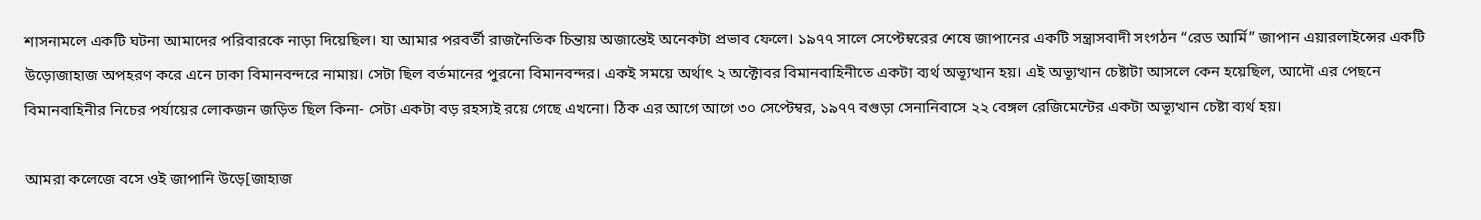শাসনামলে একটি ঘটনা আমাদের পরিবারকে নাড়া দিয়েছিল। যা আমার পরবর্তী রাজনৈতিক চিন্তায় অজান্তেই অনেকটা প্রভাব ফেলে। ১৯৭৭ সালে সেপ্টেম্বরের শেষে জাপানের একটি সন্ত্রাসবাদী সংগঠন “রেড আর্মি” জাপান এয়ারলাইন্সের একটি উড়োজাহাজ অপহরণ করে এনে ঢাকা বিমানবন্দরে নামায়। সেটা ছিল বর্তমানের পুরনো বিমানবন্দর। একই সময়ে অর্থাৎ ২ অক্টোবর বিমানবাহিনীতে একটা ব্যর্থ অভ্যূত্থান হয়। এই অভ্যূত্থান চেষ্টাটা আসলে কেন হয়েছিল, আদৌ এর পেছনে বিমানবাহিনীর নিচের পর্যায়ের লোকজন জড়িত ছিল কিনা- সেটা একটা বড় রহস্যই রয়ে গেছে এখনো। ঠিক এর আগে আগে ৩০ সেপ্টেম্বর, ১৯৭৭ বগুড়া সেনানিবাসে ২২ বেঙ্গল রেজিমেন্টের একটা অভ্যূত্থান চেষ্টা ব্যর্থ হয়।

আমরা কলেজে বসে ওই জাপানি উড়ে[জাহাজ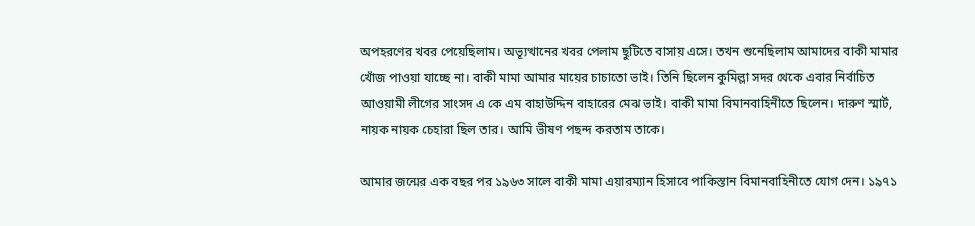অপহরণের খবর পেয়েছিলাম। অভ্যূত্থানের খবর পেলাম ছুটিতে বাসায় এসে। তখন শুনেছিলাম আমাদের বাকী মামার খোঁজ পাওয়া যাচ্ছে না। বাকী মামা আমার মায়ের চাচাতো ভাই। তিনি ছিলেন কুমিল্লা সদর থেকে এবার নির্বাচিত আওয়ামী লীগের সাংসদ এ কে এম বাহাউদ্দিন বাহারের মেঝ ভাই। বাকী মামা বিমানবাহিনীতে ছিলেন। দারুণ স্মার্ট, নায়ক নায়ক চেহারা ছিল তার। আমি ভীষণ পছন্দ করতাম তাকে।

আমার জন্মের এক বছর পর ১৯৬৩ সালে বাকী মামা এয়ারম্যান হিসাবে পাকিস্তান বিমানবাহিনীতে যোগ দেন। ১৯৭১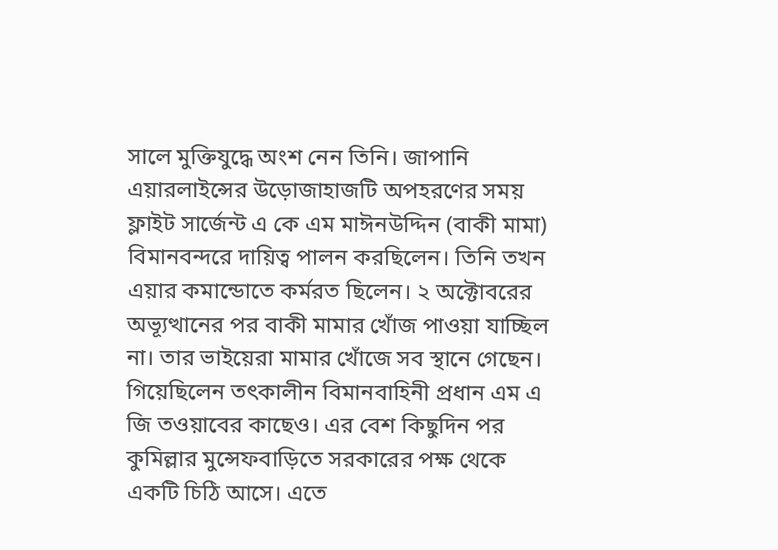সালে মুক্তিযুদ্ধে অংশ নেন তিনি। জাপানি এয়ারলাইন্সের উড়োজাহাজটি অপহরণের সময় ফ্লাইট সার্জেন্ট এ কে এম মাঈনউদ্দিন (বাকী মামা) বিমানবন্দরে দায়িত্ব পালন করছিলেন। তিনি তখন এয়ার কমান্ডোতে কর্মরত ছিলেন। ২ অক্টোবরের অভ্যূত্থানের পর বাকী মামার খোঁজ পাওয়া যাচ্ছিল না। তার ভাইয়েরা মামার খোঁজে সব স্থানে গেছেন। গিয়েছিলেন তৎকালীন বিমানবাহিনী প্রধান এম এ জি তওয়াবের কাছেও। এর বেশ কিছুদিন পর কুমিল্লার মুন্সেফবাড়িতে সরকারের পক্ষ থেকে একটি চিঠি আসে। এতে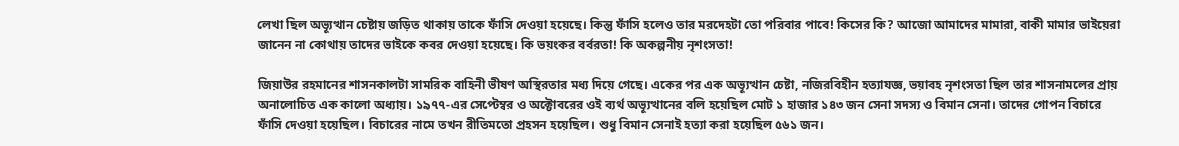লেখা ছিল অভ্যূত্থান চেষ্টায় জড়িত থাকায় তাকে ফাঁসি দেওয়া হয়েছে। কিন্তু ফাঁসি হলেও তার মরদেহটা তো পরিবার পাবে! কিসের কি? আজো আমাদের মামারা, বাকী মামার ভাইয়েরা জানেন না কোথায় তাদের ভাইকে কবর দেওয়া হয়েছে। কি ভয়ংকর বর্বরতা! কি অকল্পনীয় নৃশংসতা!

জিয়াউর রহমানের শাসনকালটা সামরিক বাহিনী ভীষণ অস্থিরতার মধ্য দিয়ে গেছে। একের পর এক অভ্যূত্থান চেষ্টা, নজিরবিহীন হত্যাযজ্ঞ, ভয়াবহ নৃশংসতা ছিল তার শাসনামলের প্রায় অনালোচিত এক কালো অধ্যায়। ১৯৭৭-এর সেপ্টেম্বর ও অক্টোবরের ওই ব্যর্থ অভ্যূত্থানের বলি হয়েছিল মোট ১ হাজার ১৪৩ জন সেনা সদস্য ও বিমান সেনা। তাদের গোপন বিচারে ফাঁসি দেওয়া হয়েছিল। বিচারের নামে তখন রীতিমতো প্রহসন হয়েছিল। শুধু বিমান সেনাই হত্যা করা হয়েছিল ৫৬১ জন।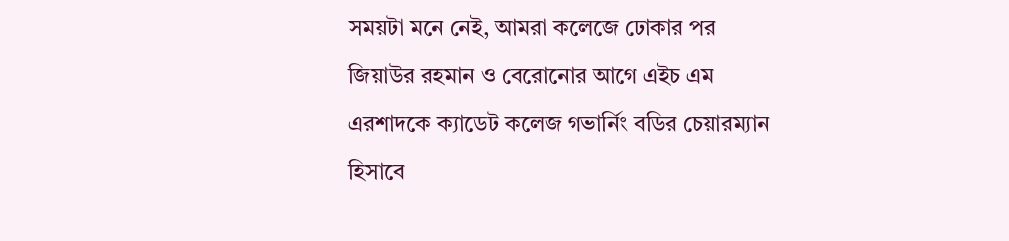সময়টা মনে নেই, আমরা কলেজে ঢোকার পর জিয়াউর রহমান ও বেরোনোর আগে এইচ এম এরশাদকে ক্যাডেট কলেজ গভার্নিং বডির চেয়ারম্যান হিসাবে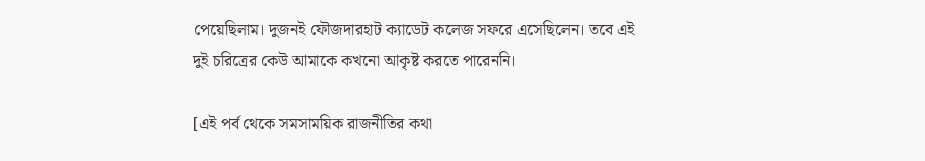পেয়েছিলাম। দুজনই ফৌজদারহাট ক্যাডেট কলেজ সফরে এসেছিলেন। তবে এই দুই চরিত্রের কেউ আমাকে কখনো আকৃষ্ট করতে পারেননি।

[এই পর্ব থেকে সমসাময়িক রাজনীতির কথা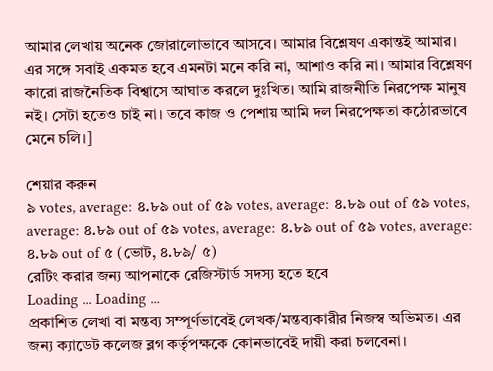আমার লেখায় অনেক জোরালোভাবে আসবে। আমার বিশ্লেষণ একান্তই আমার। এর সঙ্গে সবাই একমত হবে এমনটা মনে করি না, আশাও করি না। আমার বিশ্লেষণ কারো রাজনৈতিক বিশ্বাসে আঘাত করলে দুঃখিত। আমি রাজনীতি নিরপেক্ষ মানুষ নই। সেটা হতেও চাই না। তবে কাজ ও পেশায় আমি দল নিরপেক্ষতা কঠোরভাবে মেনে চলি।]

শেয়ার করুন
৯ votes, average: ৪.৮৯ out of ৫৯ votes, average: ৪.৮৯ out of ৫৯ votes, average: ৪.৮৯ out of ৫৯ votes, average: ৪.৮৯ out of ৫৯ votes, average: ৪.৮৯ out of ৫ (ভোট, ৪.৮৯/ ৫)
রেটিং করার জন্য আপনাকে রেজিস্টার্ড সদস্য হতে হবে
Loading ... Loading ...
প্রকাশিত লেখা বা মন্তব্য সম্পূর্ণভাবেই লেখক/মন্তব্যকারীর নিজস্ব অভিমত। এর জন্য ক্যাডেট কলেজ ব্লগ কর্তৃপক্ষকে কোনভাবেই দায়ী করা চলবেনা।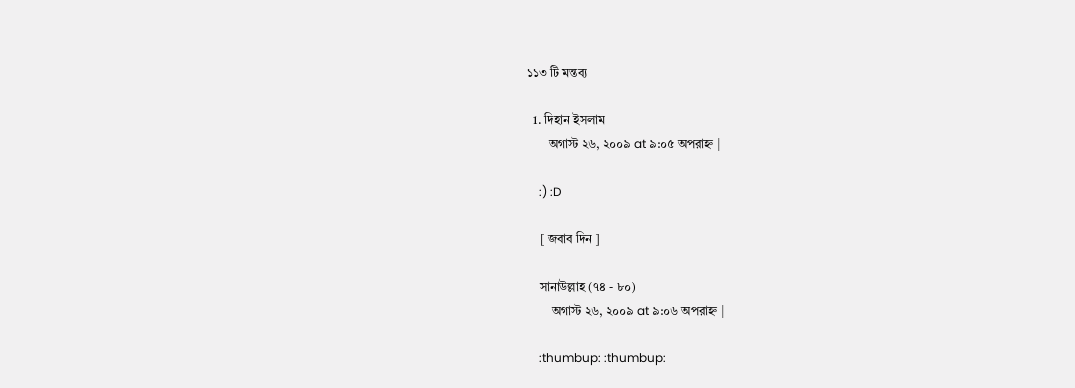১১৩ টি মন্তব্য

  1. দিহান ইসলাম
       অগাস্ট ২৬, ২০০৯ at ৯:০৫ অপরাহ্ন |

    :) :D

    [ জবাব দিন ]

    সানাউল্লাহ (৭৪ - ৮০)
        অগাস্ট ২৬, ২০০৯ at ৯:০৬ অপরাহ্ন |

    :thumbup: :thumbup: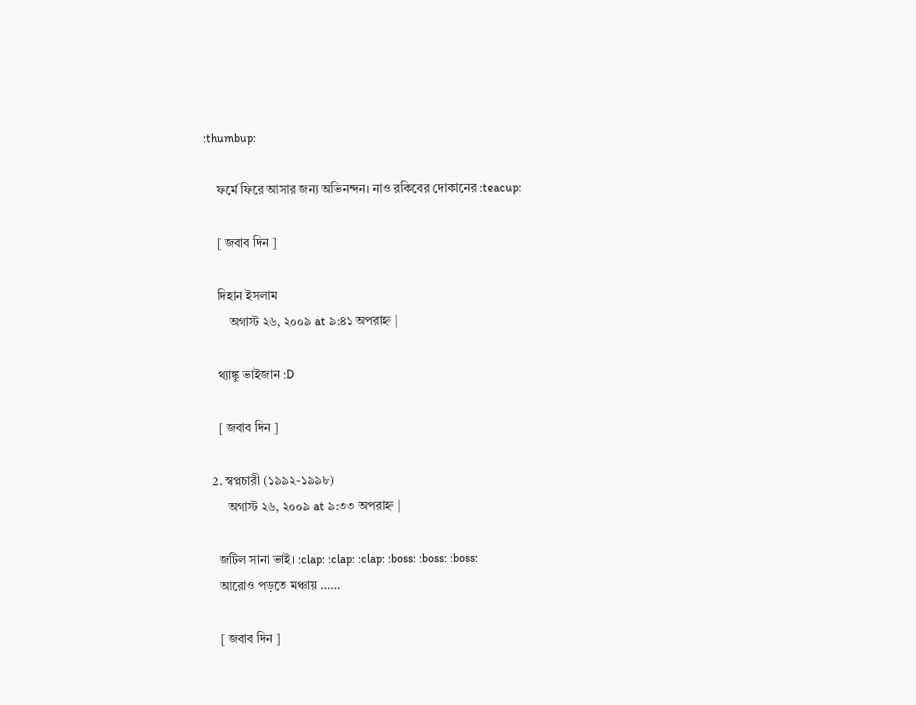:thumbup:

    ফর্মে ফিরে আসার জন্য অভিনন্দন। নাও রকিবের দোকানের :teacup:

    [ জবাব দিন ]

    দিহান ইসলাম
        অগাস্ট ২৬, ২০০৯ at ৯:৪১ অপরাহ্ন |

    থ্যাঙ্কু ভাইজান :D

    [ জবাব দিন ]

  2. স্বপ্নচারী (১৯৯২-১৯৯৮)
       অগাস্ট ২৬, ২০০৯ at ৯:৩৩ অপরাহ্ন |

    জটিল সানা ভাই। :clap: :clap: :clap: :boss: :boss: :boss:
    আরোও পড়তে মঞ্চায় ……

    [ জবাব দিন ]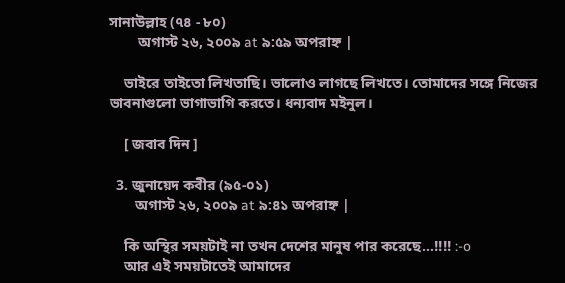সানাউল্লাহ (৭৪ - ৮০)
        অগাস্ট ২৬, ২০০৯ at ৯:৫৯ অপরাহ্ন |

    ভাইরে তাইতো লিখতাছি। ভালোও লাগছে লিখতে। তোমাদের সঙ্গে নিজের ভাবনাগুলো ভাগাভাগি করতে। ধন্যবাদ মইনুল।

    [ জবাব দিন ]

  3. জুনায়েদ কবীর (৯৫-০১)
       অগাস্ট ২৬, ২০০৯ at ৯:৪১ অপরাহ্ন |

    কি অস্থির সময়টাই না তখন দেশের মানুষ পার করেছে…!!!! :-o
    আর এই সময়টাতেই আমাদের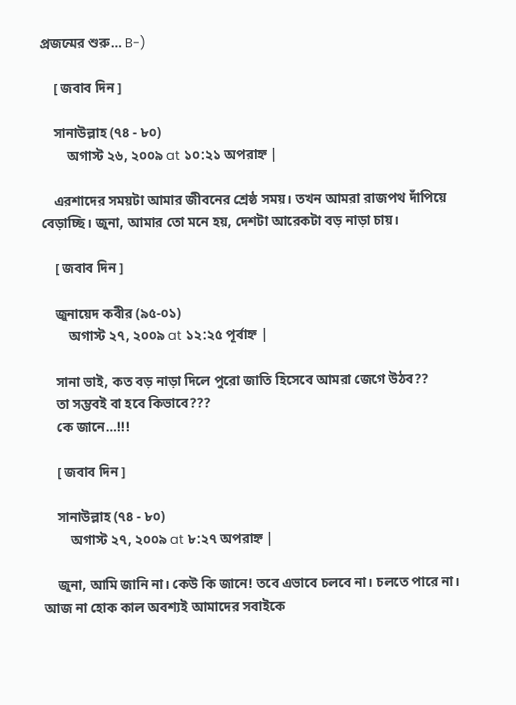প্রজন্মের শুরু… B-)

    [ জবাব দিন ]

    সানাউল্লাহ (৭৪ - ৮০)
        অগাস্ট ২৬, ২০০৯ at ১০:২১ অপরাহ্ন |

    এরশাদের সময়টা আমার জীবনের শ্রেষ্ঠ সময়। তখন আমরা রাজপথ দাঁপিয়ে বেড়াচ্ছি। জুনা, আমার তো মনে হয়, দেশটা আরেকটা বড় নাড়া চায়।

    [ জবাব দিন ]

    জুনায়েদ কবীর (৯৫-০১)
        অগাস্ট ২৭, ২০০৯ at ১২:২৫ পূর্বাহ্ন |

    সানা ভাই, কত বড় নাড়া দিলে পুরো জাতি হিসেবে আমরা জেগে উঠব??
    তা সম্ভবই বা হবে কিভাবে???
    কে জানে…!!!

    [ জবাব দিন ]

    সানাউল্লাহ (৭৪ - ৮০)
        অগাস্ট ২৭, ২০০৯ at ৮:২৭ অপরাহ্ন |

    জুনা, আমি জানি না। কেউ কি জানে! তবে এভাবে চলবে না। চলতে পারে না। আজ না হোক কাল অবশ্যই আমাদের সবাইকে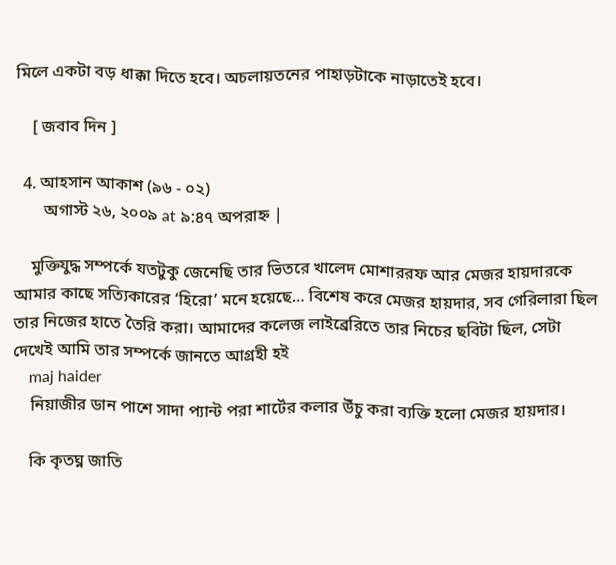মিলে একটা বড় ধাক্কা দিতে হবে। অচলায়তনের পাহাড়টাকে নাড়াতেই হবে।

    [ জবাব দিন ]

  4. আহসান আকাশ (৯৬ - ০২)
       অগাস্ট ২৬, ২০০৯ at ৯:৪৭ অপরাহ্ন |

    মুক্তিযুদ্ধ সম্পর্কে যতটুকু জেনেছি তার ভিতরে খালেদ মোশাররফ আর মেজর হায়দারকে আমার কাছে সত্যিকারের ‘হিরো’ মনে হয়েছে… বিশেষ করে মেজর হায়দার, সব গেরিলারা ছিল তার নিজের হাতে তৈরি করা। আমাদের কলেজ লাইব্রেরিতে তার নিচের ছবিটা ছিল, সেটা দেখেই আমি তার সম্পর্কে জানতে আগ্রহী হই
    maj haider
    নিয়াজীর ডান পাশে সাদা প্যান্ট পরা শার্টের কলার উঁচু করা ব্যক্তি হলো মেজর হায়দার।

    কি কৃতঘ্ন জাতি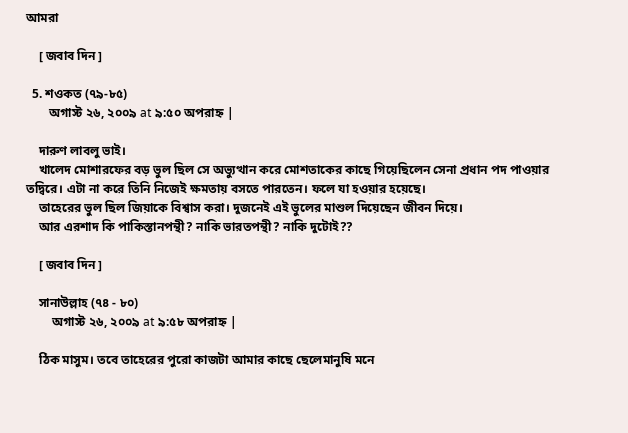আমরা

    [ জবাব দিন ]

  5. শওকত (৭৯-৮৫)
       অগাস্ট ২৬, ২০০৯ at ৯:৫০ অপরাহ্ন |

    দারুণ লাবলু ভাই।
    খালেদ মোশারফের বড় ভুল ছিল সে অভ্যুত্থান করে মোশতাকের কাছে গিয়েছিলেন সেনা প্রধান পদ পাওয়ার তদ্বিরে। এটা না করে তিনি নিজেই ক্ষমতায় বসতে পারতেন। ফলে যা হওয়ার হয়েছে।
    তাহেরের ভুল ছিল জিয়াকে বিশ্বাস করা। দুজনেই এই ভুলের মাশুল দিয়েছেন জীবন দিয়ে।
    আর এরশাদ কি পাকিস্তানপন্থী? নাকি ভারতপন্থী? নাকি দুটোই??

    [ জবাব দিন ]

    সানাউল্লাহ (৭৪ - ৮০)
        অগাস্ট ২৬, ২০০৯ at ৯:৫৮ অপরাহ্ন |

    ঠিক মাসুম। তবে তাহেরের পুরো কাজটা আমার কাছে ছেলেমানুষি মনে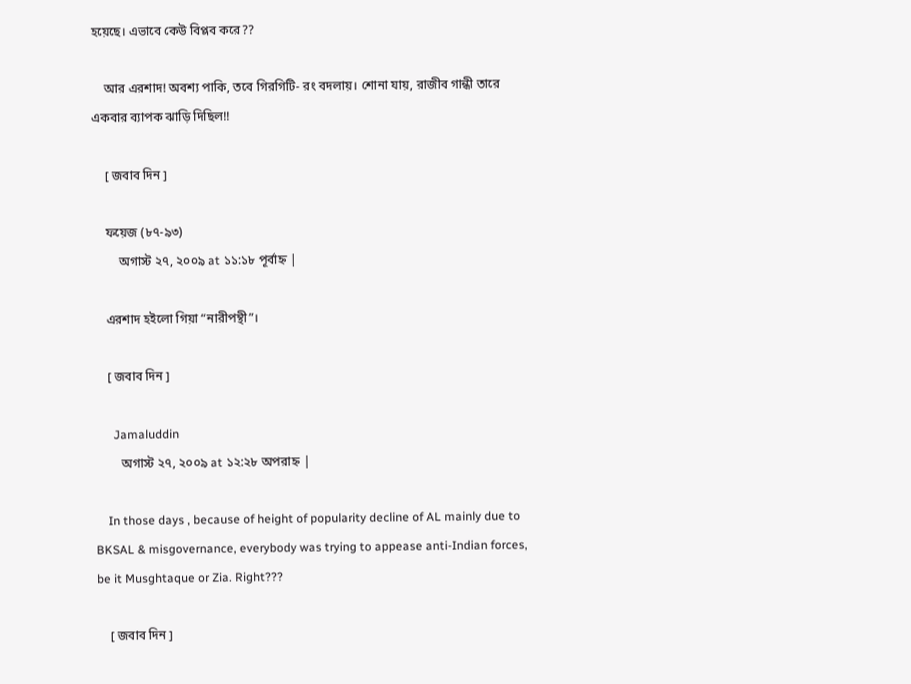হয়েছে। এভাবে কেউ বিপ্লব করে??

    আর এরশাদ! অবশ্য পাকি, তবে গিরগিটি- রং বদলায়। শোনা যায়, রাজীব গান্ধী তারে একবার ব্যাপক ঝাড়ি দিছিল!!

    [ জবাব দিন ]

    ফয়েজ (৮৭-৯৩)
        অগাস্ট ২৭, ২০০৯ at ১১:১৮ পূর্বাহ্ন |

    এরশাদ হইলো গিয়া “নারীপন্থী”।

    [ জবাব দিন ]

      Jamaluddin
        অগাস্ট ২৭, ২০০৯ at ১২:২৮ অপরাহ্ন |

    In those days , because of height of popularity decline of AL mainly due to BKSAL & misgovernance, everybody was trying to appease anti-Indian forces, be it Musghtaque or Zia. Right???

    [ জবাব দিন ]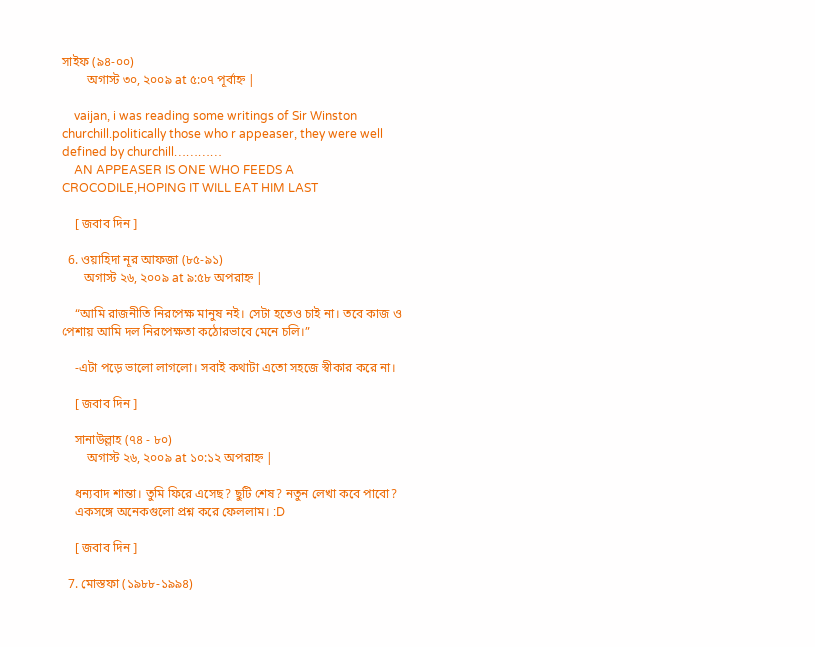সাইফ (৯৪-০০)
        অগাস্ট ৩০, ২০০৯ at ৫:০৭ পূর্বাহ্ন |

    vaijan, i was reading some writings of Sir Winston churchill.politically those who r appeaser, they were well defined by churchill…………
    AN APPEASER IS ONE WHO FEEDS A CROCODILE,HOPING IT WILL EAT HIM LAST

    [ জবাব দিন ]

  6. ওয়াহিদা নূর আফজা (৮৫-৯১)
       অগাস্ট ২৬, ২০০৯ at ৯:৫৮ অপরাহ্ন |

    “আমি রাজনীতি নিরপেক্ষ মানুষ নই। সেটা হতেও চাই না। তবে কাজ ও পেশায় আমি দল নিরপেক্ষতা কঠোরভাবে মেনে চলি।”

    -এটা পড়ে ভালো লাগলো। সবাই কথাটা এতো সহজে স্বীকার করে না।

    [ জবাব দিন ]

    সানাউল্লাহ (৭৪ - ৮০)
        অগাস্ট ২৬, ২০০৯ at ১০:১২ অপরাহ্ন |

    ধন্যবাদ শান্তা। তুমি ফিরে এসেছ? ছুটি শেষ? নতুন লেখা কবে পাবো?
    একসঙ্গে অনেকগুলো প্রশ্ন করে ফেললাম। :D

    [ জবাব দিন ]

  7. মোস্তফা (১৯৮৮-১৯৯৪)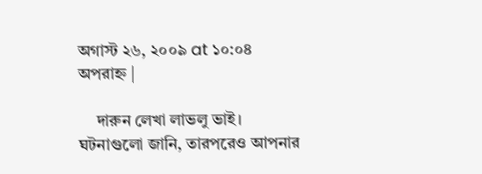অগাস্ট ২৬, ২০০৯ at ১০:০৪ অপরাহ্ন |

    দারুন লেখা লাভলু ভাই। ঘটনাগুলো জানি, তারপরেও আপনার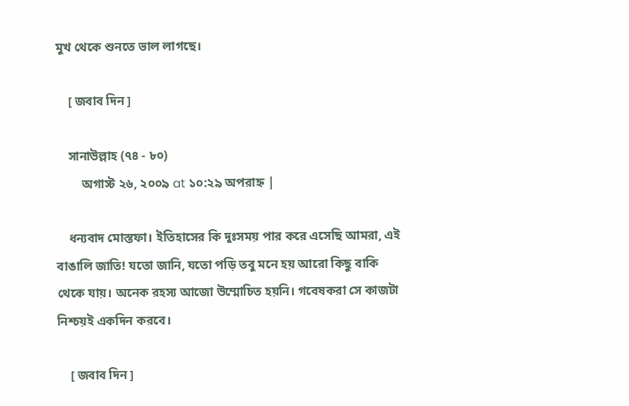মুখ থেকে শুনতে ভাল লাগছে।

    [ জবাব দিন ]

    সানাউল্লাহ (৭৪ - ৮০)
        অগাস্ট ২৬, ২০০৯ at ১০:২৯ অপরাহ্ন |

    ধন্যবাদ মোস্তফা। ইতিহাসের কি দুঃসময় পার করে এসেছি আমরা, এই বাঙালি জাতি! যতো জানি, যতো পড়ি তবু মনে হয় আরো কিছু বাকি থেকে যায়। অনেক রহস্য আজো উম্মোচিত হয়নি। গবেষকরা সে কাজটা নিশ্চয়ই একদিন করবে।

    [ জবাব দিন ]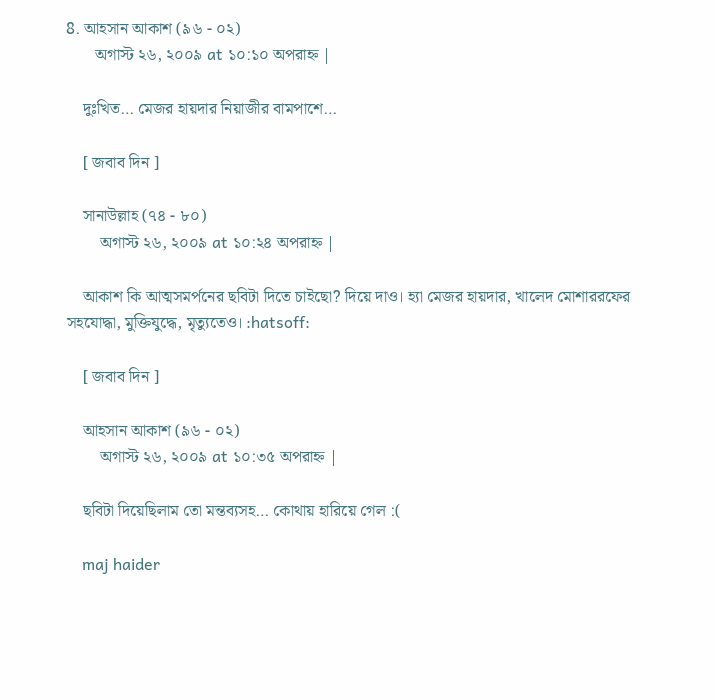8. আহসান আকাশ (৯৬ - ০২)
       অগাস্ট ২৬, ২০০৯ at ১০:১০ অপরাহ্ন |

    দুঃখিত… মেজর হায়দার নিয়াজীর বামপাশে…

    [ জবাব দিন ]

    সানাউল্লাহ (৭৪ - ৮০)
        অগাস্ট ২৬, ২০০৯ at ১০:২৪ অপরাহ্ন |

    আকাশ কি আত্মসমর্পনের ছবিটা দিতে চাইছো? দিয়ে দাও। হ্যা মেজর হায়দার, খালেদ মোশাররফের সহযোদ্ধা, মুক্তিযুদ্ধে, মৃত্যুতেও। :hatsoff:

    [ জবাব দিন ]

    আহসান আকাশ (৯৬ - ০২)
        অগাস্ট ২৬, ২০০৯ at ১০:৩৫ অপরাহ্ন |

    ছবিটা দিয়েছিলাম তো মন্তব্যসহ… কোথায় হারিয়ে গেল :(

    maj haider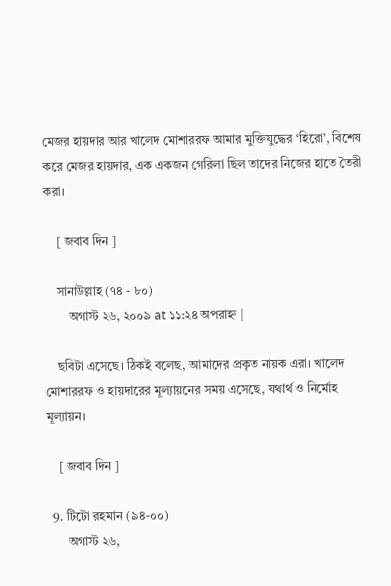মেজর হায়দার আর খালেদ মোশাররফ আমার মুক্তিযুদ্ধের ‘হিরো’, বিশেষ করে মেজর হায়দার, এক একজন গেরিলা ছিল তাদের নিজের হাতে তৈরী করা।

    [ জবাব দিন ]

    সানাউল্লাহ (৭৪ - ৮০)
        অগাস্ট ২৬, ২০০৯ at ১১:২৪ অপরাহ্ন |

    ছবিটা এসেছে। ঠিকই বলেছ, আমাদের প্রকৃত নায়ক এরা। খালেদ মোশাররফ ও হায়দারের মূল্যায়নের সময় এসেছে, যথার্থ ও নির্মোহ মূল্যায়ন।

    [ জবাব দিন ]

  9. টিটো রহমান (৯৪-০০)
       অগাস্ট ২৬,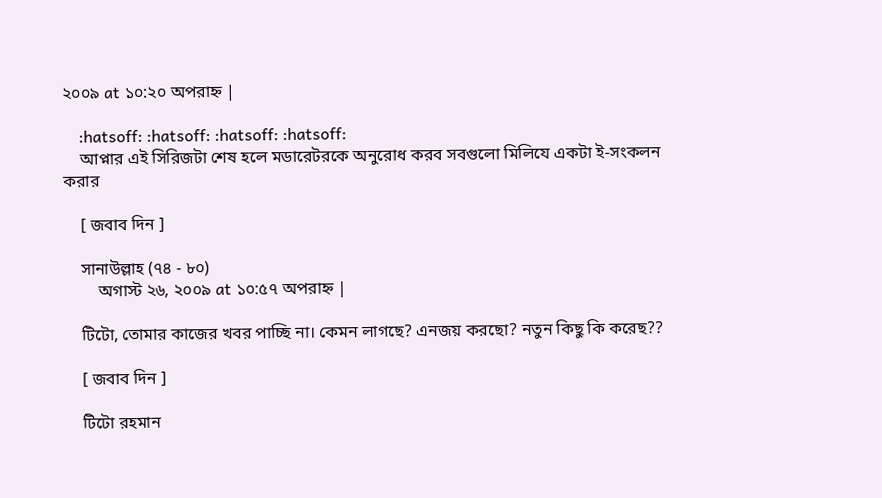২০০৯ at ১০:২০ অপরাহ্ন |

    :hatsoff: :hatsoff: :hatsoff: :hatsoff:
    আপ্নার এই সিরিজটা শেষ হলে মডারেটরকে অনুরোধ করব সবগুলো মিলিযে একটা ই-সংকলন করার

    [ জবাব দিন ]

    সানাউল্লাহ (৭৪ - ৮০)
        অগাস্ট ২৬, ২০০৯ at ১০:৫৭ অপরাহ্ন |

    টিটো, তোমার কাজের খবর পাচ্ছি না। কেমন লাগছে? এনজয় করছো? নতুন কিছু কি করেছ??

    [ জবাব দিন ]

    টিটো রহমান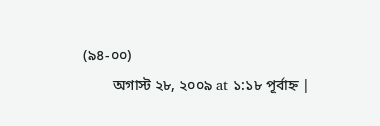(৯৪-০০)
        অগাস্ট ২৮, ২০০৯ at ১:১৮ পূর্বাহ্ন |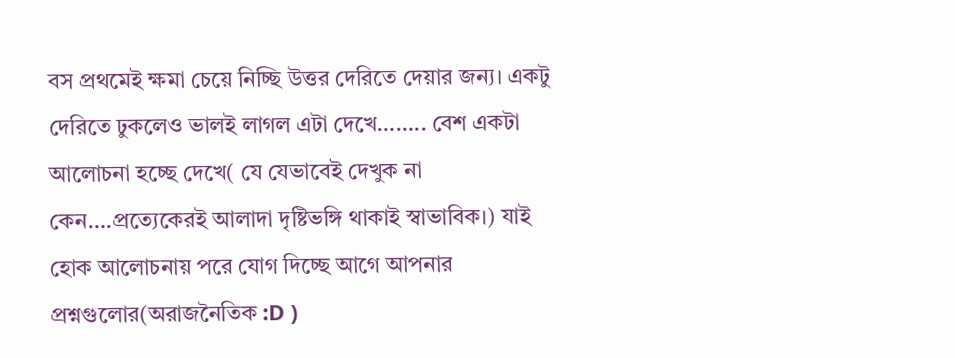বস প্রথমেই ক্ষমা চেয়ে নিচ্ছি উত্তর দেরিতে দেয়ার জন্য। একটু দেরিতে ঢুকলেও ভালই লাগল এটা দেখে…….. বেশ একটা আলোচনা হচ্ছে দেখে( যে যেভাবেই দেখুক না কেন….প্রত্যেকেরই আলাদা দৃষ্টিভঙ্গি থাকাই স্বাভাবিক।) যাই হোক আলোচনায় পরে যোগ দিচ্ছে আগে আপনার প্রশ্নগুলোর(অরাজনৈতিক :D )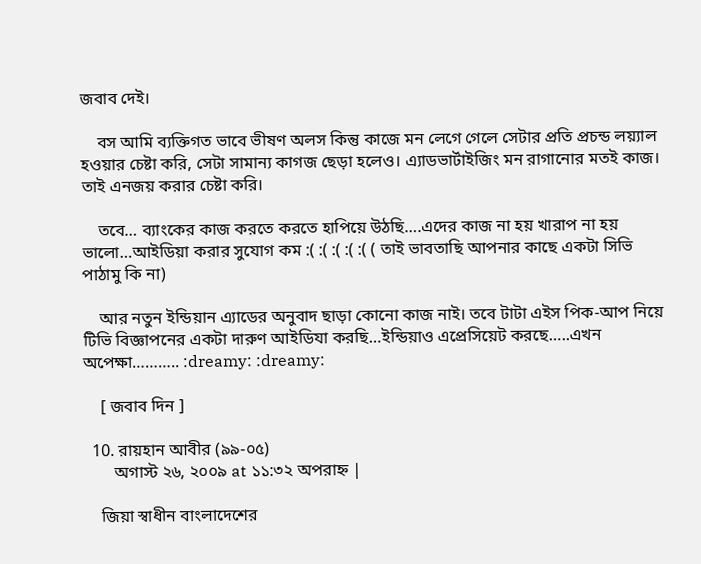জবাব দেই।

    বস আমি ব্যক্তিগত ভাবে ভীষণ অলস কিন্তু কাজে মন লেগে গেলে সেটার প্রতি প্রচন্ড লয়্যাল হওয়ার চেষ্টা করি, সেটা সামান্য কাগজ ছেড়া হলেও। এ্যাডভার্টাইজিং মন রাগানোর মতই কাজ। তাই এনজয় করার চেষ্টা করি।

    তবে… ব্যাংকের কাজ করতে করতে হাপিয়ে উঠছি….এদের কাজ না হয় খারাপ না হয় ভালো…আইডিয়া করার সুযোগ কম :( :( :( :( :( ( তাই ভাবতাছি আপনার কাছে একটা সিভি পাঠামু কি না)

    আর নতুন ইন্ডিয়ান এ্যাডের অনুবাদ ছাড়া কোনো কাজ নাই। তবে টাটা এইস পিক-আপ নিয়ে টিভি বিজ্ঞাপনের একটা দারুণ আইডিযা করছি…ইন্ডিয়াও এপ্রেসিয়েট করছে…..এখন অপেক্ষা……….. :dreamy: :dreamy:

    [ জবাব দিন ]

  10. রায়হান আবীর (৯৯-০৫)
       অগাস্ট ২৬, ২০০৯ at ১১:৩২ অপরাহ্ন |

    জিয়া স্বাধীন বাংলাদেশের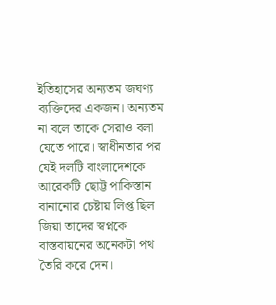ইতিহাসের অন্যতম জঘণ্য ব্যক্তিদের একজন। অন্যতম না বলে তাকে সেরাও বলা যেতে পারে। স্বাধীনতার পর যেই দলটি বাংলাদেশকে আরেকটি ছোট্ট পাকিস্তান বানানোর চেষ্টায় লিপ্ত ছিল জিয়া তাদের স্বপ্নকে বাস্তবায়নের অনেকটা পথ তৈরি করে দেন।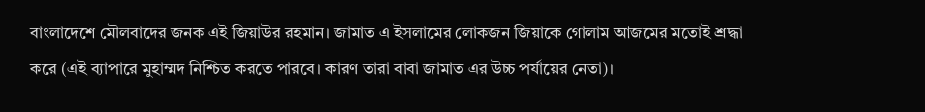বাংলাদেশে মৌলবাদের জনক এই জিয়াউর রহমান। জামাত এ ইসলামের লোকজন জিয়াকে গোলাম আজমের মতোই শ্রদ্ধা করে (এই ব্যাপারে মুহাম্মদ নিশ্চিত করতে পারবে। কারণ তারা বাবা জামাত এর উচ্চ পর্যায়ের নেতা)।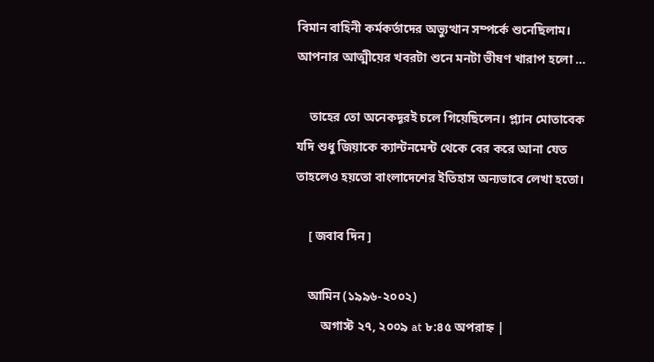বিমান বাহিনী কর্মকর্তাদের অভ্যুত্থান সম্পর্কে শুনেছিলাম। আপনার আত্মীয়ের খবরটা শুনে মনটা ভীষণ খারাপ হলো …

    তাহের তো অনেকদূরই চলে গিয়েছিলেন। প্ল্যান মোতাবেক যদি শুধু জিয়াকে ক্যান্টনমেন্ট থেকে বের করে আনা যেত তাহলেও হয়তো বাংলাদেশের ইতিহাস অন্যভাবে লেখা হতো।

    [ জবাব দিন ]

    আমিন (১৯৯৬-২০০২)
        অগাস্ট ২৭, ২০০৯ at ৮:৪৫ অপরাহ্ন |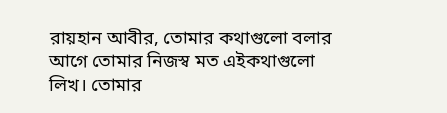রায়হান আবীর, তোমার কথাগুলো বলার আগে তোমার নিজস্ব মত এইকথাগুলো লিখ। তোমার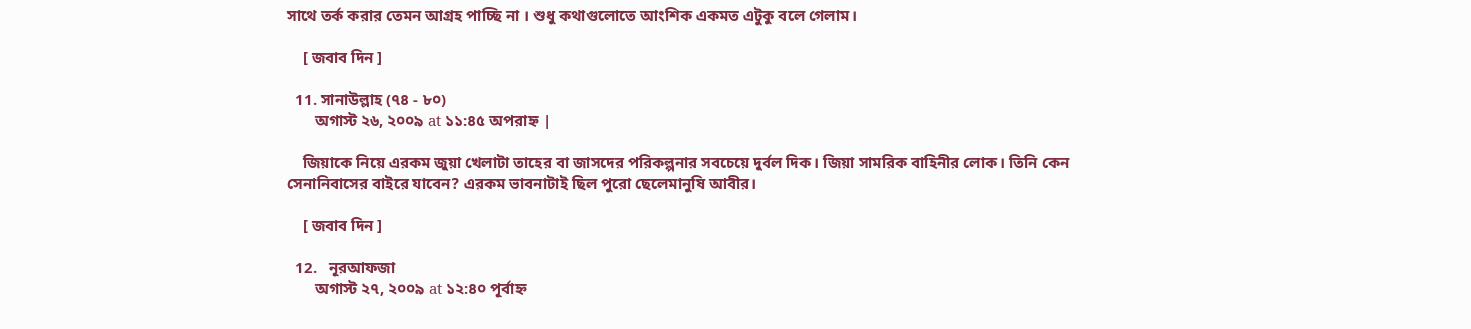সাথে তর্ক করার তেমন আগ্রহ পাচ্ছি না । শুধু কথাগুলোতে আংশিক একমত এটুকু বলে গেলাম।

    [ জবাব দিন ]

  11. সানাউল্লাহ (৭৪ - ৮০)
       অগাস্ট ২৬, ২০০৯ at ১১:৪৫ অপরাহ্ন |

    জিয়াকে নিয়ে এরকম জুয়া খেলাটা তাহের বা জাসদের পরিকল্পনার সবচেয়ে দুর্বল দিক। জিয়া সামরিক বাহিনীর লোক। তিনি কেন সেনানিবাসের বাইরে যাবেন? এরকম ভাবনাটাই ছিল পুরো ছেলেমানুষি আবীর।

    [ জবাব দিন ]

  12.   নূরআফজা
       অগাস্ট ২৭, ২০০৯ at ১২:৪০ পূর্বাহ্ন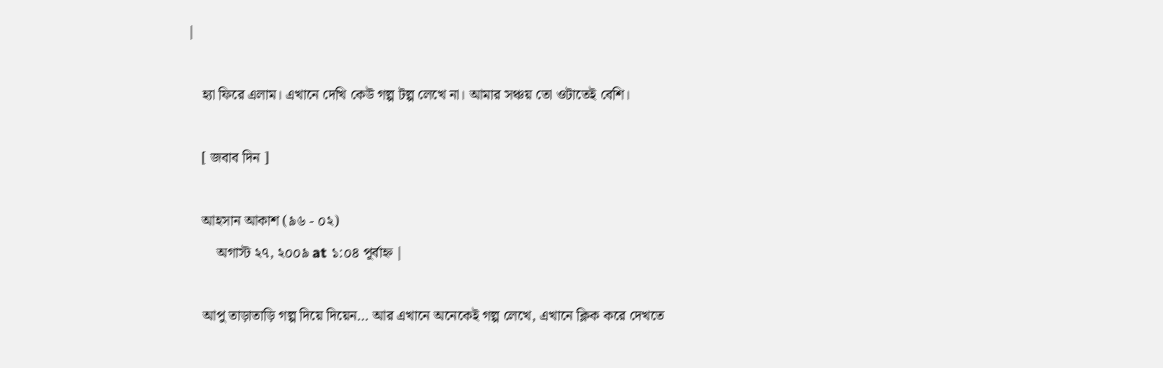|

    হ্যা ফিরে এলাম। এখানে দেখি কেউ গল্প টল্প লেখে না। আমার সঞ্চয় তো ওটাতেই বেশি।

    [ জবাব দিন ]

    আহসান আকাশ (৯৬ - ০২)
        অগাস্ট ২৭, ২০০৯ at ১:০৪ পূর্বাহ্ন |

    আপু তাড়াতাড়ি গল্প দিয়ে দিয়েন… আর এখানে অনেকেই গল্প লেখে, এখানে ক্লিক করে দেখতে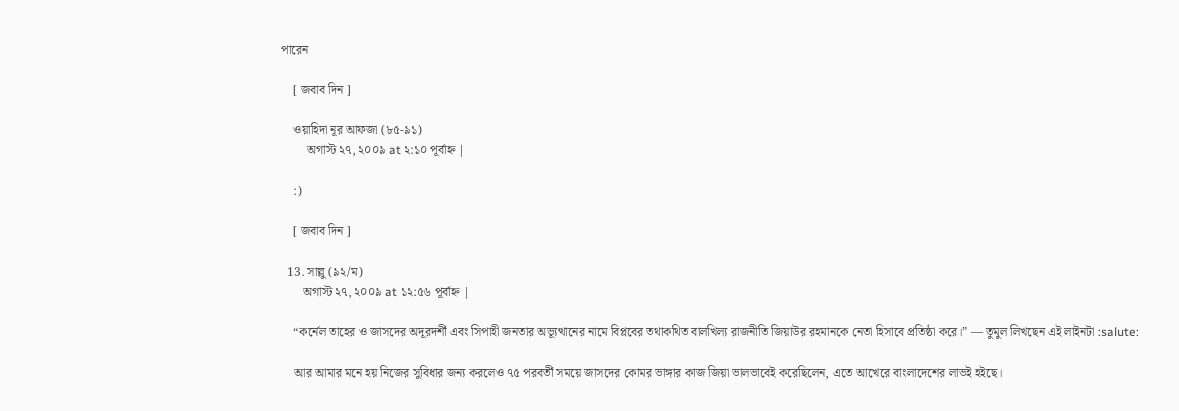পারেন

    [ জবাব দিন ]

    ওয়াহিদা নূর আফজা (৮৫-৯১)
        অগাস্ট ২৭, ২০০৯ at ২:১০ পূর্বাহ্ন |

    :)

    [ জবাব দিন ]

  13. সাল্লু (৯২/ম)
       অগাস্ট ২৭, ২০০৯ at ১২:৫৬ পূর্বাহ্ন |

    “কর্নেল তাহের ও জাসদের অদূরদর্শী এবং সিপাহী জনতার অভ্যূত্থানের নামে বিপ্লবের তথাকথিত বালখিল্য রাজনীতি জিয়াউর রহমানকে নেতা হিসাবে প্রতিষ্ঠা করে।” — তুমুল লিখছেন এই লাইনটা :salute:

    আর আমার মনে হয় নিজের সুবিধার জন্য করলেও ৭৫ পরবর্তী সময়ে জাসদের কোমর ভাঙ্গার কাজ জিয়া ভালভাবেই করেছিলেন, এতে আখেরে বাংলাদেশের লাভই হইছে।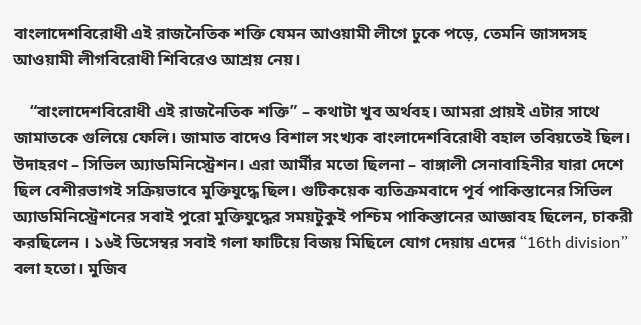বাংলাদেশবিরোধী এই রাজনৈতিক শক্তি যেমন আওয়ামী লীগে ঢুকে পড়ে, তেমনি জাসদসহ আওয়ামী লীগবিরোধী শিবিরেও আশ্রয় নেয়।

    “বাংলাদেশবিরোধী এই রাজনৈতিক শক্তি” – কথাটা খুব অর্থবহ। আমরা প্রায়ই এটার সাথে জামাতকে গুলিয়ে ফেলি। জামাত বাদেও বিশাল সংখ্যক বাংলাদেশবিরোধী বহাল তবিয়তেই ছিল। উদাহরণ – সিভিল অ্যাডমিনিস্ট্রেশন। এরা আর্মীর মতো ছিলনা – বাঙ্গালী সেনাবাহিনীর যারা দেশে ছিল বেশীরভাগই সক্রিয়ভাবে মুক্তিযুদ্ধে ছিল। গুটিকয়েক ব্যতিক্রমবাদে পূর্ব পাকিস্তানের সিভিল অ্যাডমিনিস্ট্রেশনের সবাই পুরো মুক্তিযুদ্ধের সময়টুকুই পশ্চিম পাকিস্তানের আজ্ঞাবহ ছিলেন, চাকরী করছিলেন । ১৬ই ডিসেম্বর সবাই গলা ফাটিয়ে বিজয় মিছিলে যোগ দেয়ায় এদের “16th division” বলা হতো। মুজিব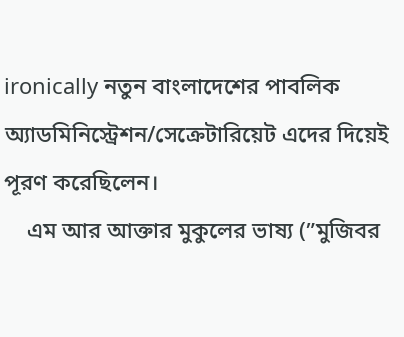ironically নতুন বাংলাদেশের পাবলিক অ্যাডমিনিস্ট্রেশন/সেক্রেটারিয়েট এদের দিয়েই পূরণ করেছিলেন।
    এম আর আক্তার মুকুলের ভাষ্য (”মুজিবর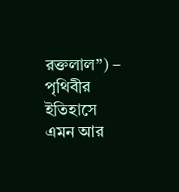রক্তলাল”) – পৃথিবীর ইতিহাসে এমন আর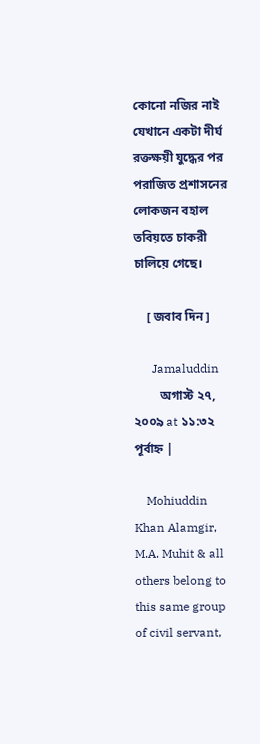কোনো নজির নাই যেখানে একটা দীর্ঘ রক্তক্ষয়ী যুদ্ধের পর পরাজিত প্রশাসনের লোকজন বহাল তবিয়তে চাকরী চালিয়ে গেছে।

    [ জবাব দিন ]

      Jamaluddin
        অগাস্ট ২৭, ২০০৯ at ১১:৩২ পূর্বাহ্ন |

    Mohiuddin Khan Alamgir, M.A. Muhit & all others belong to this same group of civil servant,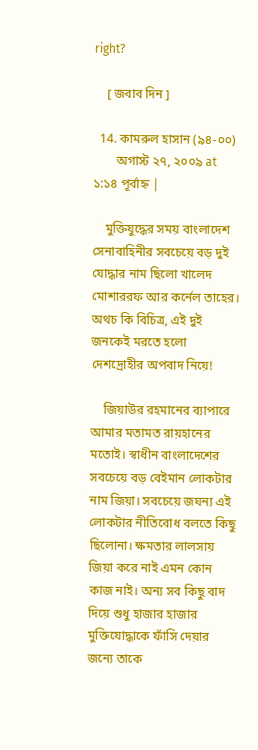right?

    [ জবাব দিন ]

  14. কামরুল হাসান (৯৪-০০)
       অগাস্ট ২৭, ২০০৯ at ১:১৪ পূর্বাহ্ন |

    মুক্তিযুদ্ধের সময় বাংলাদেশ সেনাবাহিনীর সবচেয়ে বড় দুই যোদ্ধার নাম ছিলো খালেদ মোশাররফ আর কর্নেল তাহের। অথচ কি বিচিত্র, এই দুই জনকেই মরতে হলো দেশদ্রোহীর অপবাদ নিয়ে!

    জিয়াউর রহমানের ব্যাপারে আমার মতামত রায়হানের মতোই। স্বাধীন বাংলাদেশের সবচেয়ে বড় বেইমান লোকটার নাম জিয়া। সবচেয়ে জঘন্য এই লোকটার নীতিবোধ বলতে কিছু ছিলোনা। ক্ষমতার লালসায় জিয়া করে নাই এমন কোন কাজ নাই। অন্য সব কিছু বাদ দিয়ে শুধু হাজার হাজার মুক্তিযোদ্ধাকে ফাঁসি দেয়ার জন্যে তাকে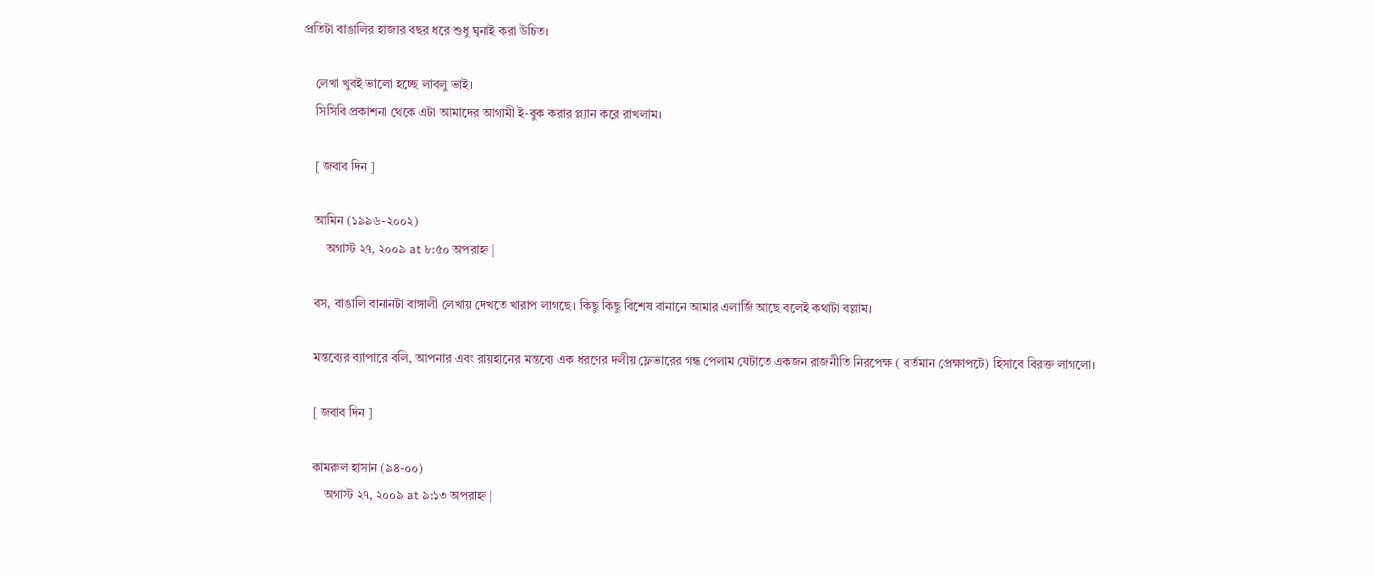প্রতিটা বাঙালির হাজার বছর ধরে শুধু ঘৃনাই করা উচিত।

    লেখা খুবই ভালো হচ্ছে লাবলু ভাই।
    সিসিবি প্রকাশনা থেকে এটা আমাদের আগামী ই-বুক করার প্ল্যান করে রাখলাম।

    [ জবাব দিন ]

    আমিন (১৯৯৬-২০০২)
        অগাস্ট ২৭, ২০০৯ at ৮:৫০ অপরাহ্ন |

    বস, বাঙালি বানানটা বাঙ্গালী লেখায় দেখতে খারাপ লাগছে। কিছু কিছু বিশেষ বানানে আমার এলার্জি আছে বলেই কথাটা বল্লাম।

    মন্তব্যের ব্যাপারে বলি, আপনার এবং রায়হানের মন্তব্যে এক ধরণের দলীয় ফ্লেভারের গন্ধ পেলাম যেটাতে একজন রাজনীতি নিরপেক্ষ ( বর্তমান প্রেক্ষাপটে) হিসাবে বিরক্ত লাগলো।

    [ জবাব দিন ]

    কামরুল হাসান (৯৪-০০)
        অগাস্ট ২৭, ২০০৯ at ৯:১৩ অপরাহ্ন |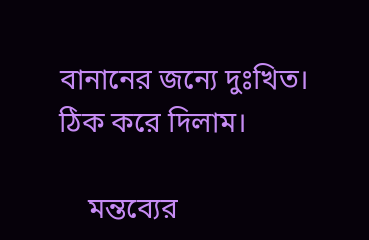বানানের জন্যে দুঃখিত। ঠিক করে দিলাম।

    মন্তব্যের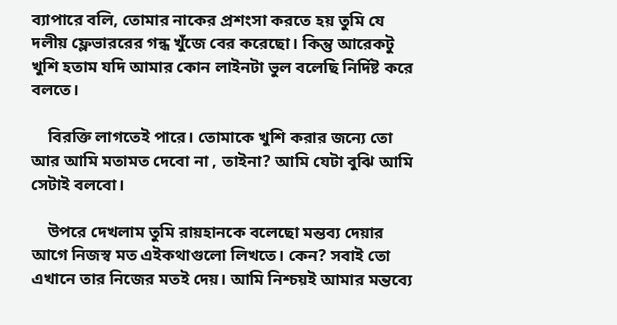ব্যাপারে বলি, তোমার নাকের প্রশংসা করতে হয় তুমি যে দলীয় ফ্লেভাররের গন্ধ খুঁজে বের করেছো। কিন্তু আরেকটু খুশি হতাম যদি আমার কোন লাইনটা ভুল বলেছি নির্দিষ্ট করে বলতে।

    বিরক্তি লাগতেই পারে। তোমাকে খুশি করার জন্যে তো আর আমি মতামত দেবো না , তাইনা? আমি যেটা বুঝি আমি সেটাই বলবো।

    উপরে দেখলাম তুমি রায়হানকে বলেছো মন্তব্য দেয়ার আগে নিজস্ব মত এইকথাগুলো লিখতে। কেন? সবাই তো এখানে তার নিজের মতই দেয়। আমি নিশ্চয়ই আমার মন্তব্যে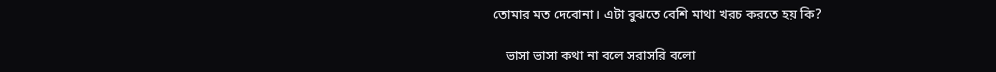তোমার মত দেবোনা। এটা বুঝতে বেশি মাথা খরচ করতে হয় কি?

    ভাসা ভাসা কথা না বলে সরাসরি বলো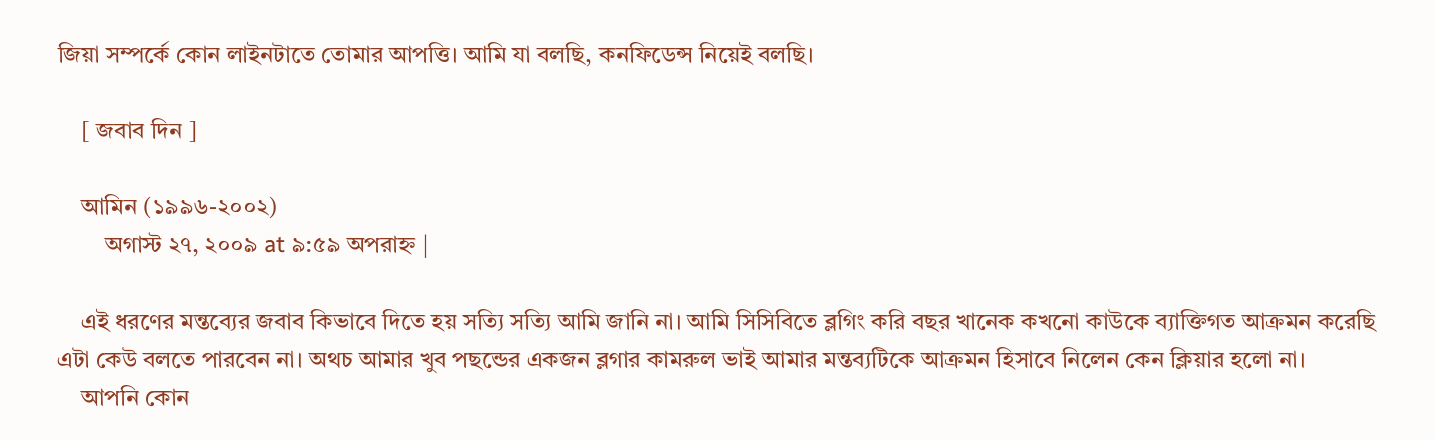জিয়া সম্পর্কে কোন লাইনটাতে তোমার আপত্তি। আমি যা বলছি, কনফিডেন্স নিয়েই বলছি।

    [ জবাব দিন ]

    আমিন (১৯৯৬-২০০২)
        অগাস্ট ২৭, ২০০৯ at ৯:৫৯ অপরাহ্ন |

    এই ধরণের মন্তব্যের জবাব কিভাবে দিতে হয় সত্যি সত্যি আমি জানি না। আমি সিসিবিতে ব্লগিং করি বছর খানেক কখনো কাউকে ব্যাক্তিগত আক্রমন করেছি এটা কেউ বলতে পারবেন না। অথচ আমার খুব পছন্ডের একজন ব্লগার কামরুল ভাই আমার মন্তব্যটিকে আক্রমন হিসাবে নিলেন কেন ক্লিয়ার হলো না।
    আপনি কোন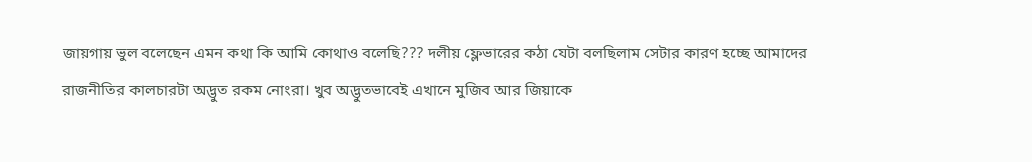জায়গায় ভুল বলেছেন এমন কথা কি আমি কোথাও বলেছি??? দলীয় ফ্লেভারের কঠা যেটা বলছিলাম সেটার কারণ হচ্ছে আমাদের রাজনীতির কালচারটা অদ্ভুত রকম নোংরা। খুব অদ্ভুতভাবেই এখানে মুজিব আর জিয়াকে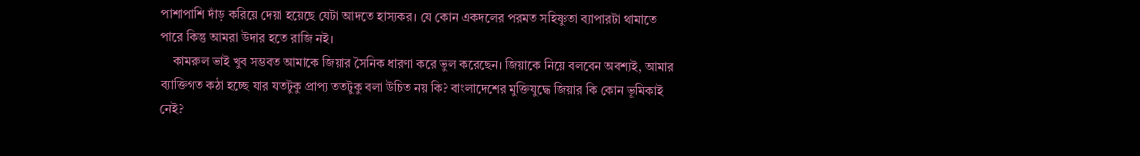পাশাপাশি দাঁড় করিয়ে দেয়া হয়েছে যেটা আদতে হাস্যকর। যে কোন একদলের পরমত সহিষ্ণুতা ব্যাপারটা থামাতে পারে কিন্তু আমরা উদার হতে রাজি নই।
    কামরুল ভাই খুব সম্ভবত আমাকে জিয়ার সৈনিক ধারণা করে ভুল করেছেন। জিয়াকে নিয়ে বলবেন অবশ্যই, আমার ব্যাক্তিগত কঠা হচ্ছে যার যতটুকু প্রাপ্য ততটুকু বলা উচিত নয় কি? বাংলাদেশের মুক্তিযুদ্ধে জিয়ার কি কোন ভূমিকাই নেই?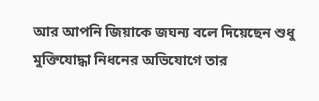আর আপনি জিয়াকে জঘন্য বলে দিয়েছেন শুধু মুক্তিযোদ্ধা নিধনের অভিযোগে তার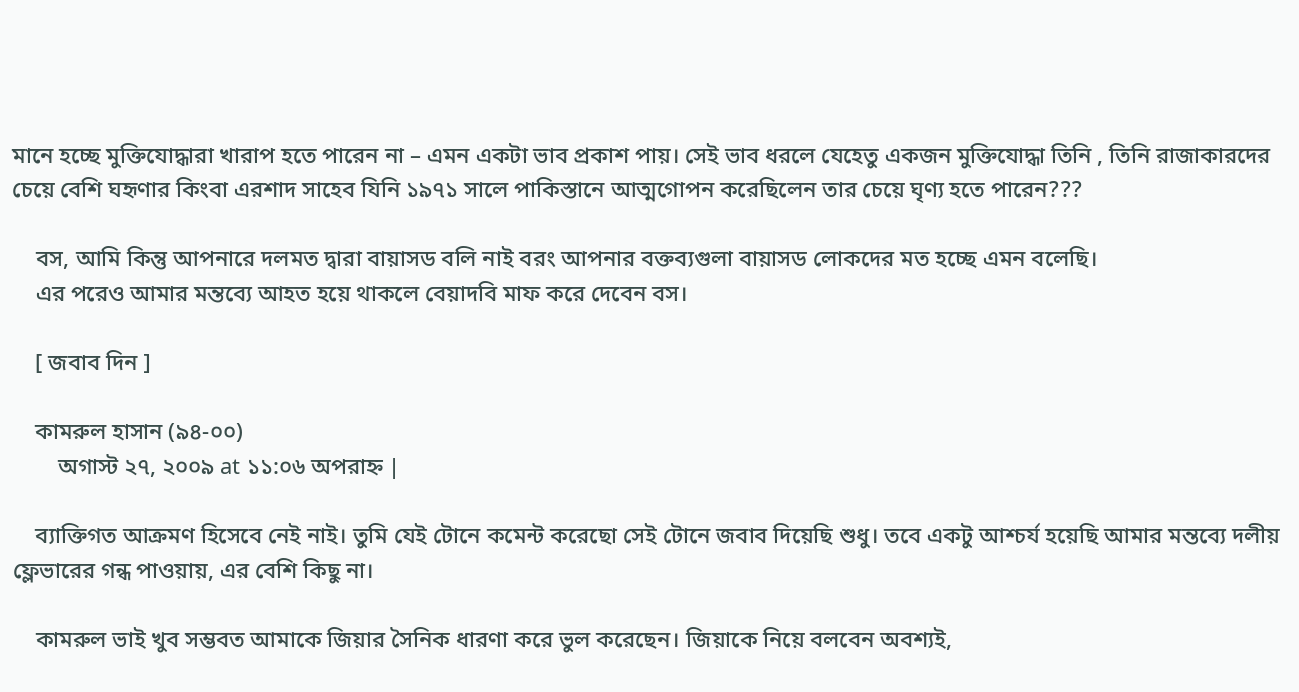মানে হচ্ছে মুক্তিযোদ্ধারা খারাপ হতে পারেন না – এমন একটা ভাব প্রকাশ পায়। সেই ভাব ধরলে যেহেতু একজন মুক্তিযোদ্ধা তিনি , তিনি রাজাকারদের চেয়ে বেশি ঘহৃণার কিংবা এরশাদ সাহেব যিনি ১৯৭১ সালে পাকিস্তানে আত্মগোপন করেছিলেন তার চেয়ে ঘৃণ্য হতে পারেন???

    বস, আমি কিন্তু আপনারে দলমত দ্বারা বায়াসড বলি নাই বরং আপনার বক্তব্যগুলা বায়াসড লোকদের মত হচ্ছে এমন বলেছি।
    এর পরেও আমার মন্তব্যে আহত হয়ে থাকলে বেয়াদবি মাফ করে দেবেন বস।

    [ জবাব দিন ]

    কামরুল হাসান (৯৪-০০)
        অগাস্ট ২৭, ২০০৯ at ১১:০৬ অপরাহ্ন |

    ব্যাক্তিগত আক্রমণ হিসেবে নেই নাই। তুমি যেই টোনে কমেন্ট করেছো সেই টোনে জবাব দিয়েছি শুধু। তবে একটু আশ্চর্য হয়েছি আমার মন্তব্যে দলীয় ফ্লেভারের গন্ধ পাওয়ায়, এর বেশি কিছু না।

    কামরুল ভাই খুব সম্ভবত আমাকে জিয়ার সৈনিক ধারণা করে ভুল করেছেন। জিয়াকে নিয়ে বলবেন অবশ্যই,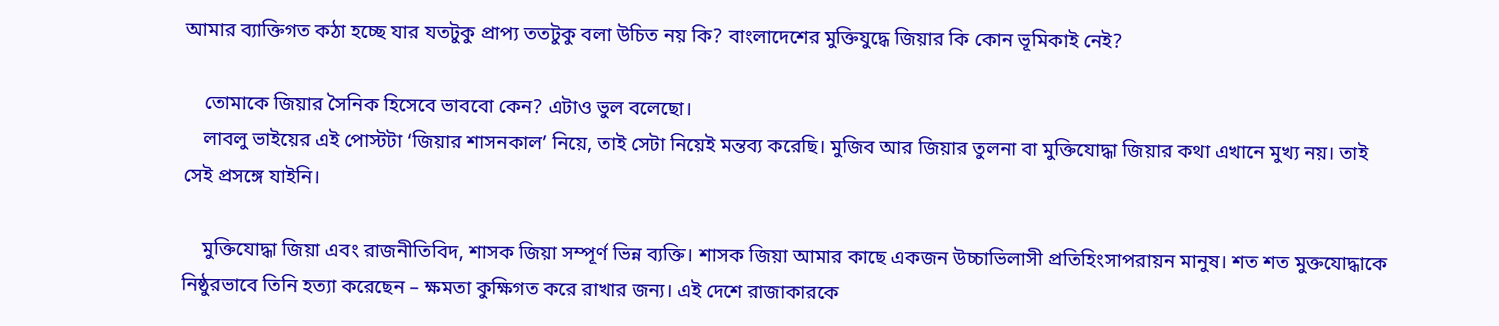আমার ব্যাক্তিগত কঠা হচ্ছে যার যতটুকু প্রাপ্য ততটুকু বলা উচিত নয় কি? বাংলাদেশের মুক্তিযুদ্ধে জিয়ার কি কোন ভূমিকাই নেই?

    তোমাকে জিয়ার সৈনিক হিসেবে ভাববো কেন? এটাও ভুল বলেছো।
    লাবলু ভাইয়ের এই পোস্টটা ‘জিয়ার শাসনকাল’ নিয়ে, তাই সেটা নিয়েই মন্তব্য করেছি। মুজিব আর জিয়ার তুলনা বা মুক্তিযোদ্ধা জিয়ার কথা এখানে মুখ্য নয়। তাই সেই প্রসঙ্গে যাইনি।

    মুক্তিযোদ্ধা জিয়া এবং রাজনীতিবিদ, শাসক জিয়া সম্পূর্ণ ভিন্ন ব্যক্তি। শাসক জিয়া আমার কাছে একজন উচ্চাভিলাসী প্রতিহিংসাপরায়ন মানুষ। শত শত মুক্তযোদ্ধাকে নিষ্ঠুরভাবে তিনি হত্যা করেছেন – ক্ষমতা কুক্ষিগত করে রাখার জন্য। এই দেশে রাজাকারকে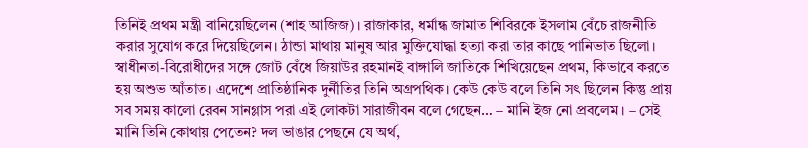তিনিই প্রথম মন্ত্রী বানিয়েছিলেন (শাহ আজিজ)। রাজাকার, ধর্মান্ধ জামাত শিবিরকে ইসলাম বেঁচে রাজনীতি করার সুযোগ করে দিয়েছিলেন। ঠান্ডা মাথায় মানুষ আর মুক্তিযোদ্ধা হত্যা করা তার কাছে পানিভাত ছিলো। স্বাধীনতা-বিরোধীদের সঙ্গে জোট বেঁধে জিয়াউর রহমানই বাঙ্গালি জাতিকে শিখিয়েছেন প্রথম, কিভাবে করতে হয় অশুভ আঁতাত। এদেশে প্রাতিষ্ঠানিক দুর্নীতির তিনি অগ্রপথিক। কেউ কেউ বলে তিনি সৎ ছিলেন কিন্তু প্রায় সব সময় কালো রেবন সানগ্লাস পরা এই লোকটা সারাজীবন বলে গেছেন… – মানি ইজ নো প্রবলেম । – সেই মানি তিনি কোথায় পেতেন? দল ভাঙার পেছনে যে অর্থ,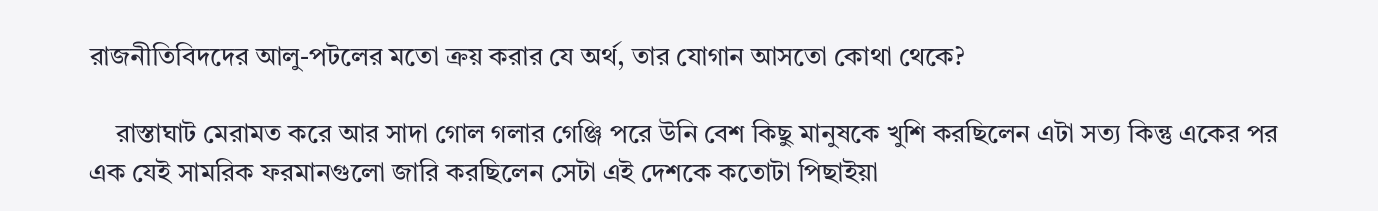রাজনীতিবিদদের আলু-পটলের মতো ক্রয় করার যে অর্থ, তার যোগান আসতো কোথা থেকে?

    রাস্তাঘাট মেরামত করে আর সাদা গোল গলার গেঞ্জি পরে উনি বেশ কিছু মানুষকে খুশি করছিলেন এটা সত্য কিন্তু একের পর এক যেই সামরিক ফরমানগুলো জারি করছিলেন সেটা এই দেশকে কতোটা পিছাইয়া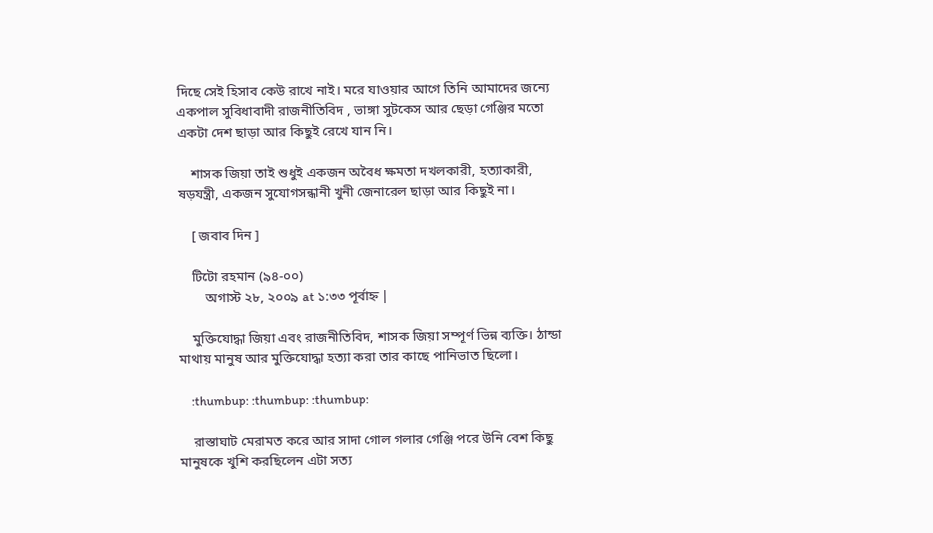দিছে সেই হিসাব কেউ রাখে নাই। মরে যাওয়ার আগে তিনি আমাদের জন্যে একপাল সুবিধাবাদী রাজনীতিবিদ , ভাঙ্গা সুটকেস আর ছেড়া গেঞ্জির মতো একটা দেশ ছাড়া আর কিছুই রেখে যান নি।

    শাসক জিয়া তাই শুধুই একজন অবৈধ ক্ষমতা দখলকারী, হত্যাকারী, ষড়যন্ত্রী, একজন সুযোগসন্ধানী খুনী জেনারেল ছাড়া আর কিছুই না।

    [ জবাব দিন ]

    টিটো রহমান (৯৪-০০)
        অগাস্ট ২৮, ২০০৯ at ১:৩৩ পূর্বাহ্ন |

    মুক্তিযোদ্ধা জিয়া এবং রাজনীতিবিদ, শাসক জিয়া সম্পূর্ণ ভিন্ন ব্যক্তি। ঠান্ডা মাথায় মানুষ আর মুক্তিযোদ্ধা হত্যা করা তার কাছে পানিভাত ছিলো।

    :thumbup: :thumbup: :thumbup:

    রাস্তাঘাট মেরামত করে আর সাদা গোল গলার গেঞ্জি পরে উনি বেশ কিছু মানুষকে খুশি করছিলেন এটা সত্য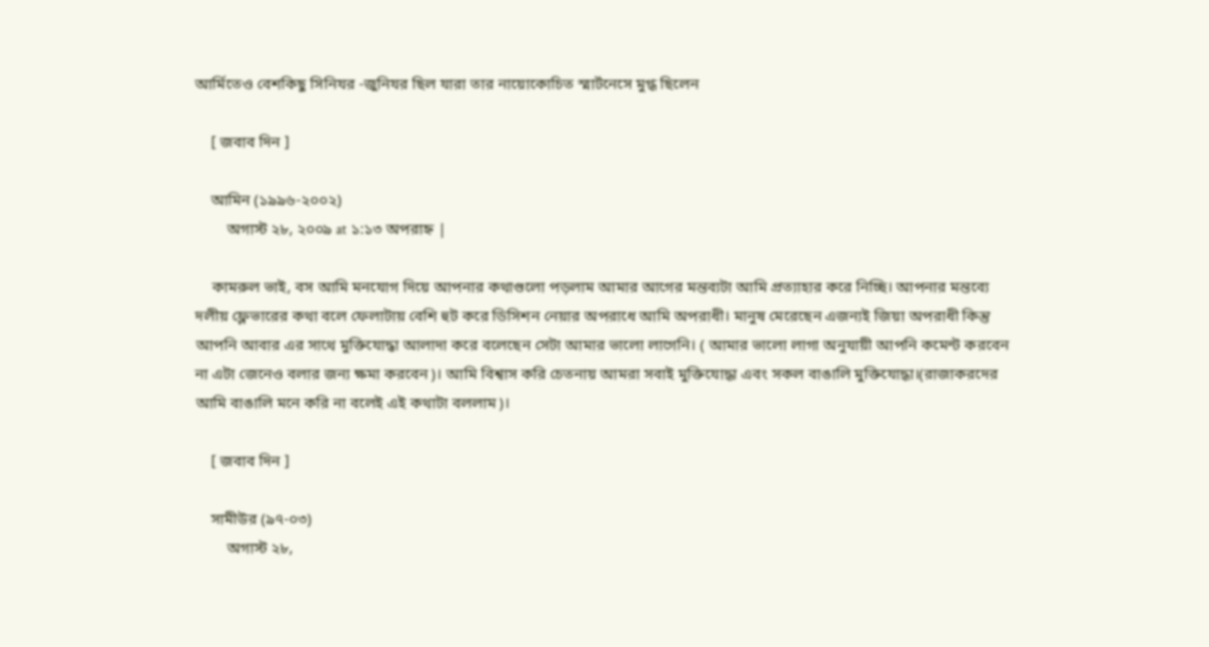আর্মিতেও বেশকিছু সিনিযর -জুনিযর ছিল যারা তার নায়োকোচিত স্মার্টনেসে মুগ্ধ ছিলেন

    [ জবাব দিন ]

    আমিন (১৯৯৬-২০০২)
        অগাস্ট ২৮, ২০০৯ at ১:১৩ অপরাহ্ন |

    কামরুল ভাই, বস আমি মনযোগ দিয়ে আপনার কথাগুলো পড়লাম আমার আগের মন্তব্যটা আমি প্রত্যাহার করে নিচ্ছি। আপনার মন্তব্যে দলীয় ফ্লেভারের কথা বলে ফেলাটায় বেশি হুট করে ডিসিশন নেয়ার অপরাধে আমি অপরাধী। মানুষ মেরেছেন এজন্যই জিয়া অপরাধী কিন্তু আপনি আবার এর সাথে মুক্তিযোদ্ধা আলাদা করে বলেছেন সেটা আমার ভালো লাগেনি। ( আমার ভালো লাগা অনুযায়ী আপনি কমেন্ট করবেন না এটা জেনেও বলার জন্য ক্ষমা করবেন)। আমি বিশ্বাস করি চেতনায় আমরা সবাই মুক্তিযোদ্ধা এবং সকল বাঙালি মুক্তিযোদ্ধা।(রাজাকরদের আমি বাঙালি মনে করি না বলেই এই কথাটা বললাম)।

    [ জবাব দিন ]

    সামীউর (৯৭-০৩)
        অগাস্ট ২৮,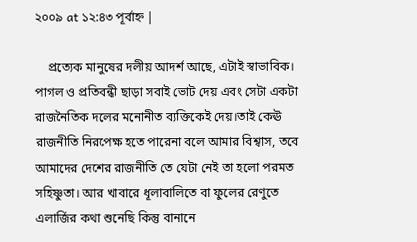২০০৯ at ১২:৪৩ পূর্বাহ্ন |

    প্রত্যেক মানুষের দলীয় আদর্শ আছে, এটাই স্বাভাবিক। পাগল ও প্রতিবন্ধী ছাড়া সবাই ভোট দেয় এবং সেটা একটা রাজনৈতিক দলের মনোনীত ব্যক্তিকেই দেয়।তাই কেঊ রাজনীতি নিরপেক্ষ হতে পারেনা বলে আমার বিশ্বাস, তবে আমাদের দেশের রাজনীতি তে যেটা নেই তা হলো পরমত সহিষ্ণুতা। আর খাবারে ধূলাবালিতে বা ফুলের রেণুতে এলার্জির কথা শুনেছি কিন্তু বানানে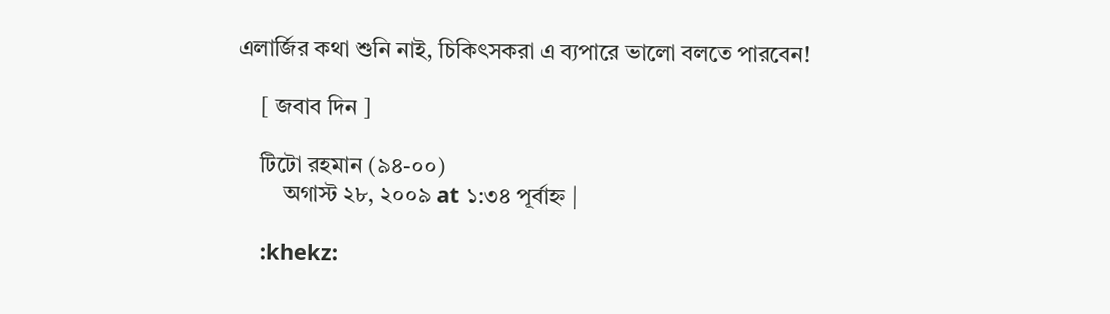এলার্জির কথা শুনি নাই, চিকিৎসকরা এ ব্যপারে ভালো বলতে পারবেন!

    [ জবাব দিন ]

    টিটো রহমান (৯৪-০০)
        অগাস্ট ২৮, ২০০৯ at ১:৩৪ পূর্বাহ্ন |

    :khekz: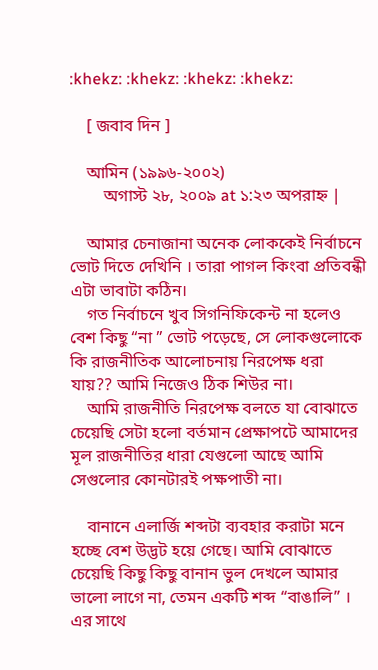:khekz: :khekz: :khekz: :khekz:

    [ জবাব দিন ]

    আমিন (১৯৯৬-২০০২)
        অগাস্ট ২৮, ২০০৯ at ১:২৩ অপরাহ্ন |

    আমার চেনাজানা অনেক লোককেই নির্বাচনে ভোট দিতে দেখিনি । তারা পাগল কিংবা প্রতিবন্ধী এটা ভাবাটা কঠিন।
    গত নির্বাচনে খুব সিগনিফিকেন্ট না হলেও বেশ কিছু “না ” ভোট পড়েছে, সে লোকগুলোকে কি রাজনীতিক আলোচনায় নিরপেক্ষ ধরা যায়?? আমি নিজেও ঠিক শিউর না।
    আমি রাজনীতি নিরপেক্ষ বলতে যা বোঝাতে চেয়েছি সেটা হলো বর্তমান প্রেক্ষাপটে আমাদের মূল রাজনীতির ধারা যেগুলো আছে আমি সেগুলোর কোনটারই পক্ষপাতী না।

    বানানে এলার্জি শব্দটা ব্যবহার করাটা মনে হচ্ছে বেশ উদ্ভট হয়ে গেছে। আমি বোঝাতে চেয়েছি কিছু কিছু বানান ভুল দেখলে আমার ভালো লাগে না, তেমন একটি শব্দ “বাঙালি” । এর সাথে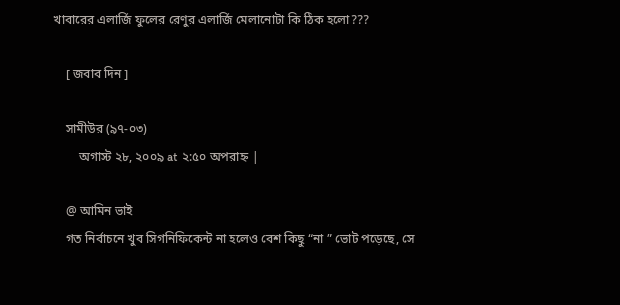খাবারের এলার্জি ফুলের রেণুর এলার্জি মেলানোটা কি ঠিক হলো???

    [ জবাব দিন ]

    সামীউর (৯৭-০৩)
        অগাস্ট ২৮, ২০০৯ at ২:৫০ অপরাহ্ন |

    @ আমিন ভাই
    গত নির্বাচনে খুব সিগনিফিকেন্ট না হলেও বেশ কিছু “না ” ভোট পড়েছে, সে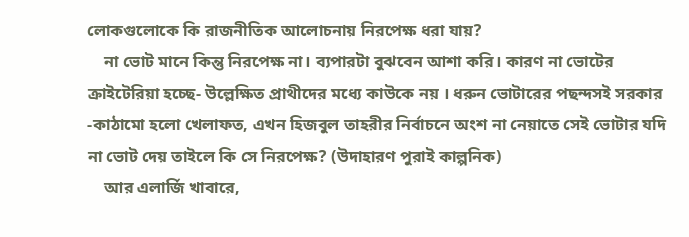লোকগুলোকে কি রাজনীতিক আলোচনায় নিরপেক্ষ ধরা যায়?
    না ভোট মানে কিন্তু নিরপেক্ষ না। ব্যপারটা বুঝবেন আশা করি। কারণ না ভোটের ক্রাইটেরিয়া হচ্ছে- উল্লেক্ষিত প্রাথীদের মধ্যে কাউকে নয় । ধরুন ভোটারের পছন্দসই সরকার -কাঠামো হলো খেলাফত, এখন হিজবুল তাহরীর নির্বাচনে অংশ না নেয়াতে সেই ভোটার যদি না ভোট দেয় তাইলে কি সে নিরপেক্ষ? (উদাহারণ পুরাই কাল্পনিক)
    আর এলার্জি খাবারে,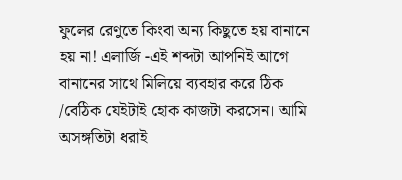ফুলের রেণুতে কিংবা অন্য কিছুতে হয় বানানে হয় না! এলার্জি -এই শব্দটা আপনিই আগে বানানের সাথে মিলিয়ে ব্যবহার করে ঠিক /বেঠিক যেইটাই হোক কাজটা করসেন। আমি অসঙ্গতিটা ধরাই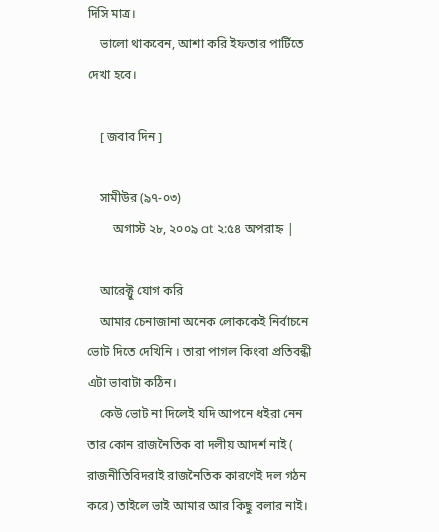দিসি মাত্র।
    ভালো থাকবেন, আশা করি ইফতার পার্টিতে দেখা হবে।

    [ জবাব দিন ]

    সামীউর (৯৭-০৩)
        অগাস্ট ২৮, ২০০৯ at ২:৫৪ অপরাহ্ন |

    আরেক্টু যোগ করি
    আমার চেনাজানা অনেক লোককেই নির্বাচনে ভোট দিতে দেখিনি । তারা পাগল কিংবা প্রতিবন্ধী এটা ভাবাটা কঠিন।
    কেউ ভোট না দিলেই যদি আপনে ধইরা নেন তার কোন রাজনৈতিক বা দলীয় আদর্শ নাই ( রাজনীতিবিদরাই রাজনৈতিক কারণেই দল গঠন করে) তাইলে ভাই আমার আর কিছু বলার নাই।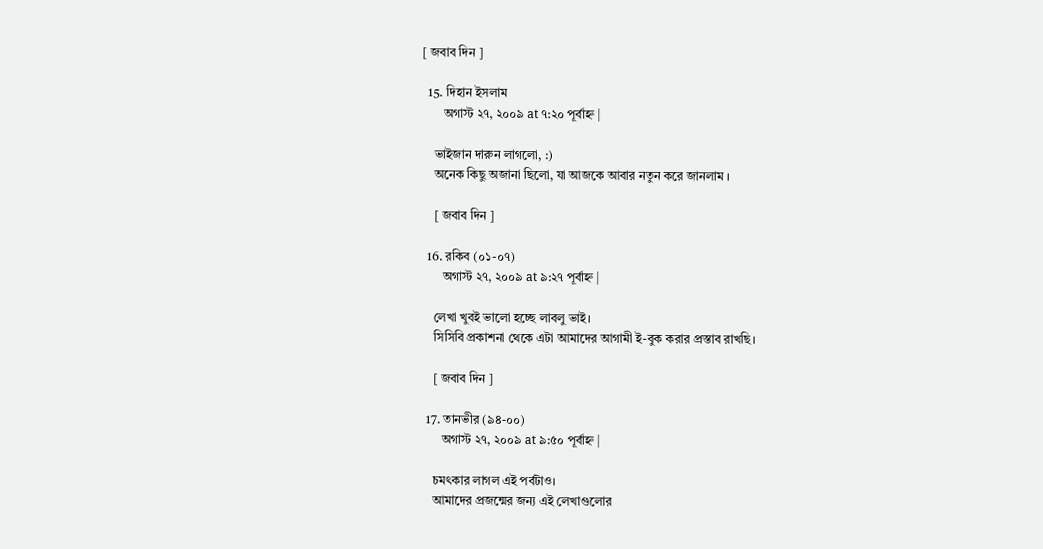[ জবাব দিন ]

  15. দিহান ইসলাম
       অগাস্ট ২৭, ২০০৯ at ৭:২০ পূর্বাহ্ন |

    ভাইজান দারুন লাগলো, :)
    অনেক কিছু অজানা ছিলো, যা আজকে আবার নতুন করে জানলাম ।

    [ জবাব দিন ]

  16. রকিব (০১-০৭)
       অগাস্ট ২৭, ২০০৯ at ৯:২৭ পূর্বাহ্ন |

    লেখা খুবই ভালো হচ্ছে লাবলু ভাই।
    সিসিবি প্রকাশনা থেকে এটা আমাদের আগামী ই-বুক করার প্রস্তাব রাখছি।

    [ জবাব দিন ]

  17. তানভীর (৯৪-০০)
       অগাস্ট ২৭, ২০০৯ at ৯:৫০ পূর্বাহ্ন |

    চমৎকার লাগল এই পর্বটাও।
    আমাদের প্রজন্মের জন্য এই লেখাগুলোর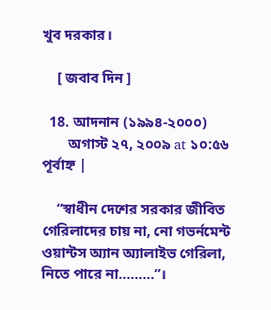খুব দরকার।

    [ জবাব দিন ]

  18. আদনান (১৯৯৪-২০০০)
       অগাস্ট ২৭, ২০০৯ at ১০:৫৬ পূর্বাহ্ন |

    “স্বাধীন দেশের সরকার জীবিত গেরিলাদের চায় না, নো গভর্নমেন্ট ওয়ান্টস অ্যান অ্যালাইভ গেরিলা, নিতে পারে না………”।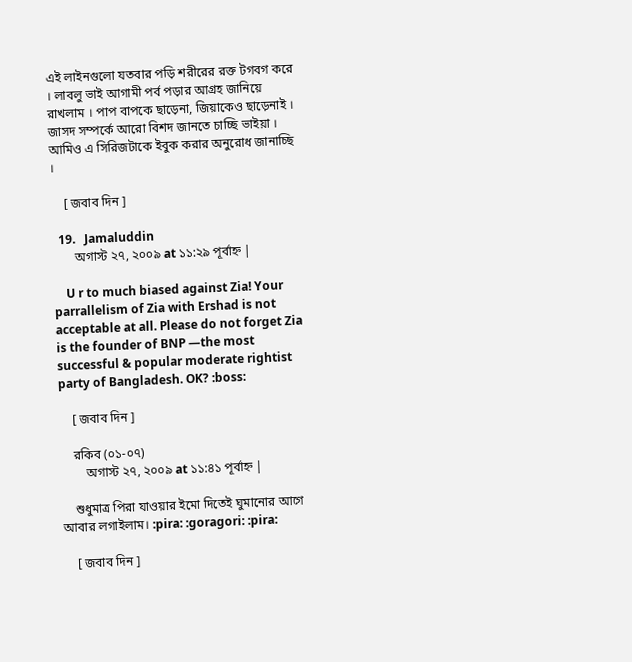এই লাইনগুলো যতবার পড়ি শরীরের রক্ত টগবগ করে । লাবলু ভাই আগামী পর্ব পড়ার আগ্রহ জানিয়ে রাখলাম । পাপ বাপকে ছাড়েনা, জিয়াকেও ছাড়েনাই । জাসদ সম্পর্কে আরো বিশদ জানতে চাচ্ছি ভাইয়া । আমিও এ সিরিজটাকে ইবুক করার অনুরোধ জানাচ্ছি ।

    [ জবাব দিন ]

  19.   Jamaluddin
       অগাস্ট ২৭, ২০০৯ at ১১:২৯ পূর্বাহ্ন |

    U r to much biased against Zia! Your parrallelism of Zia with Ershad is not acceptable at all. Please do not forget Zia is the founder of BNP —the most successful & popular moderate rightist party of Bangladesh. OK? :boss:

    [ জবাব দিন ]

    রকিব (০১-০৭)
        অগাস্ট ২৭, ২০০৯ at ১১:৪১ পূর্বাহ্ন |

    শুধুমাত্র পিরা যাওয়ার ইমো দিতেই ঘুমানোর আগে আবার লগাইলাম। :pira: :goragori: :pira:

    [ জবাব দিন ]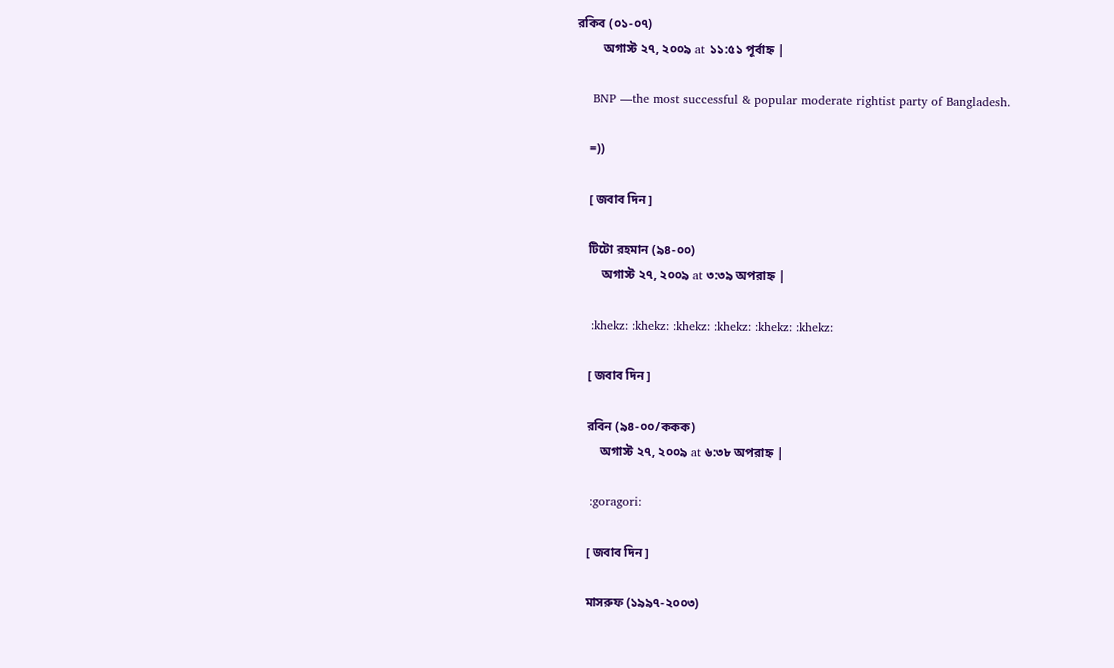রকিব (০১-০৭)
        অগাস্ট ২৭, ২০০৯ at ১১:৫১ পূর্বাহ্ন |

    BNP —the most successful & popular moderate rightist party of Bangladesh.

    =))

    [ জবাব দিন ]

    টিটো রহমান (৯৪-০০)
        অগাস্ট ২৭, ২০০৯ at ৩:৩৯ অপরাহ্ন |

    :khekz: :khekz: :khekz: :khekz: :khekz: :khekz:

    [ জবাব দিন ]

    রবিন (৯৪-০০/ককক)
        অগাস্ট ২৭, ২০০৯ at ৬:৩৮ অপরাহ্ন |

    :goragori:

    [ জবাব দিন ]

    মাসরুফ (১৯৯৭-২০০৩)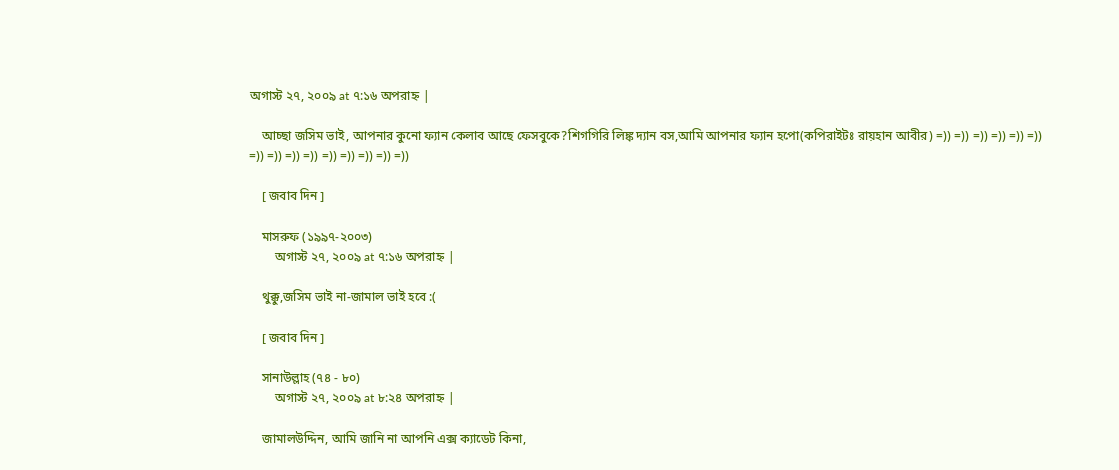অগাস্ট ২৭, ২০০৯ at ৭:১৬ অপরাহ্ন |

    আচ্ছা জসিম ভাই, আপনার কুনো ফ্যান কেলাব আছে ফেসবুকে?শিগগিরি লিঙ্ক দ্যান বস,আমি আপনার ফ্যান হপো(কপিরাইটঃ রায়হান আবীর) =)) =)) =)) =)) =)) =)) =)) =)) =)) =)) =)) =)) =)) =)) =))

    [ জবাব দিন ]

    মাসরুফ (১৯৯৭-২০০৩)
        অগাস্ট ২৭, ২০০৯ at ৭:১৬ অপরাহ্ন |

    থুক্কু,জসিম ভাই না-জামাল ভাই হবে :(

    [ জবাব দিন ]

    সানাউল্লাহ (৭৪ - ৮০)
        অগাস্ট ২৭, ২০০৯ at ৮:২৪ অপরাহ্ন |

    জামালউদ্দিন, আমি জানি না আপনি এক্স ক্যাডেট কিনা,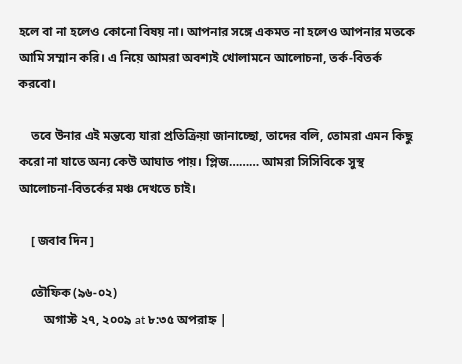হলে বা না হলেও কোনো বিষয় না। আপনার সঙ্গে একমত না হলেও আপনার মতকে আমি সম্মান করি। এ নিয়ে আমরা অবশ্যই খোলামনে আলোচনা, তর্ক-বিতর্ক করবো।

    তবে উনার এই মন্তব্যে যারা প্রতিক্রিয়া জানাচ্ছো, তাদের বলি, তোমরা এমন কিছু করো না যাতে অন্য কেউ আঘাত পায়। প্লিজ……… আমরা সিসিবিকে সুস্থ আলোচনা-বিতর্কের মঞ্চ দেখতে চাই।

    [ জবাব দিন ]

    তৌফিক (৯৬-০২)
        অগাস্ট ২৭, ২০০৯ at ৮:৩৫ অপরাহ্ন |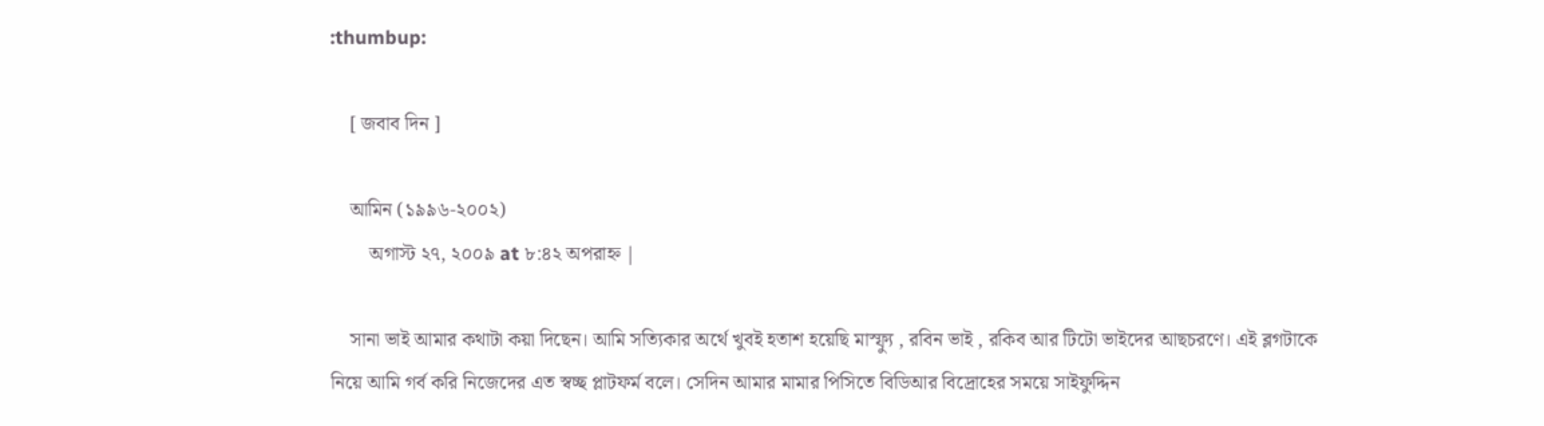:thumbup:

    [ জবাব দিন ]

    আমিন (১৯৯৬-২০০২)
        অগাস্ট ২৭, ২০০৯ at ৮:৪২ অপরাহ্ন |

    সানা ভাই আমার কথাটা কয়া দিছেন। আমি সত্যিকার অর্থে খুবই হতাশ হয়েছি মাস্ফ্যু , রবিন ভাই , রকিব আর টিটো ভাইদের আছচরণে। এই ব্লগটাকে নিয়ে আমি গর্ব করি নিজেদের এত স্বচ্ছ প্লাটফর্ম বলে। সেদিন আমার মামার পিসিতে বিডিআর বিদ্রোহের সময়ে সাইফুদ্দিন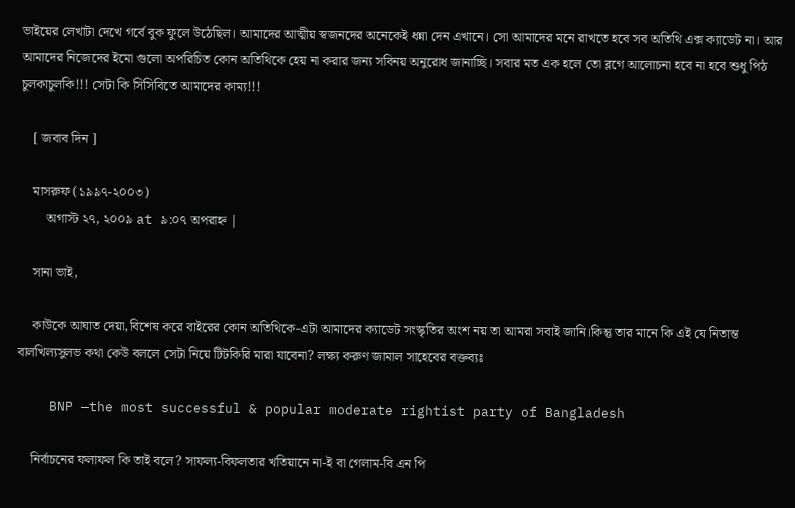ভাইয়ের লেখাটা দেখে গর্বে বুক ফুলে উঠেছিল। আমাদের আত্মীয় স্বজনদের অনেকেই ধন্না দেন এখানে। সো আমাদের মনে রাখতে হবে সব অতিথি এক্স ক্যাডেট না। আর আমাদের নিজেদের ইমো গুলো অপরিচিত কোন অতিথিকে হেয় না করার জন্য সবিনয় অনুরোধ জানাচ্ছি। সবার মত এক হলে তো ব্লগে আলোচনা হবে না হবে শুধু পিঠ চুলকাচুলকি!!! সেটা কি সিসিবিতে আমাদের কাম্য!!!

    [ জবাব দিন ]

    মাসরুফ (১৯৯৭-২০০৩)
        অগাস্ট ২৭, ২০০৯ at ৯:০৭ অপরাহ্ন |

    সানা ভাই,

    কাউকে আঘাত দেয়া,বিশেষ করে বাইরের কোন অতিথিকে-এটা আমাদের ক্যাডেট সংস্কৃতির অংশ নয় তা আমরা সবাই জানি।কিন্তু তার মানে কি এই যে নিতান্ত বালখিল্যসুলভ কথা কেউ বললে সেটা নিয়ে টিটকিরি মারা যাবেনা? লক্ষ্য করুণ জামাল সাহেবের বক্তব্যঃ

    BNP —the most successful & popular moderate rightist party of Bangladesh

    নির্বাচনের ফলাফল কি তাই বলে? সাফল্য-বিফলতার খতিয়ানে না-ই বা গেলাম-বি এন পি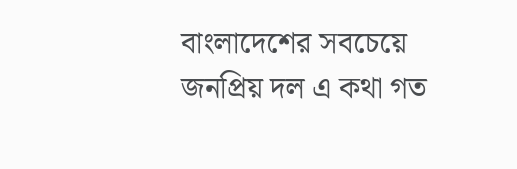বাংলাদেশের সবচেয়ে জনপ্রিয় দল এ কথা গত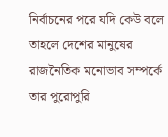নির্বাচনের পরে যদি কেউ বলে তাহলে দেশের মানুষের রাজনৈতিক মনোভাব সম্পর্কে তার পুরোপুরি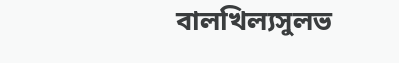বালখিল্যসুলভ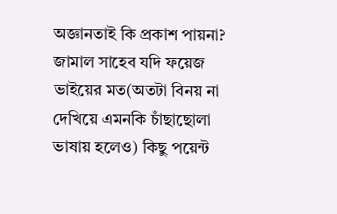অজ্ঞানতাই কি প্রকাশ পায়না? জামাল সাহেব যদি ফয়েজ ভাইয়ের মত(অতটা বিনয় না দেখিয়ে এমনকি চাঁছাছোলা ভাষায় হলেও) কিছু পয়েন্ট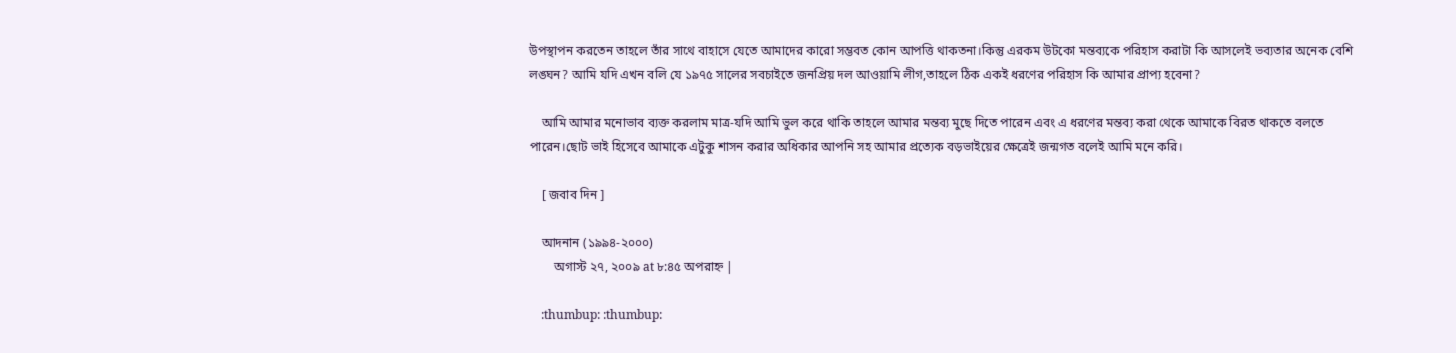উপস্থাপন করতেন তাহলে তাঁর সাথে বাহাসে যেতে আমাদের কারো সম্ভবত কোন আপত্তি থাকতনা।কিন্তু এরকম উটকো মন্তব্যকে পরিহাস করাটা কি আসলেই ভব্যতার অনেক বেশি লঙ্ঘন? আমি যদি এখন বলি যে ১৯৭৫ সালের সবচাইতে জনপ্রিয় দল আওয়ামি লীগ,তাহলে ঠিক একই ধরণের পরিহাস কি আমার প্রাপ্য হবেনা?

    আমি আমার মনোভাব ব্যক্ত করলাম মাত্র-যদি আমি ভুল করে থাকি তাহলে আমার মন্তব্য মুছে দিতে পারেন এবং এ ধরণের মন্তব্য করা থেকে আমাকে বিরত থাকতে বলতে পারেন।ছোট ভাই হিসেবে আমাকে এটুকু শাসন করার অধিকার আপনি সহ আমার প্রত্যেক বড়ভাইয়ের ক্ষেত্রেই জন্মগত বলেই আমি মনে করি।

    [ জবাব দিন ]

    আদনান (১৯৯৪-২০০০)
        অগাস্ট ২৭, ২০০৯ at ৮:৪৫ অপরাহ্ন |

    :thumbup: :thumbup: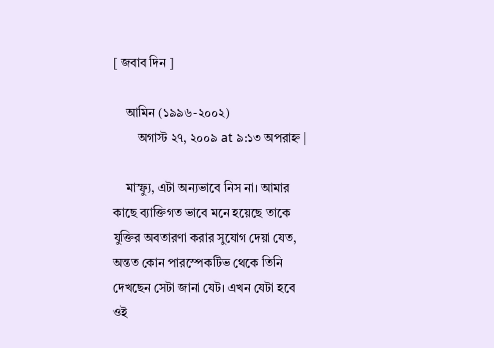[ জবাব দিন ]

    আমিন (১৯৯৬-২০০২)
        অগাস্ট ২৭, ২০০৯ at ৯:১৩ অপরাহ্ন |

    মাস্ফ্যু, এটা অন্যভাবে নিস না। আমার কাছে ব্যাক্তিগত ভাবে মনে হয়েছে তাকে যুক্তির অবতারণা করার সুযোগ দেয়া যেত, অন্তত কোন পারস্পেকটিভ থেকে তিনি দেখছেন সেটা জানা যেট। এখন যেটা হবে ওই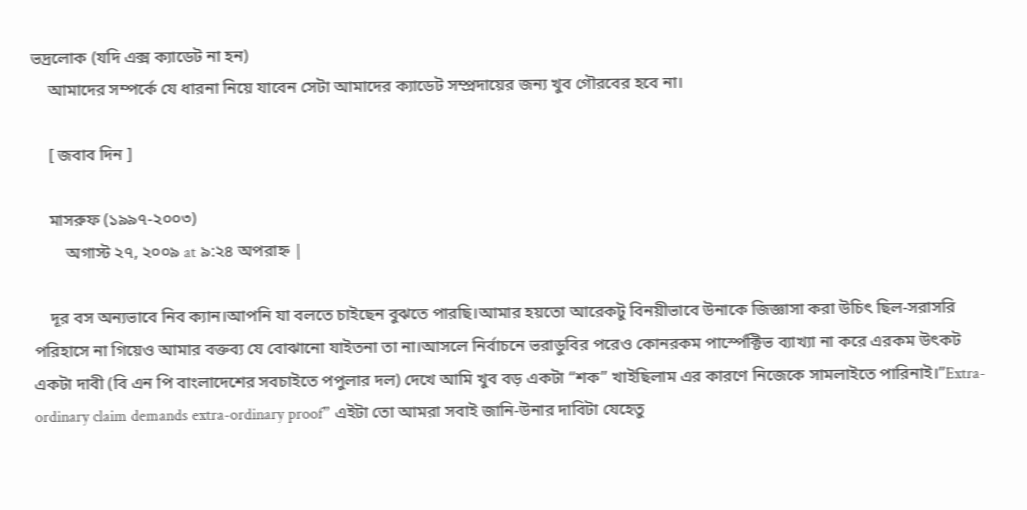ভদ্রলোক (যদি এক্স ক্যাডেট না হন)
    আমাদের সম্পর্কে যে ধারনা নিয়ে যাবেন সেটা আমাদের ক্যাডেট সম্প্রদায়ের জন্য খুব গৌরবের হবে না।

    [ জবাব দিন ]

    মাসরুফ (১৯৯৭-২০০৩)
        অগাস্ট ২৭, ২০০৯ at ৯:২৪ অপরাহ্ন |

    দূর বস অন্যভাবে নিব ক্যান।আপনি যা বলতে চাইছেন বুঝতে পারছি।আমার হয়তো আরেকটু বিনয়ীভাবে উনাকে জিজ্ঞাসা করা উচিৎ ছিল-সরাসরি পরিহাসে না গিয়েও আমার বক্তব্য যে বোঝানো যাইতনা তা না।আসলে নির্বাচনে ভরাডুবির পরেও কোনরকম পার্স্পেক্টিভ ব্যাখ্যা না করে এরকম উৎকট একটা দাবী (বি এন পি বাংলাদেশের সবচাইতে পপুলার দল) দেখে আমি খুব বড় একটা “শক” খাইছিলাম এর কারণে নিজেকে সামলাইতে পারিনাই।”Extra-ordinary claim demands extra-ordinary proof” এইটা তো আমরা সবাই জানি-উনার দাবিটা যেহেতু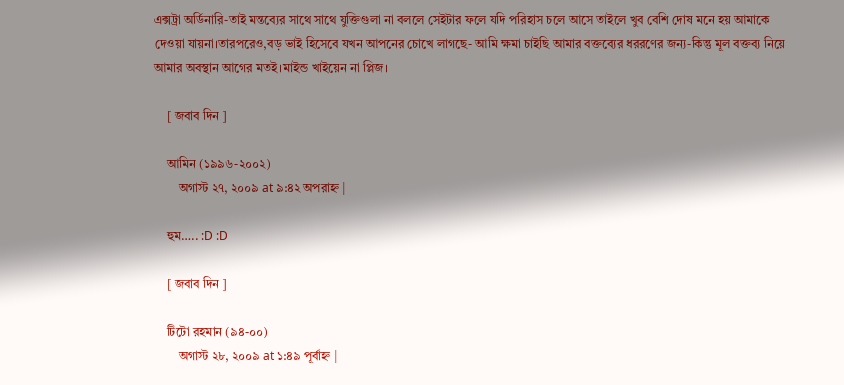এক্সট্রা অর্ডিনারি-তাই মন্তব্যের সাথে সাথে যুক্তিগুলা না বললে সেইটার ফলে যদি পরিহাস চলে আসে তাইলে খুব বেশি দোষ মনে হয় আমাকে দেওয়া যায়না।তারপরেও,বড় ভাই হিসেবে যখন আপনের চোখে লাগছে- আমি ক্ষমা চাইছি আমার বক্তব্যের ধররণের জন্য-কিন্তু মূল বক্তব্য নিয়ে আমার অবস্থান আগের মতই।মাইন্ড খাইয়েন না প্লিজ।

    [ জবাব দিন ]

    আমিন (১৯৯৬-২০০২)
        অগাস্ট ২৭, ২০০৯ at ৯:৪২ অপরাহ্ন |

    হুম….. :D :D

    [ জবাব দিন ]

    টিটো রহমান (৯৪-০০)
        অগাস্ট ২৮, ২০০৯ at ১:৪৯ পূর্বাহ্ন |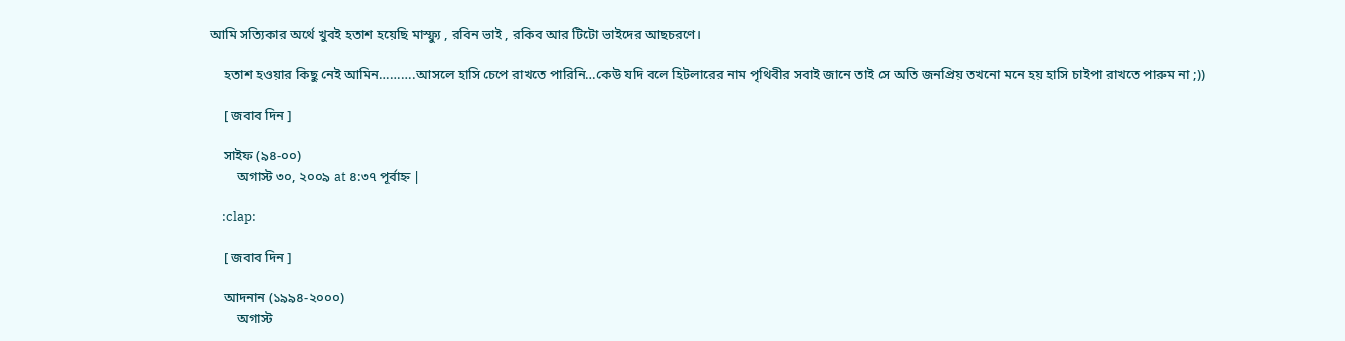আমি সত্যিকার অর্থে খুবই হতাশ হয়েছি মাস্ফ্যু , রবিন ভাই , রকিব আর টিটো ভাইদের আছচরণে।

    হতাশ হওয়ার কিছু নেই আমিন……….আসলে হাসি চেপে রাখতে পারিনি…কেউ যদি বলে হিটলারের নাম পৃথিবীর সবাই জানে তাই সে অতি জনপ্রিয় তখনো মনে হয় হাসি চাইপা রাখতে পারুম না ;))

    [ জবাব দিন ]

    সাইফ (৯৪-০০)
        অগাস্ট ৩০, ২০০৯ at ৪:৩৭ পূর্বাহ্ন |

    :clap:

    [ জবাব দিন ]

    আদনান (১৯৯৪-২০০০)
        অগাস্ট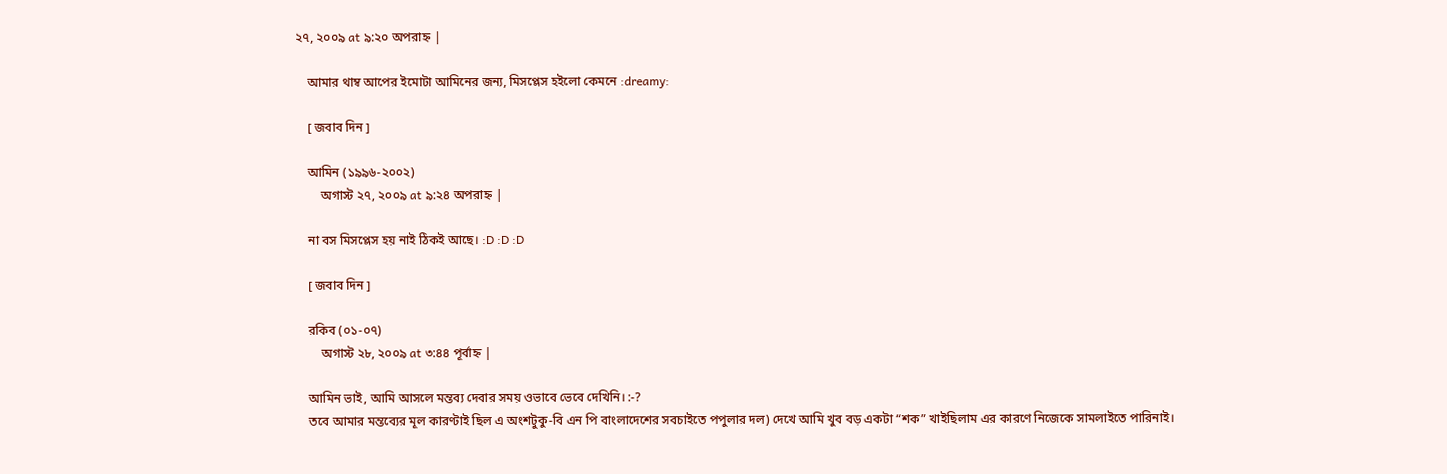২৭, ২০০৯ at ৯:২০ অপরাহ্ন |

    আমার থাম্ব আপের ইমোটা আমিনের জন্য, মিসপ্লেস হইলো কেমনে :dreamy:

    [ জবাব দিন ]

    আমিন (১৯৯৬-২০০২)
        অগাস্ট ২৭, ২০০৯ at ৯:২৪ অপরাহ্ন |

    না বস মিসপ্লেস হয় নাই ঠিকই আছে। :D :D :D

    [ জবাব দিন ]

    রকিব (০১-০৭)
        অগাস্ট ২৮, ২০০৯ at ৩:৪৪ পূর্বাহ্ন |

    আমিন ভাই, আমি আসলে মন্তব্য দেবার সময় ওভাবে ভেবে দেখিনি। :-?
    তবে আমার মন্তব্যের মূল কারণ্টাই ছিল এ অংশটুকু-বি এন পি বাংলাদেশের সবচাইতে পপুলার দল) দেখে আমি খুব বড় একটা “শক” খাইছিলাম এর কারণে নিজেকে সামলাইতে পারিনাই।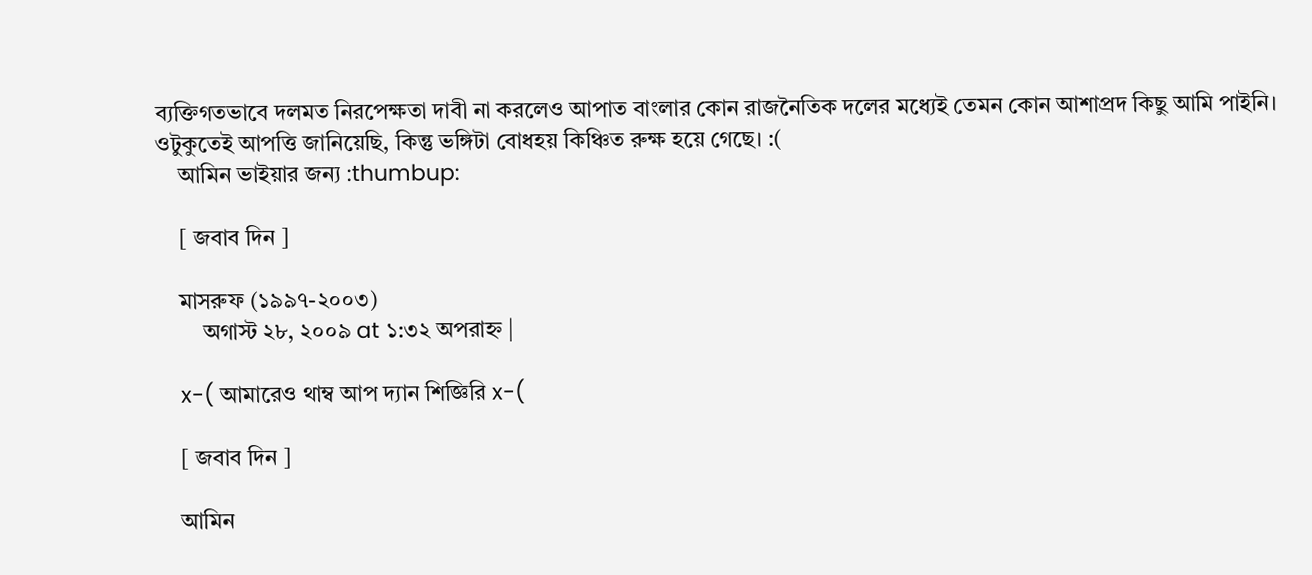ব্যক্তিগতভাবে দলমত নিরপেক্ষতা দাবী না করলেও আপাত বাংলার কোন রাজনৈতিক দলের মধ্যেই তেমন কোন আশাপ্রদ কিছু আমি পাইনি। ওটুকুতেই আপত্তি জানিয়েছি, কিন্তু ভঙ্গিটা বোধহয় কিঞ্চিত রুক্ষ হয়ে গেছে। :(
    আমিন ভাইয়ার জন্য :thumbup:

    [ জবাব দিন ]

    মাসরুফ (১৯৯৭-২০০৩)
        অগাস্ট ২৮, ২০০৯ at ১:৩২ অপরাহ্ন |

    x-( আমারেও থাম্ব আপ দ্যান শিজ্ঞিরি x-(

    [ জবাব দিন ]

    আমিন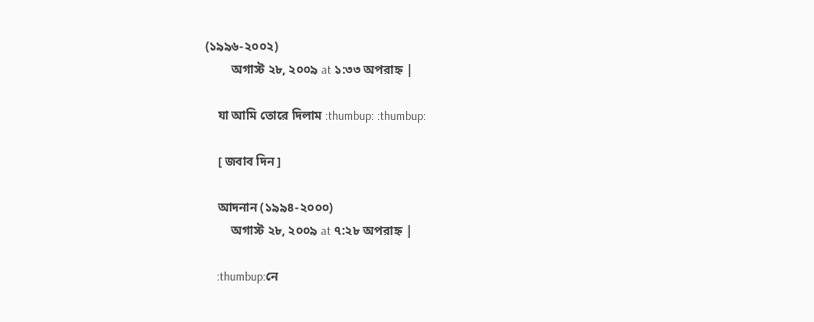(১৯৯৬-২০০২)
        অগাস্ট ২৮, ২০০৯ at ১:৩৩ অপরাহ্ন |

    যা আমি তোরে দিলাম :thumbup: :thumbup:

    [ জবাব দিন ]

    আদনান (১৯৯৪-২০০০)
        অগাস্ট ২৮, ২০০৯ at ৭:২৮ অপরাহ্ন |

    :thumbup:নে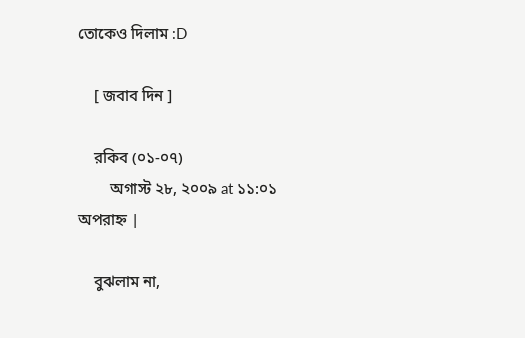তোকেও দিলাম :D

    [ জবাব দিন ]

    রকিব (০১-০৭)
        অগাস্ট ২৮, ২০০৯ at ১১:০১ অপরাহ্ন |

    বুঝলাম না,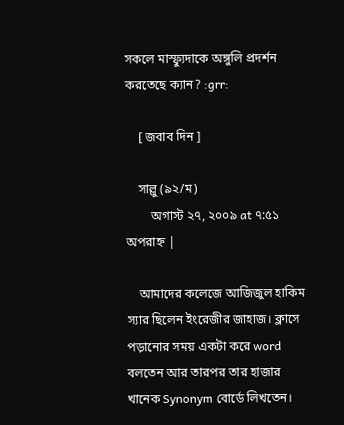সকলে মাস্ফ্যুদাকে অঙ্গুলি প্রদর্শন করতেছে ক্যান? :grr:

    [ জবাব দিন ]

    সাল্লু (৯২/ম)
        অগাস্ট ২৭, ২০০৯ at ৭:৫১ অপরাহ্ন |

    আমাদের কলেজে আজিজুল হাকিম স্যার ছিলেন ইংরেজীর জাহাজ। ক্লাসে পড়ানোর সময় একটা করে word বলতেন আর তারপর তার হাজার খানেক Synonym বোর্ডে লিখতেন।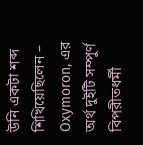উনি একটা শব্দ শিখিয়েছিলেন – Oxymoron, এর অর্থ দুইটি সম্পুর্ণ বিপরীতধর্মী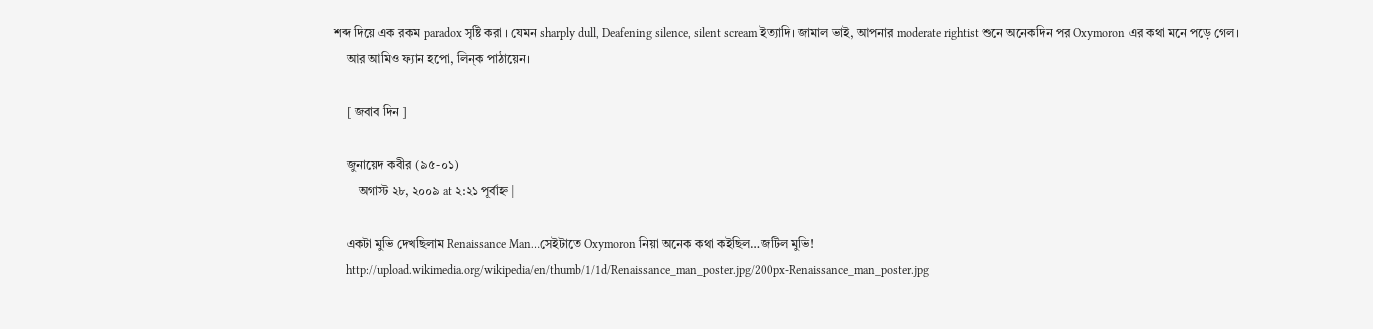শব্দ দিয়ে এক রকম paradox সৃষ্টি করা । যেমন sharply dull, Deafening silence, silent scream ইত্যাদি। জামাল ভাই, আপনার moderate rightist শুনে অনেকদিন পর Oxymoron এর কথা মনে পড়ে গেল।
    আর আমিও ফ্যান হপো, লিন্ক পাঠায়েন।

    [ জবাব দিন ]

    জুনায়েদ কবীর (৯৫-০১)
        অগাস্ট ২৮, ২০০৯ at ২:২১ পূর্বাহ্ন |

    একটা মুভি দেখছিলাম Renaissance Man…সেইটাতে Oxymoron নিয়া অনেক কথা কইছিল…জটিল মুভি!
    http://upload.wikimedia.org/wikipedia/en/thumb/1/1d/Renaissance_man_poster.jpg/200px-Renaissance_man_poster.jpg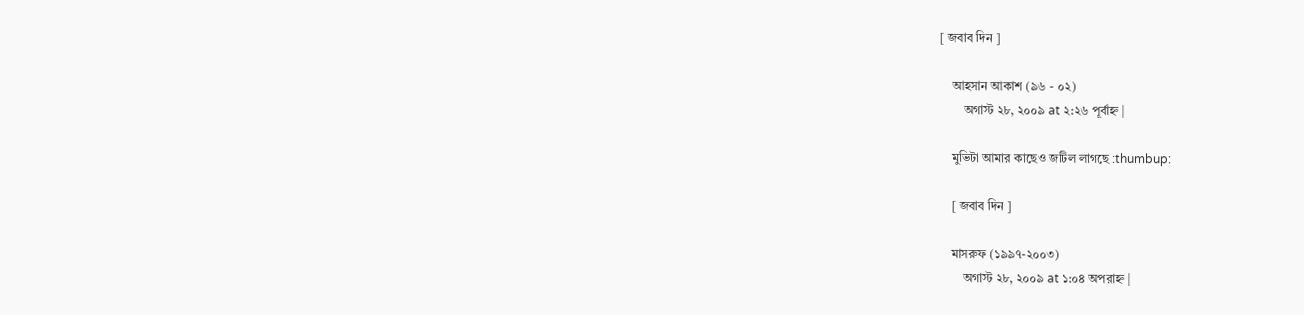[ জবাব দিন ]

    আহসান আকাশ (৯৬ - ০২)
        অগাস্ট ২৮, ২০০৯ at ২:২৬ পূর্বাহ্ন |

    মুভিটা আমার কাছেও জটিল লাগছে :thumbup:

    [ জবাব দিন ]

    মাসরুফ (১৯৯৭-২০০৩)
        অগাস্ট ২৮, ২০০৯ at ১:০৪ অপরাহ্ন |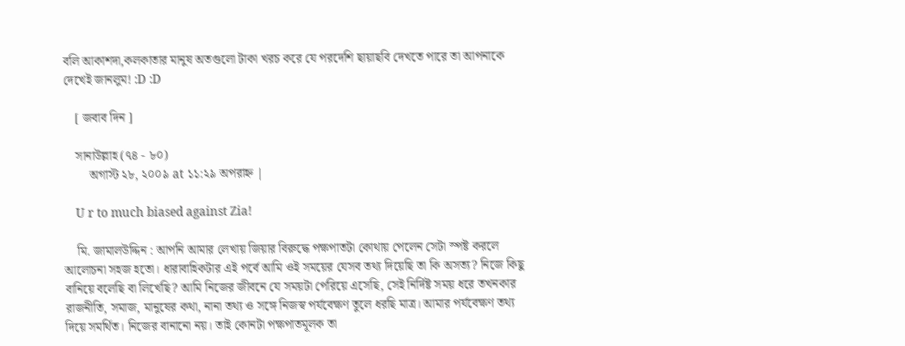বলি আকাশদা,কলকাতার মানুষ অতগুলো টাকা খরচ করে যে পরদেশি ছায়াছবি দেখতে পারে তা আপনাকে দেখেই জানলুম! :D :D

    [ জবাব দিন ]

    সানাউল্লাহ (৭৪ - ৮০)
        অগাস্ট ২৮, ২০০৯ at ১১:২৯ অপরাহ্ন |

    U r to much biased against Zia!

    মি. জামালউদ্দিন : আপনি আমার লেখায় জিয়ার বিরুদ্ধে পক্ষপাতটা কোথায় পেলেন সেটা স্পষ্ট করলে আলোচনা সহজ হতো। ধারাবাহিকটার এই পর্বে আমি ওই সময়ের যেসব তথ্য দিয়েছি তা কি অসত্য? নিজে কিছু বানিয়ে বলেছি বা লিখেছি? আমি নিজের জীবনে যে সময়টা পেরিয়ে এসেছি, সেই নির্দিষ্ট সময় ধরে তখনকার রাজনীতি, সমাজ, মানুষের কথা, নানা তথ্য ও সঙ্গে নিজস্ব পর্যবেক্ষণ তুলে ধরছি মাত্র। আমার পর্যবেক্ষণ তথ্য দিয়ে সমর্থিত। নিজের বানানো নয়। তাই কোনটা পক্ষপাতমূলক তা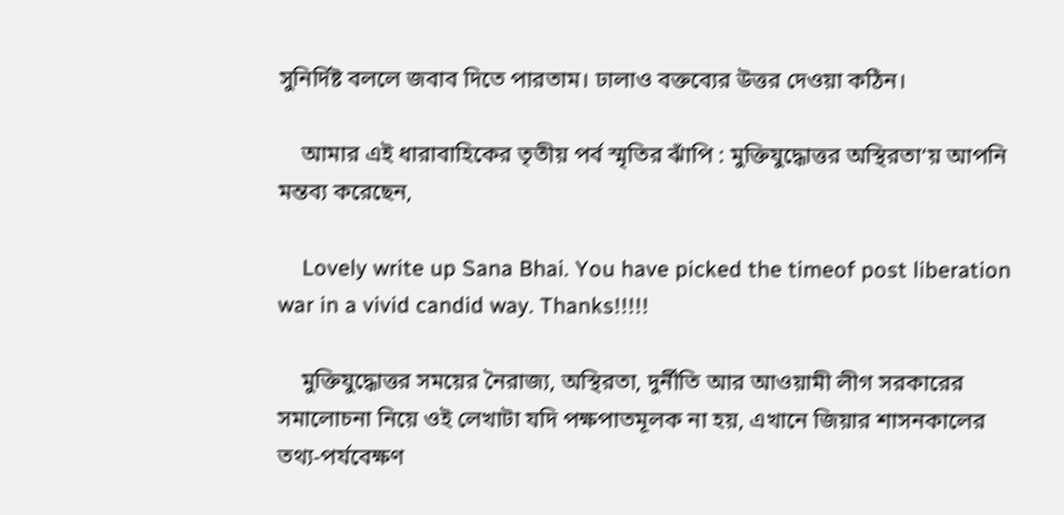সুনির্দিষ্ট বললে জবাব দিতে পারতাম। ঢালাও বক্তব্যের উত্তর দেওয়া কঠিন।

    আমার এই ধারাবাহিকের তৃতীয় পর্ব স্মৃতির ঝাঁপি : মুক্তিযুদ্ধোত্তর অস্থিরতা‘য় আপনি মন্তব্য করেছেন,

    Lovely write up Sana Bhai. You have picked the timeof post liberation war in a vivid candid way. Thanks!!!!!

    মুক্তিযুদ্ধোত্তর সময়ের নৈরাজ্য, অস্থিরতা, দুর্নীতি আর আওয়ামী লীগ সরকারের সমালোচনা নিয়ে ওই লেখাটা যদি পক্ষপাতমূলক না হয়, এখানে জিয়ার শাসনকালের তথ্য-পর্যবেক্ষণ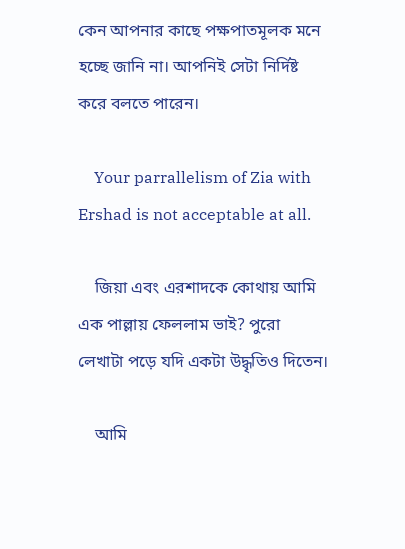কেন আপনার কাছে পক্ষপাতমূলক মনে হচ্ছে জানি না। আপনিই সেটা নির্দিষ্ট করে বলতে পারেন।

    Your parrallelism of Zia with Ershad is not acceptable at all.

    জিয়া এবং এরশাদকে কোথায় আমি এক পাল্লায় ফেললাম ভাই? পুরো লেখাটা পড়ে যদি একটা উদ্ধৃতিও দিতেন।

    আমি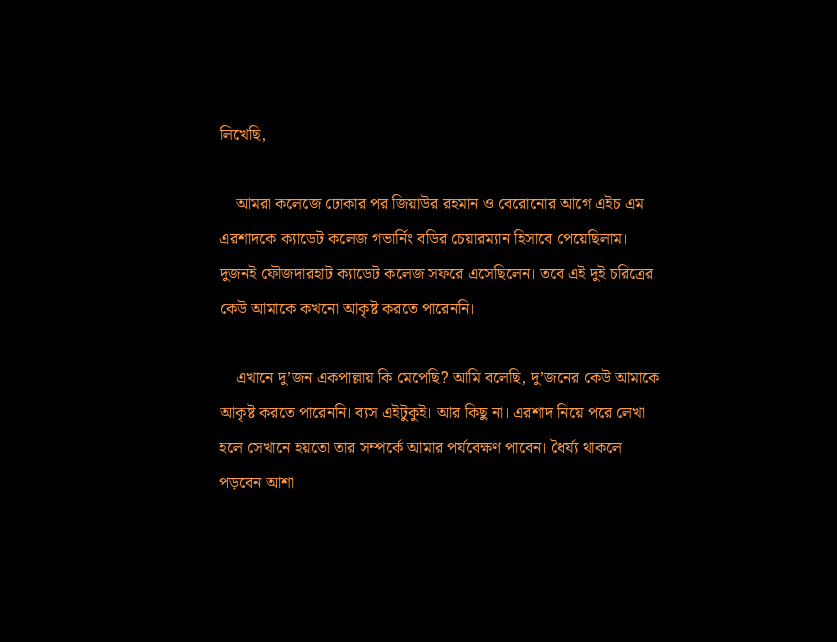লিখেছি,

    আমরা কলেজে ঢোকার পর জিয়াউর রহমান ও বেরোনোর আগে এইচ এম এরশাদকে ক্যাডেট কলেজ গভার্নিং বডির চেয়ারম্যান হিসাবে পেয়েছিলাম। দুজনই ফৌজদারহাট ক্যাডেট কলেজ সফরে এসেছিলেন। তবে এই দুই চরিত্রের কেউ আমাকে কখনো আকৃষ্ট করতে পারেননি।

    এখানে দু’জন একপাল্লায় কি মেপেছি? আমি বলেছি, দু’জনের কেউ আমাকে আকৃষ্ট করতে পারেননি। ব্যস এইটুকুই। আর কিছু না। এরশাদ নিয়ে পরে লেখা হলে সেখানে হয়তো তার সম্পর্কে আমার পর্যবেক্ষণ পাবেন। ধৈর্য্য থাকলে পড়বেন আশা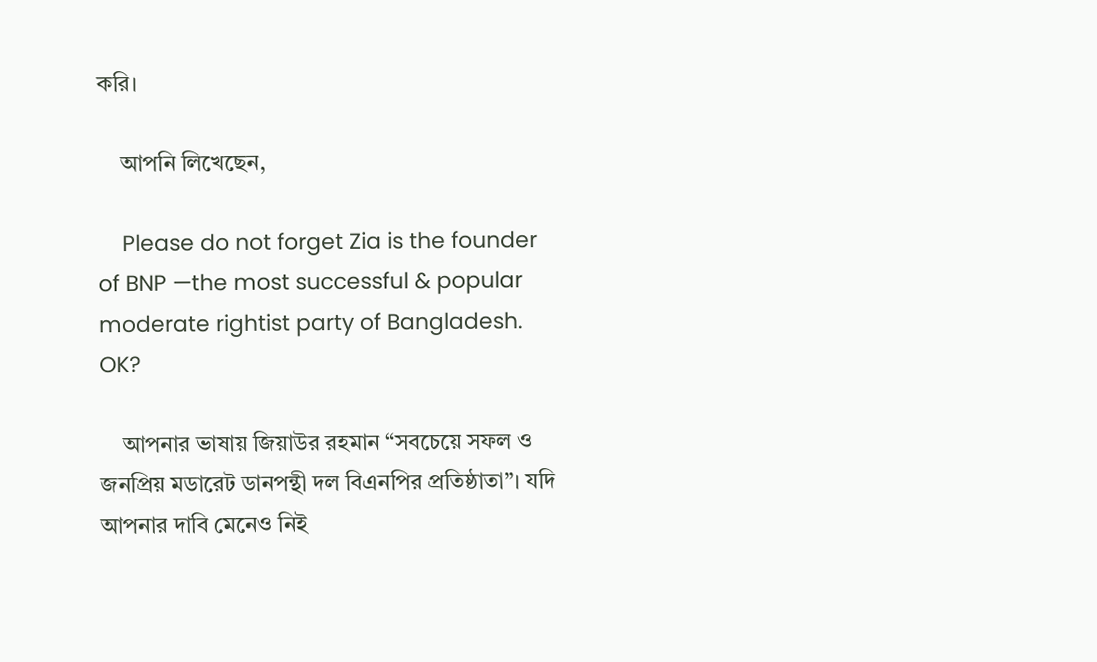করি।

    আপনি লিখেছেন,

    Please do not forget Zia is the founder of BNP —the most successful & popular moderate rightist party of Bangladesh. OK?

    আপনার ভাষায় জিয়াউর রহমান “সবচেয়ে সফল ও জনপ্রিয় মডারেট ডানপন্থী দল বিএনপির প্রতিষ্ঠাতা”। যদি আপনার দাবি মেনেও নিই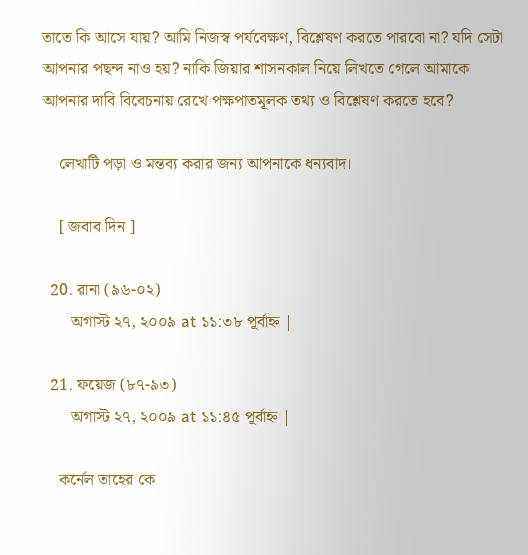তাতে কি আসে যায়? আমি নিজস্ব পর্যবেক্ষণ, বিশ্লেষণ করতে পারবো না? যদি সেটা আপনার পছন্দ নাও হয়? নাকি জিয়ার শাসনকাল নিয়ে লিখতে গেলে আমাকে আপনার দাবি বিবেচনায় রেখে পক্ষপাতমূলক তথ্য ও বিশ্লেষণ করতে হবে?

    লেখাটি পড়া ও মন্তব্য করার জন্য আপনাকে ধন্যবাদ।

    [ জবাব দিন ]

  20. রানা (৯৬-০২)
       অগাস্ট ২৭, ২০০৯ at ১১:৩৮ পূর্বাহ্ন |

  21. ফয়েজ (৮৭-৯৩)
       অগাস্ট ২৭, ২০০৯ at ১১:৪৫ পূর্বাহ্ন |

    কর্নেল তাহের কে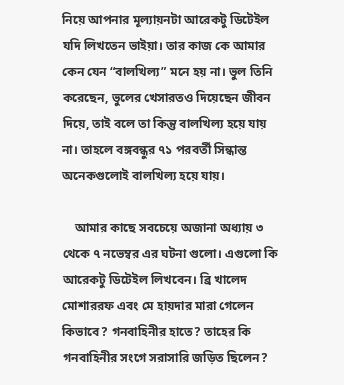নিয়ে আপনার মূল্যায়নটা আরেকটু ডিটেইল যদি লিখতেন ভাইয়া। তার কাজ কে আমার কেন যেন “বালখিল্য” মনে হয় না। ভুল তিনি করেছেন, ভুলের খেসারতও দিয়েছেন জীবন দিয়ে, তাই বলে তা কিন্তু বালখিল্য হয়ে যায় না। তাহলে বঙ্গবন্ধুর ৭১ পরবর্তী সিন্ধান্ত অনেকগুলোই বালখিল্য হয়ে যায়।

    আমার কাছে সবচেয়ে অজানা অধ্যায় ৩ থেকে ৭ নভেম্বর এর ঘটনা গুলো। এগুলো কি আরেকটু ডিটেইল লিখবেন। ব্রি খালেদ মোশাররফ এবং মে হায়দার মারা গেলেন কিভাবে? গনবাহিনীর হাতে? তাহের কি গনবাহিনীর সংগে সরাসারি জড়িত ছিলেন?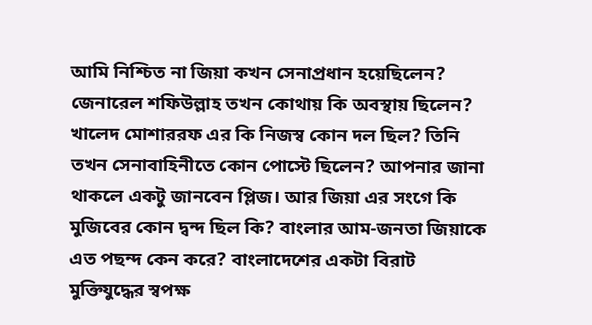আমি নিশ্চিত না জিয়া কখন সেনাপ্রধান হয়েছিলেন? জেনারেল শফিউল্লাহ তখন কোথায় কি অবস্থায় ছিলেন? খালেদ মোশাররফ এর কি নিজস্ব কোন দল ছিল? তিনি তখন সেনাবাহিনীতে কোন পোস্টে ছিলেন? আপনার জানা থাকলে একটু জানবেন প্লিজ। আর জিয়া এর সংগে কি মুজিবের কোন দ্বন্দ ছিল কি? বাংলার আম-জনতা জিয়াকে এত পছন্দ কেন করে? বাংলাদেশের একটা বিরাট মুক্তিযুদ্ধের স্বপক্ষ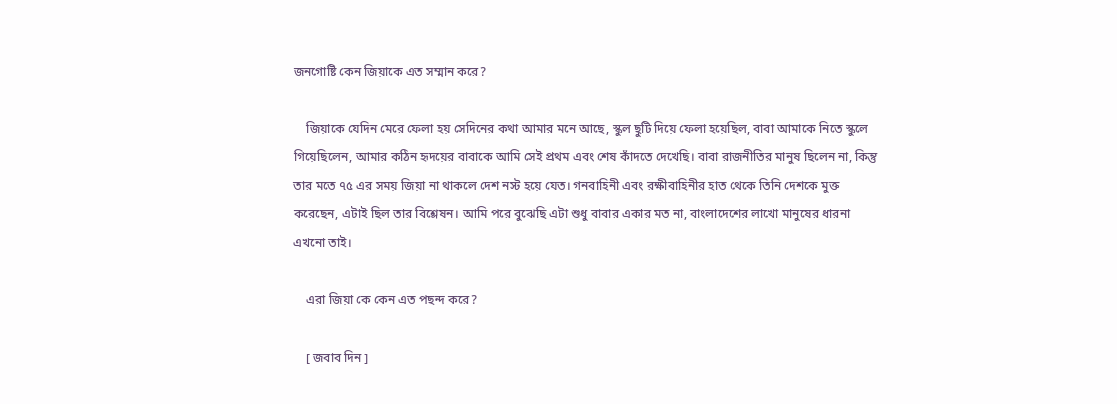জনগোষ্টি কেন জিয়াকে এত সম্মান করে?

    জিয়াকে যেদিন মেরে ফেলা হয় সেদিনের কথা আমার মনে আছে, স্কুল ছুটি দিয়ে ফেলা হয়েছিল, বাবা আমাকে নিতে স্কুলে গিয়েছিলেন, আমার কঠিন হৃদয়ের বাবাকে আমি সেই প্রথম এবং শেষ কাঁদতে দেখেছি। বাবা রাজনীতির মানুষ ছিলেন না, কিন্তু তার মতে ৭৫ এর সময় জিয়া না থাকলে দেশ নস্ট হয়ে যেত। গনবাহিনী এবং রক্ষীবাহিনীর হাত থেকে তিনি দেশকে মুক্ত করেছেন, এটাই ছিল তার বিশ্লেষন। আমি পরে বুঝেছি এটা শুধু বাবার একার মত না, বাংলাদেশের লাখো মানুষের ধারনা এখনো তাই।

    এরা জিয়া কে কেন এত পছন্দ করে?

    [ জবাব দিন ]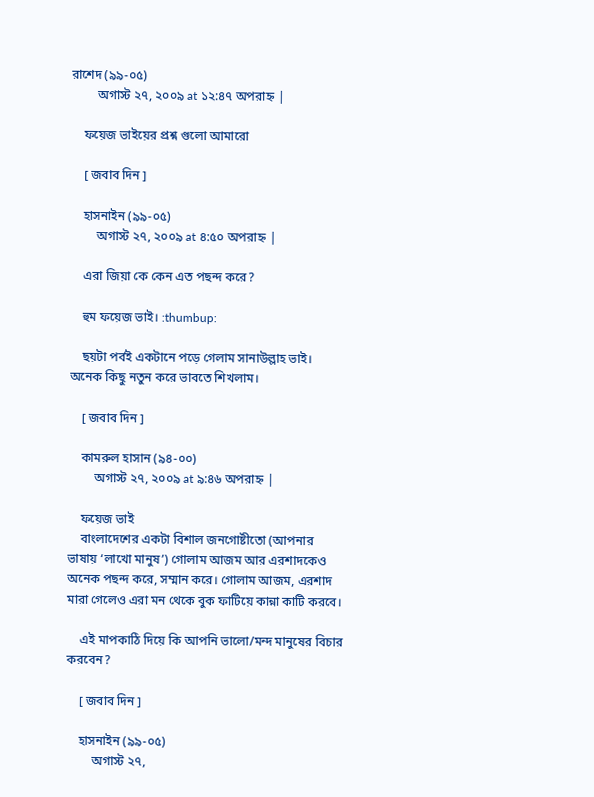রাশেদ (৯৯-০৫)
        অগাস্ট ২৭, ২০০৯ at ১২:৪৭ অপরাহ্ন |

    ফয়েজ ভাইয়ের প্রশ্ন গুলো আমারো

    [ জবাব দিন ]

    হাসনাইন (৯৯-০৫)
        অগাস্ট ২৭, ২০০৯ at ৪:৫০ অপরাহ্ন |

    এরা জিয়া কে কেন এত পছন্দ করে?

    হুম ফয়েজ ভাই। :thumbup:

    ছয়টা পর্বই একটানে পড়ে গেলাম সানাউল্লাহ ভাই। অনেক কিছু নতুন করে ভাবতে শিখলাম।

    [ জবাব দিন ]

    কামরুল হাসান (৯৪-০০)
        অগাস্ট ২৭, ২০০৯ at ৯:৪৬ অপরাহ্ন |

    ফয়েজ ভাই
    বাংলাদেশের একটা বিশাল জনগোষ্টীতো (আপনার ভাষায় ‘লাখো মানুষ’) গোলাম আজম আর এরশাদকেও অনেক পছন্দ করে, সম্মান করে। গোলাম আজম, এরশাদ মারা গেলেও এরা মন থেকে বুক ফাটিয়ে কান্না কাটি করবে।

    এই মাপকাঠি দিয়ে কি আপনি ভালো/মন্দ মানুষের বিচার করবেন?

    [ জবাব দিন ]

    হাসনাইন (৯৯-০৫)
        অগাস্ট ২৭,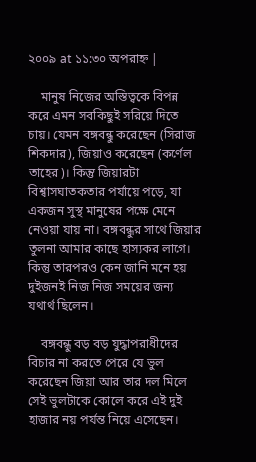২০০৯ at ১১:৩০ অপরাহ্ন |

    মানুষ নিজের অস্তিত্বকে বিপন্ন করে এমন সবকিছুই সরিয়ে দিতে চায়। যেমন বঙ্গবন্ধু করেছেন (সিরাজ শিকদার), জিয়াও করেছেন (কর্ণেল তাহের)। কিন্তু জিয়ারটা বিশ্বাসঘাতকতার পর্যায়ে পড়ে, যা একজন সুস্থ মানুষের পক্ষে মেনে নেওয়া যায় না। বঙ্গবন্ধুর সাথে জিয়ার তুলনা আমার কাছে হাস্যকর লাগে। কিন্তু তারপরও কেন জানি মনে হয় দুইজনই নিজ নিজ সময়ের জন্য যথার্থ ছিলেন।

    বঙ্গবন্ধু বড় বড় যুদ্ধাপরাধীদের বিচার না করতে পেরে যে ভুল করেছেন জিয়া আর তার দল মিলে সেই ভুলটাকে কোলে করে এই দুই হাজার নয় পর্যন্ত নিয়ে এসেছেন।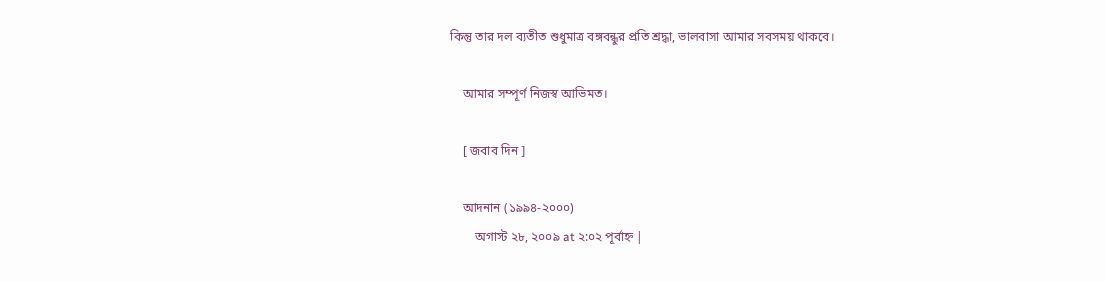কিন্তু তার দল ব্যতীত শুধুমাত্র বঙ্গবন্ধুর প্রতি শ্রদ্ধা, ভালবাসা আমার সবসময় থাকবে।

    আমার সম্পূর্ণ নিজস্ব আভিমত।

    [ জবাব দিন ]

    আদনান (১৯৯৪-২০০০)
        অগাস্ট ২৮, ২০০৯ at ২:০২ পূর্বাহ্ন |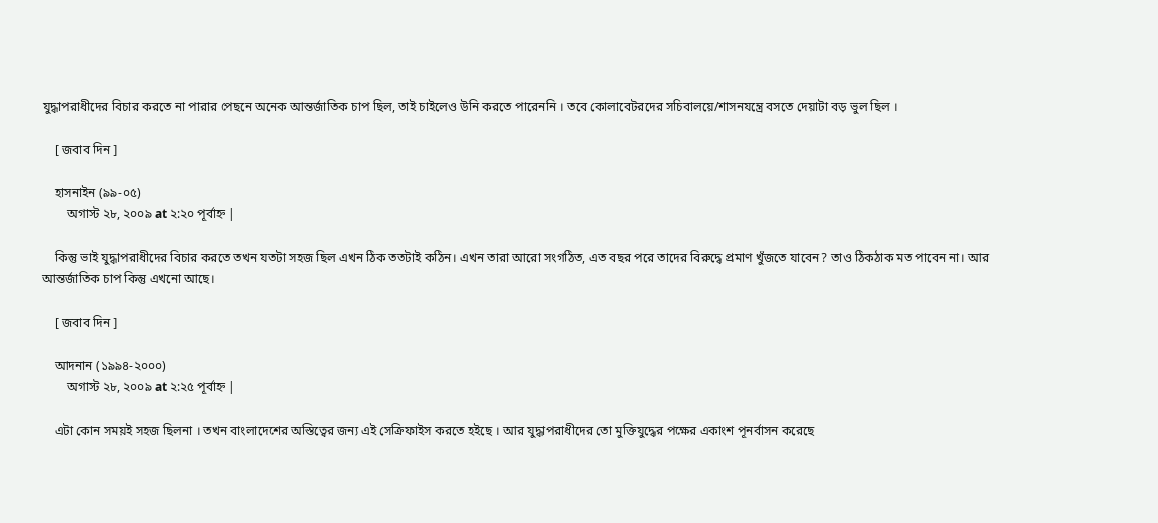যুদ্ধাপরাধীদের বিচার করতে না পারার পেছনে অনেক আন্তর্জাতিক চাপ ছিল, তাই চাইলেও উনি করতে পারেননি । তবে কোলাবেটরদের সচিবালয়ে/শাসনযন্ত্রে বসতে দেয়াটা বড় ভুল ছিল ।

    [ জবাব দিন ]

    হাসনাইন (৯৯-০৫)
        অগাস্ট ২৮, ২০০৯ at ২:২০ পূর্বাহ্ন |

    কিন্তু ভাই যুদ্ধাপরাধীদের বিচার করতে তখন যতটা সহজ ছিল এখন ঠিক ততটাই কঠিন। এখন তারা আরো সংগঠিত, এত বছর পরে তাদের বিরুদ্ধে প্রমাণ খুঁজতে যাবেন? তাও ঠিকঠাক মত পাবেন না। আর আন্তর্জাতিক চাপ কিন্তু এখনো আছে।

    [ জবাব দিন ]

    আদনান (১৯৯৪-২০০০)
        অগাস্ট ২৮, ২০০৯ at ২:২৫ পূর্বাহ্ন |

    এটা কোন সময়ই সহজ ছিলনা । তখন বাংলাদেশের অস্তিত্বের জন্য এই সেক্রিফাইস করতে হইছে । আর যুদ্ধাপরাধীদের তো মুক্তিযুদ্ধের পক্ষের একাংশ পূনর্বাসন করেছে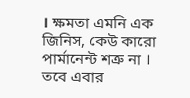। ক্ষমতা এমনি এক জিনিস, কেউ কারো পার্মানেন্ট শত্রু না । তবে এবার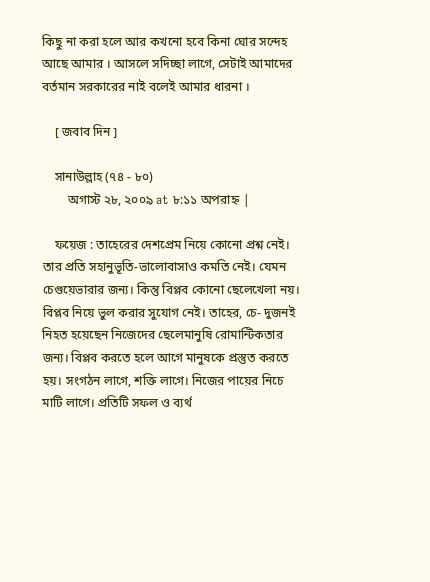কিছু না করা হলে আর কখনো হবে কিনা ঘোর সন্দেহ আছে আমার । আসলে সদিচ্ছা লাগে, সেটাই আমাদের বর্তমান সরকারের নাই বলেই আমার ধারনা ।

    [ জবাব দিন ]

    সানাউল্লাহ (৭৪ - ৮০)
        অগাস্ট ২৮, ২০০৯ at ৮:১১ অপরাহ্ন |

    ফয়েজ : তাহেরের দেশপ্রেম নিয়ে কোনো প্রশ্ন নেই। তার প্রতি সহানুভূতি-ভালোবাসাও কমতি নেই। যেমন চেগুয়েভারার জন্য। কিন্তু বিপ্লব কোনো ছেলেখেলা নয়। বিপ্লব নিয়ে ভুল করার সুযোগ নেই। তাহের, চে- দুজনই নিহত হয়েছেন নিজেদের ছেলেমানুষি রোমান্টিকতার জন্য। বিপ্লব করতে হলে আগে মানুষকে প্রস্তুত করতে হয়। সংগঠন লাগে, শক্তি লাগে। নিজের পায়ের নিচে মাটি লাগে। প্রতিটি সফল ও ব্যর্থ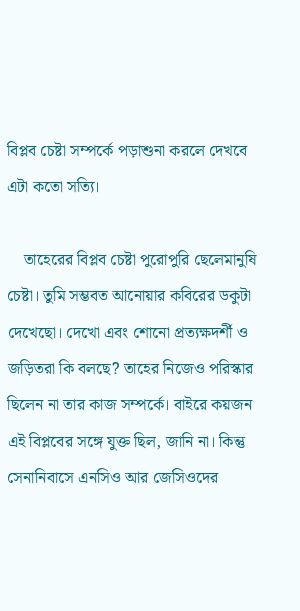বিপ্লব চেষ্টা সম্পর্কে পড়াশুনা করলে দেখবে এটা কতো সত্যি।

    তাহেরের বিপ্লব চেষ্টা পুরোপুরি ছেলেমানুষি চেষ্টা। তুমি সম্ভবত আনোয়ার কবিরের ডকুটা দেখেছো। দেখো এবং শোনো প্রত্যক্ষদর্শী ও জড়িতরা কি বলছে? তাহের নিজেও পরিস্কার ছিলেন না তার কাজ সম্পর্কে। বাইরে কয়জন এই বিপ্লবের সঙ্গে যুক্ত ছিল, জানি না। কিন্তু সেনানিবাসে এনসিও আর জেসিওদের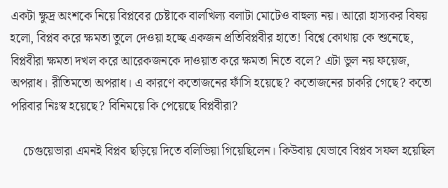একটা ক্ষুদ্র অংশকে নিয়ে বিপ্লবের চেষ্টাকে বালখিল্য বলাটা মোটেও বাহুল্য নয়। আরো হাস্যকর বিষয় হলো, বিপ্লব করে ক্ষমতা তুলে দেওয়া হচ্ছে একজন প্রতিবিপ্লবীর হাতে! বিশ্বে কোথায় কে শুনেছে, বিপ্লবীরা ক্ষমতা দখল করে আরেকজনকে দাওয়াত করে ক্ষমতা নিতে বলে? এটা ভুল নয় ফয়েজ, অপরাধ। রীতিমতো অপরাধ। এ কারণে কতোজনের ফাঁসি হয়েছে? কতোজনের চাকরি গেছে? কতো পরিবার নিঃস্ব হয়েছে? বিনিময়ে কি পেয়েছে বিপ্লবীরা?

    চেগুয়েভারা এমনই বিপ্লব ছড়িয়ে দিতে বলিভিয়া গিয়েছিলেন। কিউবায় যেভাবে বিপ্লব সফল হয়েছিল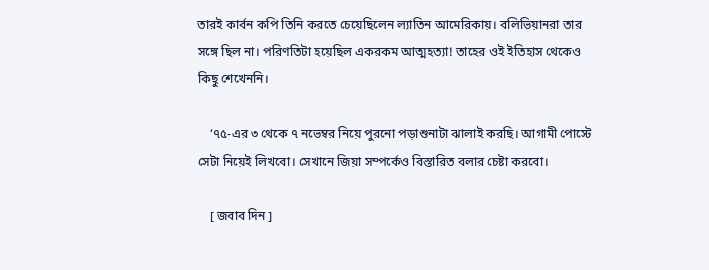তারই কার্বন কপি তিনি করতে চেয়েছিলেন ল্যাতিন আমেরিকায়। বলিভিয়ানরা তার সঙ্গে ছিল না। পরিণতিটা হয়েছিল একরকম আত্মহত্যা! তাহের ওই ইতিহাস থেকেও কিছু শেখেননি।

    ‘৭৫-এর ৩ থেকে ৭ নভেম্বর নিয়ে পুরনো পড়াশুনাটা ঝালাই করছি। আগামী পোস্টে সেটা নিয়েই লিখবো। সেখানে জিয়া সম্পর্কেও বিস্তারিত বলার চেষ্টা করবো।

    [ জবাব দিন ]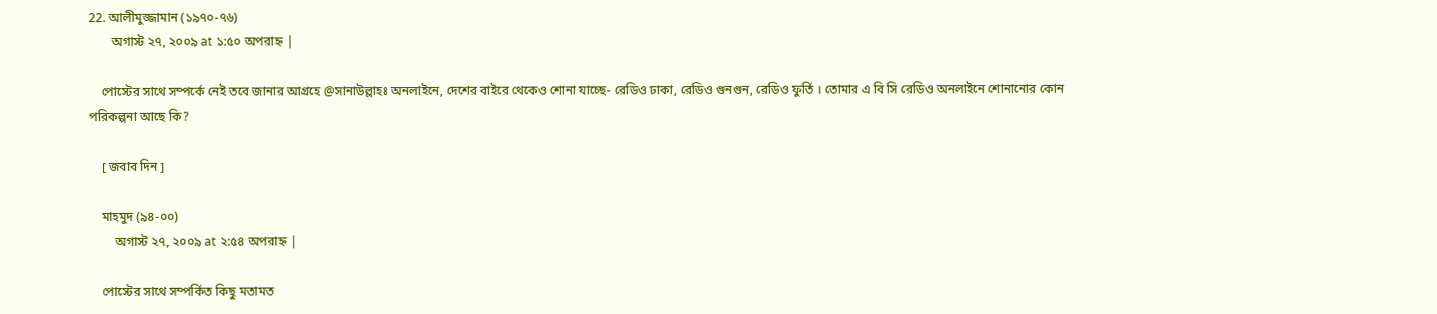22. আলীমুজ্জামান (১৯৭০-৭৬)
       অগাস্ট ২৭, ২০০৯ at ১:৫০ অপরাহ্ন |

    পোস্টের সাথে সম্পর্কে নেই তবে জানার আগ্রহে @সানাউল্লাহঃ অনলাইনে, দেশের বাইরে থেকেও শোনা যাচ্ছে- রেডিও ঢাকা, রেডিও গুনগুন, রেডিও ফুর্তি । তোমার এ বি সি রেডিও অনলাইনে শোনানোর কোন পরিকল্পনা আছে কি?

    [ জবাব দিন ]

    মাহমুদ (৯৪-০০)
        অগাস্ট ২৭, ২০০৯ at ২:৫৪ অপরাহ্ন |

    পোস্টের সাথে সম্পর্কিত কিছু মতামত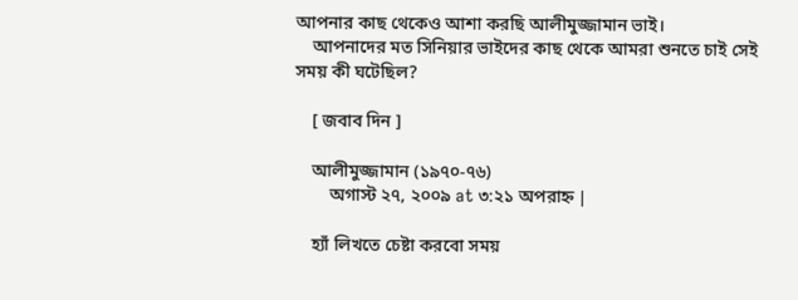আপনার কাছ থেকেও আশা করছি আলীমুজ্জামান ভাই।
    আপনাদের মত সিনিয়ার ভাইদের কাছ থেকে আমরা শুনতে চাই সেই সময় কী ঘটেছিল?

    [ জবাব দিন ]

    আলীমুজ্জামান (১৯৭০-৭৬)
        অগাস্ট ২৭, ২০০৯ at ৩:২১ অপরাহ্ন |

    হ্যাঁ লিখতে চেষ্টা করবো সময়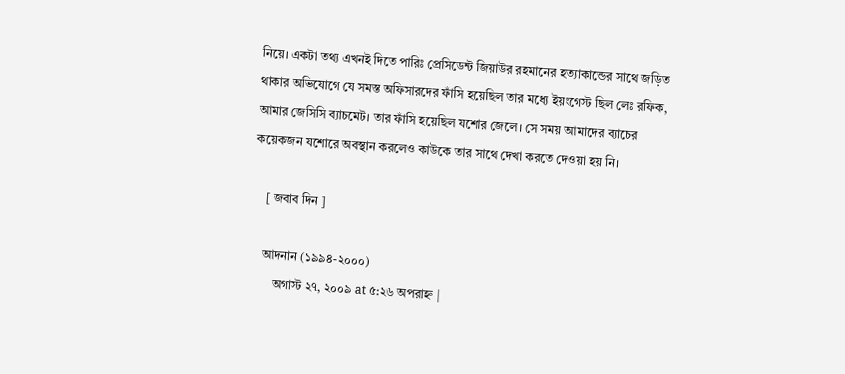নিয়ে। একটা তথ্য এখনই দিতে পারিঃ প্রেসিডেন্ট জিয়াউর রহমানের হত্যাকান্ডের সাথে জড়িত থাকার অভিযোগে যে সমস্ত অফিসারদের ফাঁসি হয়েছিল তার মধ্যে ইয়ংগেস্ট ছিল লেঃ রফিক, আমার জেসিসি ব্যাচমেট। তার ফাঁসি হয়েছিল যশোর জেলে। সে সময় আমাদের ব্যাচের কয়েকজন যশোরে অবস্থান করলেও কাউকে তার সাথে দেখা করতে দেওয়া হয় নি।

    [ জবাব দিন ]

    আদনান (১৯৯৪-২০০০)
        অগাস্ট ২৭, ২০০৯ at ৫:২৬ অপরাহ্ন |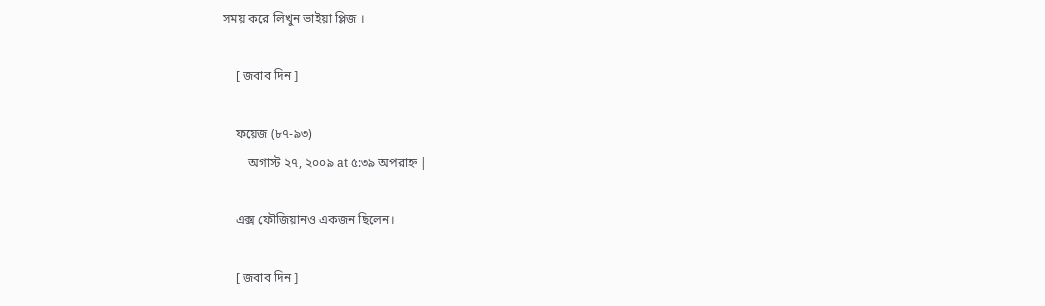সময় করে লিখুন ভাইয়া প্লিজ ।

    [ জবাব দিন ]

    ফয়েজ (৮৭-৯৩)
        অগাস্ট ২৭, ২০০৯ at ৫:৩৯ অপরাহ্ন |

    এক্স ফৌজিয়ানও একজন ছিলেন।

    [ জবাব দিন ]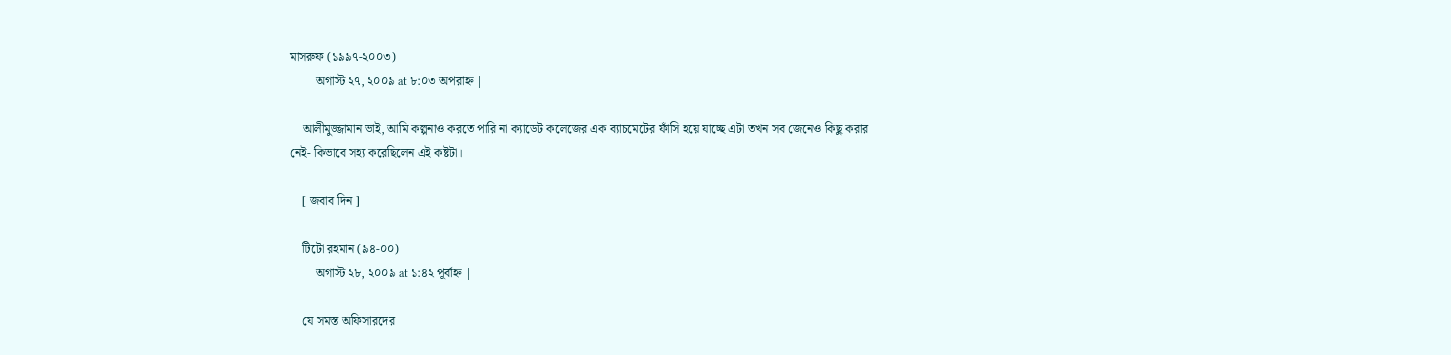মাসরুফ (১৯৯৭-২০০৩)
        অগাস্ট ২৭, ২০০৯ at ৮:০৩ অপরাহ্ন |

    আলীমুজ্জামান ভাই, আমি কল্পনাও করতে পারি না ক্যাডেট কলেজের এক ব্যাচমেটের ফাঁসি হয়ে যাচ্ছে এটা তখন সব জেনেও কিছু করার নেই- কিভাবে সহ্য করেছিলেন এই কষ্টটা।

    [ জবাব দিন ]

    টিটো রহমান (৯৪-০০)
        অগাস্ট ২৮, ২০০৯ at ১:৪২ পূর্বাহ্ন |

    যে সমস্ত অফিসারদের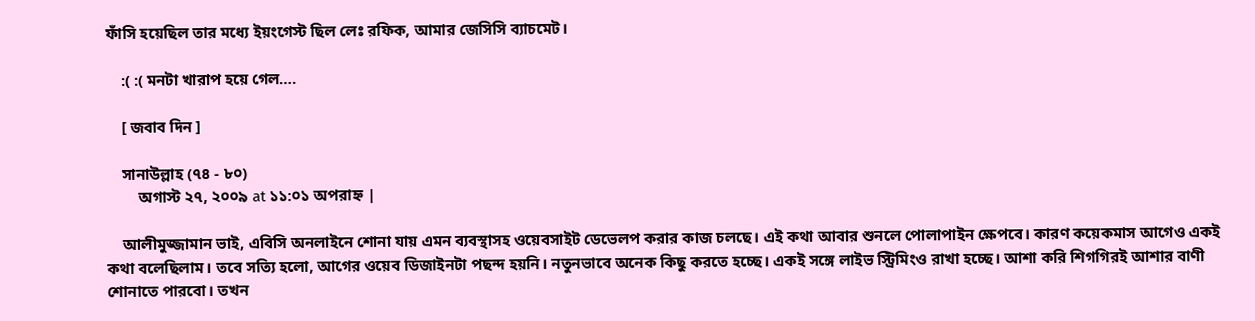ফাঁসি হয়েছিল তার মধ্যে ইয়ংগেস্ট ছিল লেঃ রফিক, আমার জেসিসি ব্যাচমেট।

    :( :( মনটা খারাপ হয়ে গেল….

    [ জবাব দিন ]

    সানাউল্লাহ (৭৪ - ৮০)
        অগাস্ট ২৭, ২০০৯ at ১১:০১ অপরাহ্ন |

    আলীমুজ্জামান ভাই, এবিসি অনলাইনে শোনা যায় এমন ব্যবস্থাসহ ওয়েবসাইট ডেভেলপ করার কাজ চলছে। এই কথা আবার শুনলে পোলাপাইন ক্ষেপবে। কারণ কয়েকমাস আগেও একই কথা বলেছিলাম। তবে সত্যি হলো, আগের ওয়েব ডিজাইনটা পছন্দ হয়নি। নতুনভাবে অনেক কিছু করতে হচ্ছে। একই সঙ্গে লাইভ স্ট্রিমিংও রাখা হচ্ছে। আশা করি শিগগিরই আশার বাণী শোনাতে পারবো। তখন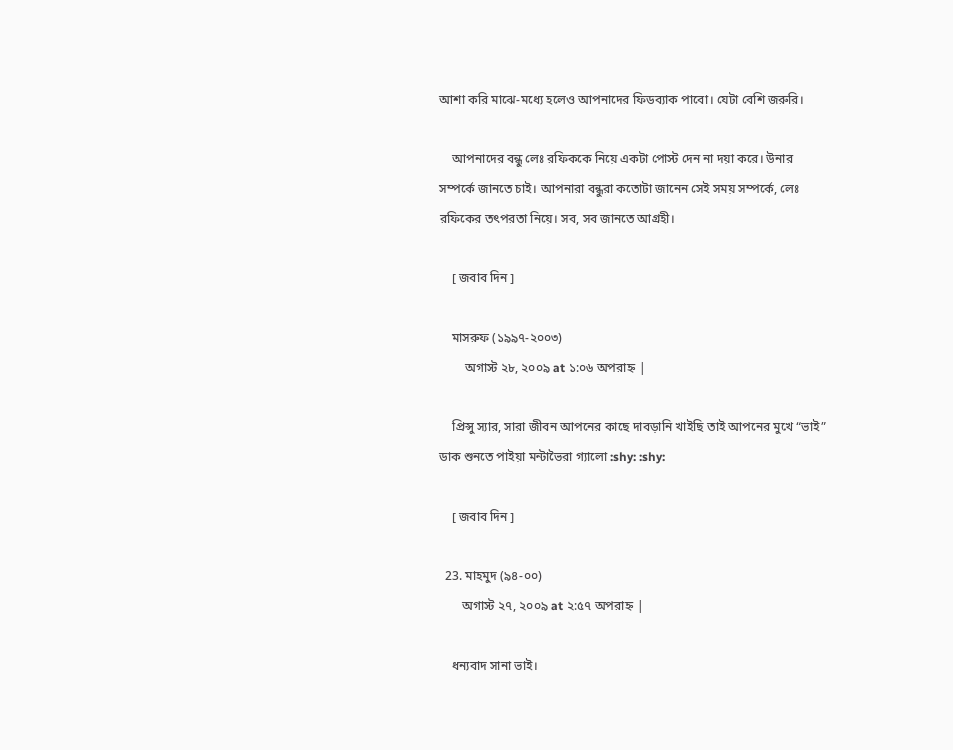আশা করি মাঝে-মধ্যে হলেও আপনাদের ফিডব্যাক পাবো। যেটা বেশি জরুরি।

    আপনাদের বন্ধু লেঃ রফিককে নিয়ে একটা পোস্ট দেন না দয়া করে। উনার সম্পর্কে জানতে চাই। আপনারা বন্ধুরা কতোটা জানেন সেই সময় সম্পর্কে, লেঃ রফিকের তৎপরতা নিয়ে। সব, সব জানতে আগ্রহী।

    [ জবাব দিন ]

    মাসরুফ (১৯৯৭-২০০৩)
        অগাস্ট ২৮, ২০০৯ at ১:০৬ অপরাহ্ন |

    প্রিন্সু স্যার, সারা জীবন আপনের কাছে দাবড়ানি খাইছি তাই আপনের মুখে “ভাই” ডাক শুনতে পাইয়া মন্টাভৈরা গ্যালো :shy: :shy:

    [ জবাব দিন ]

  23. মাহমুদ (৯৪-০০)
       অগাস্ট ২৭, ২০০৯ at ২:৫৭ অপরাহ্ন |

    ধন্যবাদ সানা ভাই।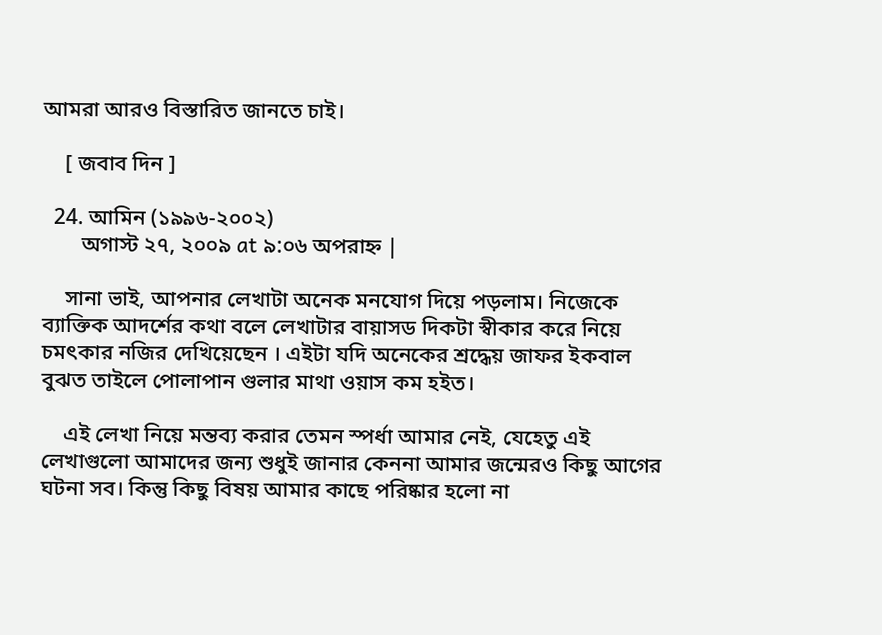আমরা আরও বিস্তারিত জানতে চাই।

    [ জবাব দিন ]

  24. আমিন (১৯৯৬-২০০২)
       অগাস্ট ২৭, ২০০৯ at ৯:০৬ অপরাহ্ন |

    সানা ভাই, আপনার লেখাটা অনেক মনযোগ দিয়ে পড়লাম। নিজেকে ব্যাক্তিক আদর্শের কথা বলে লেখাটার বায়াসড দিকটা স্বীকার করে নিয়ে চমৎকার নজির দেখিয়েছেন । এইটা যদি অনেকের শ্রদ্ধেয় জাফর ইকবাল বুঝত তাইলে পোলাপান গুলার মাথা ওয়াস কম হইত।

    এই লেখা নিয়ে মন্তব্য করার তেমন স্পর্ধা আমার নেই, যেহেতু এই লেখাগুলো আমাদের জন্য শুধুই জানার কেননা আমার জন্মেরও কিছু আগের ঘটনা সব। কিন্তু কিছু বিষয় আমার কাছে পরিষ্কার হলো না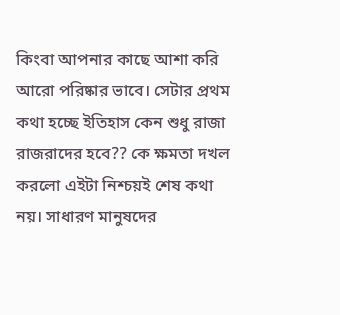কিংবা আপনার কাছে আশা করি আরো পরিষ্কার ভাবে। সেটার প্রথম কথা হচ্ছে ইতিহাস কেন শুধু রাজা রাজরাদের হবে?? কে ক্ষমতা দখল করলো এইটা নিশ্চয়ই শেষ কথা নয়। সাধারণ মানুষদের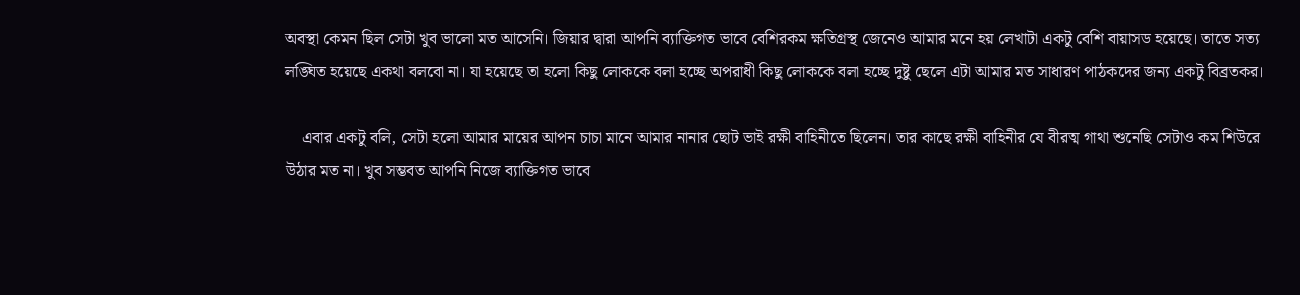অবস্থা কেমন ছিল সেটা খুব ভালো মত আসেনি। জিয়ার দ্বারা আপনি ব্যাক্তিগত ভাবে বেশিরকম ক্ষতিগ্রস্থ জেনেও আমার মনে হয় লেখাটা একটু বেশি বায়াসড হয়েছে। তাতে সত্য লঙ্ঘিত হয়েছে একথা বলবো না। যা হয়েছে তা হলো কিছু লোককে বলা হচ্ছে অপরাধী কিছু লোককে বলা হচ্ছে দুষ্টু ছেলে এটা আমার মত সাধারণ পাঠকদের জন্য একটু বিব্রতকর।

    এবার একটু বলি, সেটা হলো আমার মায়ের আপন চাচা মানে আমার নানার ছোট ভাই রক্ষী বাহিনীতে ছিলেন। তার কাছে রক্ষী বাহিনীর যে বীরত্ম গাথা শুনেছি সেটাও কম শিউরে উঠার মত না। খুব সম্ভবত আপনি নিজে ব্যাক্তিগত ভাবে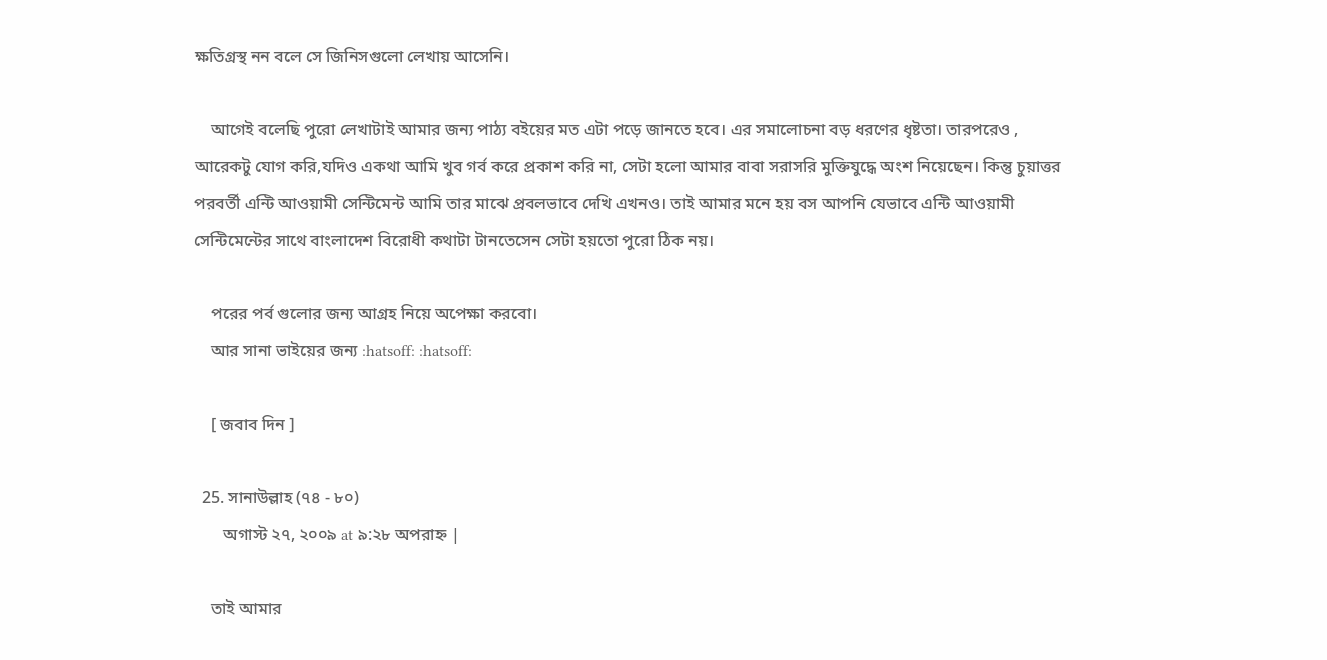ক্ষতিগ্রস্থ নন বলে সে জিনিসগুলো লেখায় আসেনি।

    আগেই বলেছি পুরো লেখাটাই আমার জন্য পাঠ্য বইয়ের মত এটা পড়ে জানতে হবে। এর সমালোচনা বড় ধরণের ধৃষ্টতা। তারপরেও , আরেকটু যোগ করি,যদিও একথা আমি খুব গর্ব করে প্রকাশ করি না, সেটা হলো আমার বাবা সরাসরি মুক্তিযুদ্ধে অংশ নিয়েছেন। কিন্তু চুয়াত্তর পরবর্তী এন্টি আওয়ামী সেন্টিমেন্ট আমি তার মাঝে প্রবলভাবে দেখি এখনও। তাই আমার মনে হয় বস আপনি যেভাবে এন্টি আওয়ামী সেন্টিমেন্টের সাথে বাংলাদেশ বিরোধী কথাটা টানতেসেন সেটা হয়তো পুরো ঠিক নয়।

    পরের পর্ব গুলোর জন্য আগ্রহ নিয়ে অপেক্ষা করবো।
    আর সানা ভাইয়ের জন্য :hatsoff: :hatsoff:

    [ জবাব দিন ]

  25. সানাউল্লাহ (৭৪ - ৮০)
       অগাস্ট ২৭, ২০০৯ at ৯:২৮ অপরাহ্ন |

    তাই আমার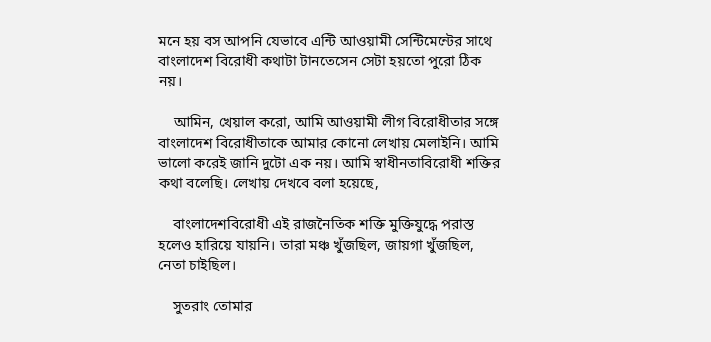মনে হয় বস আপনি যেভাবে এন্টি আওয়ামী সেন্টিমেন্টের সাথে বাংলাদেশ বিরোধী কথাটা টানতেসেন সেটা হয়তো পুরো ঠিক নয়।

    আমিন, খেয়াল করো, আমি আওয়ামী লীগ বিরোধীতার সঙ্গে বাংলাদেশ বিরোধীতাকে আমার কোনো লেখায় মেলাইনি। আমি ভালো করেই জানি দুটো এক নয়। আমি স্বাধীনতাবিরোধী শক্তির কথা বলেছি। লেখায় দেখবে বলা হয়েছে,

    বাংলাদেশবিরোধী এই রাজনৈতিক শক্তি মুক্তিযুদ্ধে পরাস্ত হলেও হারিয়ে যায়নি। তারা মঞ্চ খুঁজছিল, জায়গা খুঁজছিল, নেতা চাইছিল।

    সুতরাং তোমার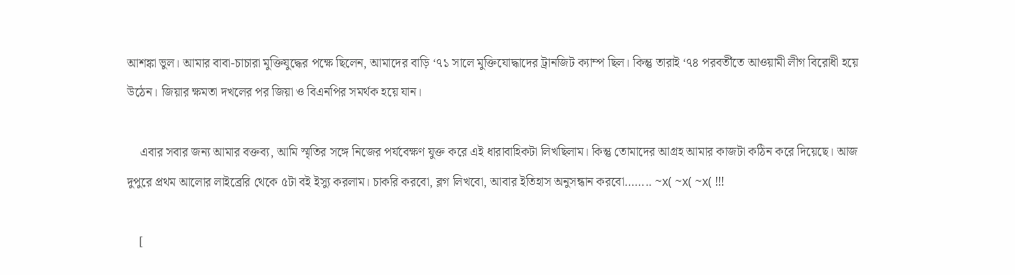আশঙ্কা ভুল। আমার বাবা-চাচারা মুক্তিযুদ্ধের পক্ষে ছিলেন, আমাদের বাড়ি ‘৭১ সালে মুক্তিযোদ্ধাদের ট্রানজিট ক্যাম্প ছিল। কিন্তু তারাই ‘৭৪ পরবর্তীতে আওয়ামী লীগ বিরোধী হয়ে উঠেন। জিয়ার ক্ষমতা দখলের পর জিয়া ও বিএনপির সমর্থক হয়ে যান।

    এবার সবার জন্য আমার বক্তব্য, আমি স্মৃতির সঙ্গে নিজের পর্যবেক্ষণ যুক্ত করে এই ধারাবাহিকটা লিখছিলাম। কিন্তু তোমাদের আগ্রহ আমার কাজটা কঠিন করে দিয়েছে। আজ দুপুরে প্রথম আলোর লাইব্রেরি থেকে ৫টা বই ইস্যু করলাম। চাকরি করবো, ব্লগ লিখবো, আবার ইতিহাস অনুসন্ধান করবো…….. ~x( ~x( ~x( !!!

    [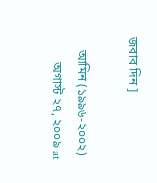জবাব দিন ]

    আমিন (১৯৯৬-২০০২)
        অগাস্ট ২৭, ২০০৯ at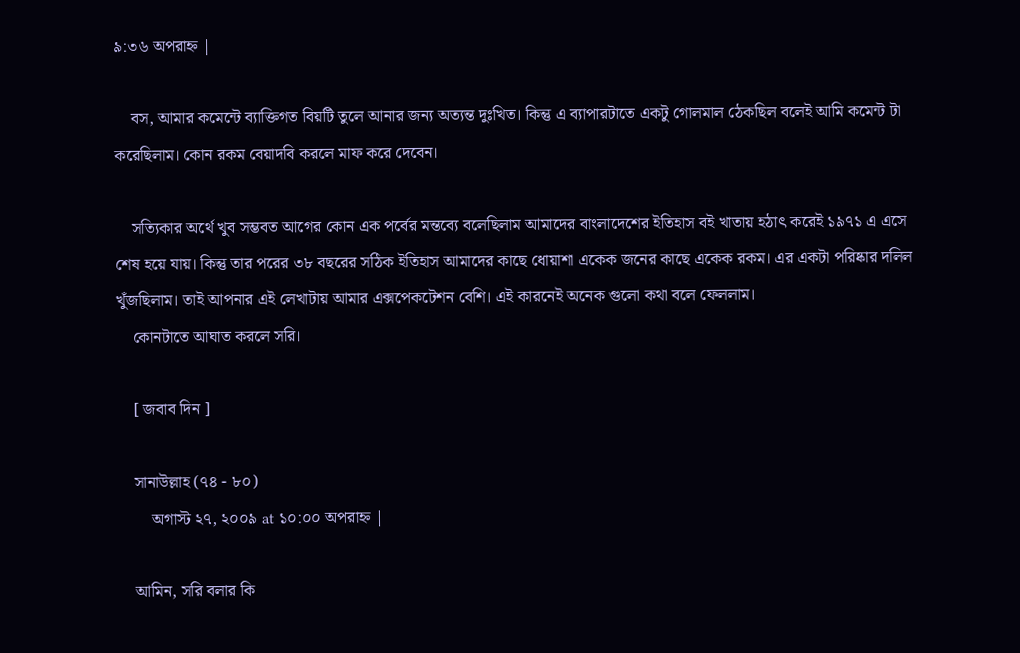৯:৩৬ অপরাহ্ন |

    বস, আমার কমেন্টে ব্যাক্তিগত বিয়টি তুলে আনার জন্য অত্যন্ত দুঃখিত। কিন্তু এ ব্যাপারটাতে একটু গোলমাল ঠেকছিল বলেই আমি কমেন্ট টা করেছিলাম। কোন রকম বেয়াদবি করলে মাফ করে দেবেন।

    সত্যিকার অর্থে খুব সম্ভবত আগের কোন এক পর্বের মন্তব্যে বলেছিলাম আমাদের বাংলাদেশের ইতিহাস বই খাতায় হঠাৎ করেই ১৯৭১ এ এসে শেষ হয়ে যায়। কিন্তু তার পরের ৩৮ বছরের সঠিক ইতিহাস আমাদের কাছে ধোয়াশা একেক জনের কাছে একেক রকম। এর একটা পরিষ্কার দলিল খুঁজছিলাম। তাই আপনার এই লেখাটায় আমার এক্সপেকটেশন বেশি। এই কারনেই অনেক গুলো কথা বলে ফেললাম।
    কোনটাতে আঘাত করলে সরি।

    [ জবাব দিন ]

    সানাউল্লাহ (৭৪ - ৮০)
        অগাস্ট ২৭, ২০০৯ at ১০:০০ অপরাহ্ন |

    আমিন, সরি বলার কি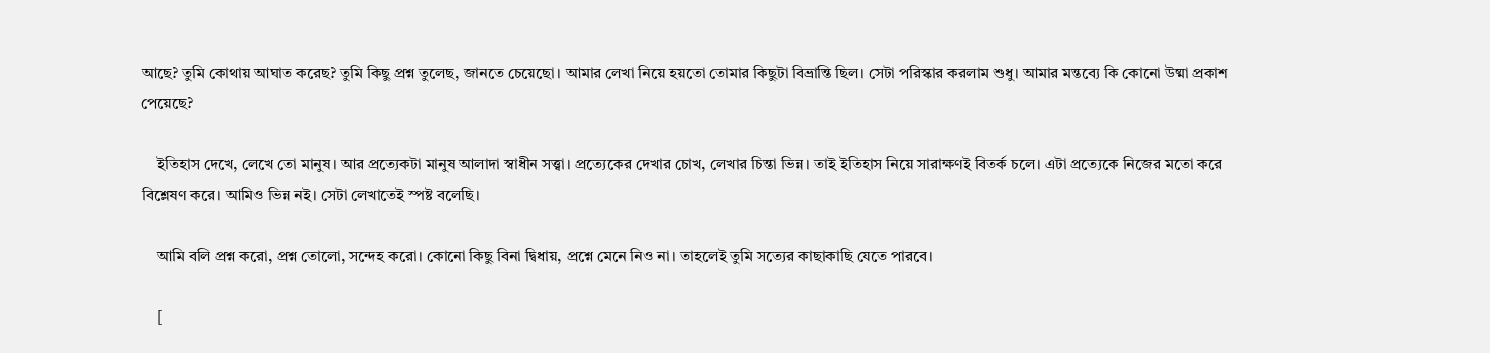আছে? তুমি কোথায় আঘাত করেছ? তুমি কিছু প্রশ্ন তুলেছ, জানতে চেয়েছো। আমার লেখা নিয়ে হয়তো তোমার কিছুটা বিভ্রান্তি ছিল। সেটা পরিস্কার করলাম শুধু। আমার মন্তব্যে কি কোনো উষ্মা প্রকাশ পেয়েছে?

    ইতিহাস দেখে, লেখে তো মানুষ। আর প্রত্যেকটা মানুষ আলাদা স্বাধীন সত্ত্বা। প্রত্যেকের দেখার চোখ, লেখার চিন্তা ভিন্ন। তাই ইতিহাস নিয়ে সারাক্ষণই বিতর্ক চলে। এটা প্রত্যেকে নিজের মতো করে বিশ্লেষণ করে। আমিও ভিন্ন নই। সেটা লেখাতেই স্পষ্ট বলেছি।

    আমি বলি প্রশ্ন করো, প্রশ্ন তোলো, সন্দেহ করো। কোনো কিছু বিনা দ্বিধায়, প্রশ্নে মেনে নিও না। তাহলেই তুমি সত্যের কাছাকাছি যেতে পারবে।

    [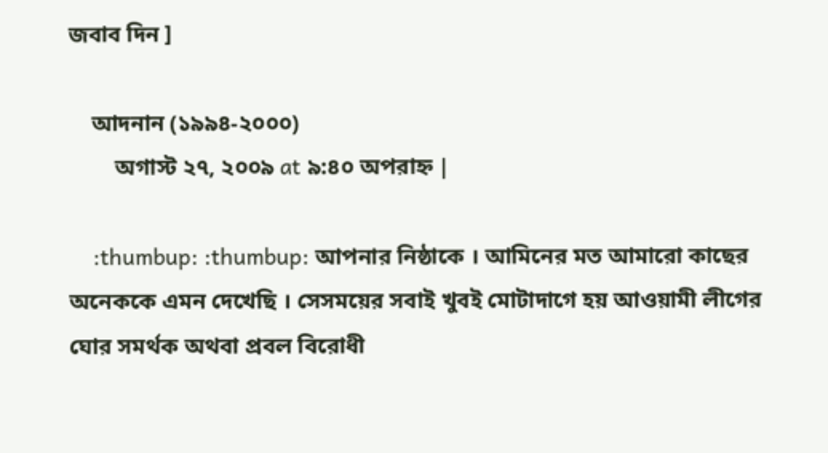জবাব দিন ]

    আদনান (১৯৯৪-২০০০)
        অগাস্ট ২৭, ২০০৯ at ৯:৪০ অপরাহ্ন |

    :thumbup: :thumbup: আপনার নিষ্ঠাকে । আমিনের মত আমারো কাছের অনেককে এমন দেখেছি । সেসময়ের সবাই খুবই মোটাদাগে হয় আওয়ামী লীগের ঘোর সমর্থক অথবা প্রবল বিরোধী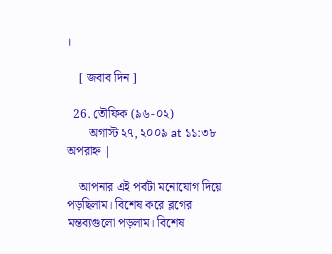।

    [ জবাব দিন ]

  26. তৌফিক (৯৬-০২)
       অগাস্ট ২৭, ২০০৯ at ১১:৩৮ অপরাহ্ন |

    আপনার এই পর্বটা মনোযোগ দিয়ে পড়ছিলাম। বিশেষ করে ব্লগের মন্তব্যগুলো পড়লাম। বিশেষ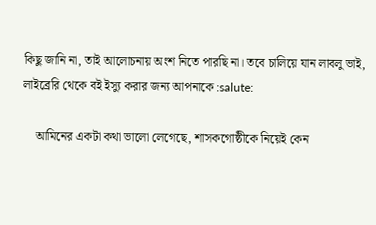কিছু জানি না, তাই আলোচনায় অংশ নিতে পারছি না। তবে চালিয়ে যান লাবলু ভাই, লাইব্রেরি থেকে বই ইস্যু করার জন্য আপনাকে :salute:

    আমিনের একটা কথা ভালো লেগেছে, শাসকগোষ্ঠীকে নিয়েই কেন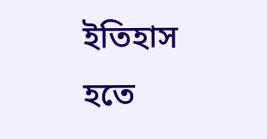ইতিহাস হতে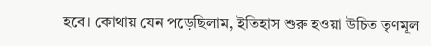হবে। কোথায় যেন পড়েছিলাম, ইতিহাস শুরু হওয়া উচিত তৃণমূল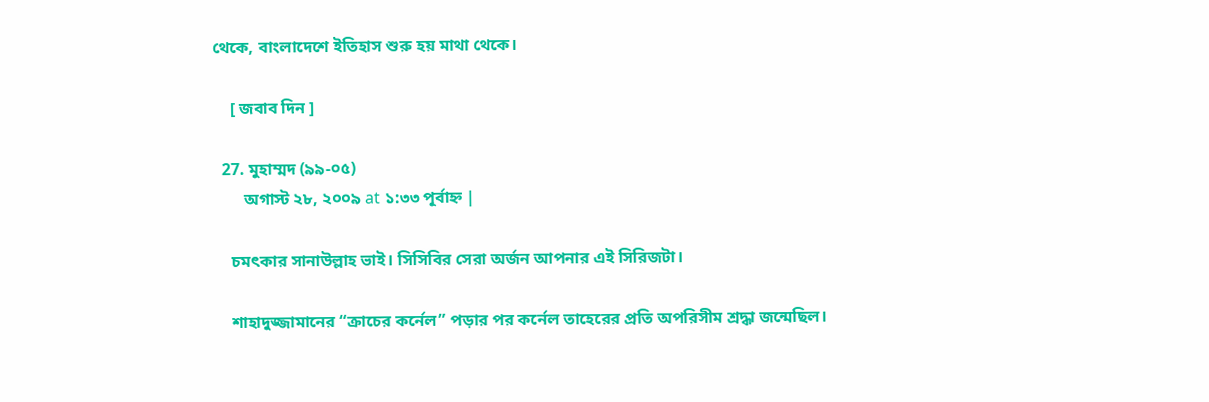থেকে, বাংলাদেশে ইতিহাস শুরু হয় মাথা থেকে।

    [ জবাব দিন ]

  27. মুহাম্মদ (৯৯-০৫)
       অগাস্ট ২৮, ২০০৯ at ১:৩৩ পূর্বাহ্ন |

    চমৎকার সানাউল্লাহ ভাই। সিসিবির সেরা অর্জন আপনার এই সিরিজটা।

    শাহাদুজ্জামানের “ক্রাচের কর্নেল” পড়ার পর কর্নেল তাহেরের প্রতি অপরিসীম শ্রদ্ধা জন্মেছিল।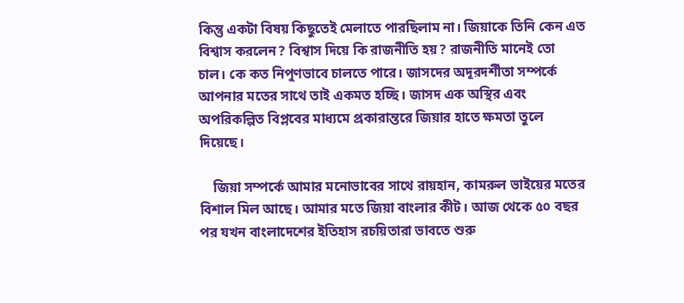কিন্তু একটা বিষয় কিছুতেই মেলাতে পারছিলাম না। জিয়াকে তিনি কেন এত বিশ্বাস করলেন? বিশ্বাস দিয়ে কি রাজনীতি হয়? রাজনীতি মানেই তো চাল। কে কত নিপুণভাবে চালতে পারে। জাসদের অদূরদর্শীতা সম্পর্কে আপনার মতের সাথে তাই একমত হচ্ছি। জাসদ এক অস্থির এবং অপরিকল্পিত বিপ্লবের মাধ্যমে প্রকারান্তরে জিয়ার হাতে ক্ষমতা তুলে দিয়েছে।

    জিয়া সম্পর্কে আমার মনোভাবের সাথে রায়হান, কামরুল ভাইয়ের মতের বিশাল মিল আছে। আমার মতে জিয়া বাংলার কীট। আজ থেকে ৫০ বছর পর যখন বাংলাদেশের ইতিহাস রচয়িতারা ভাবতে শুরু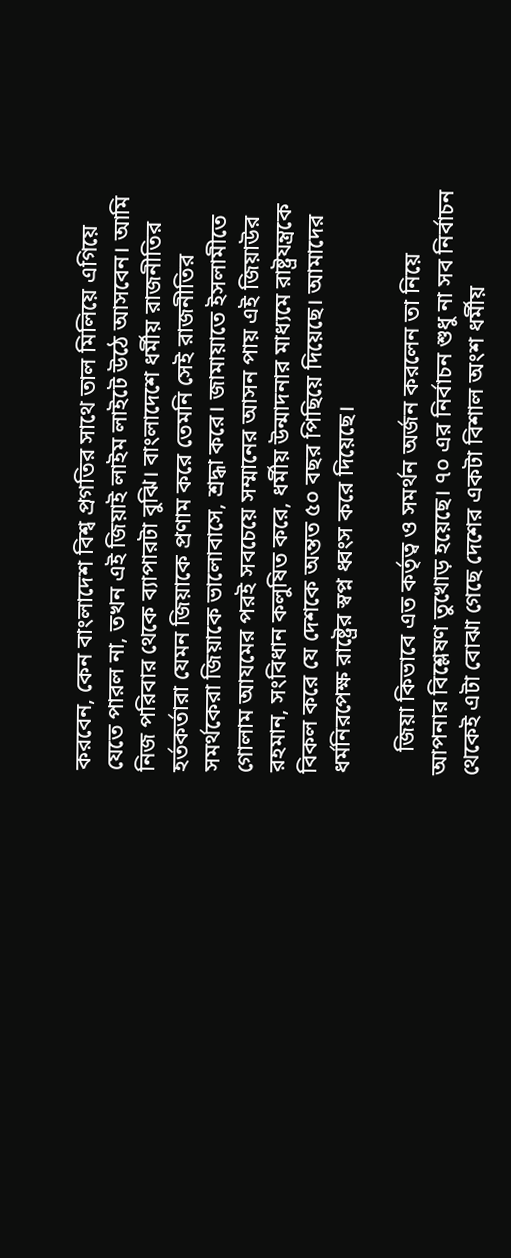করবেন, কেন বাংলাদেশ বিশ্ব প্রগতির সাথে তাল মিলিয়ে এগিয়ে যেতে পারল না, তখন এই জিয়াই লাইম লাইটে উঠে আসবেন। আমি নিজ পরিবার থেকে ব্যাপারটা বুঝি। বাংলাদেশে ধর্মীয় রাজনীতির হর্তকর্তারা যেমন জিয়াকে প্রণাম করে তেমনি সেই রাজনীতির সমর্থকেরা জিয়াকে ভালোবাসে, শ্রদ্ধা করে। জামায়াতে ইসলামীতে গোলাম আযমের পরই সবচেয়ে সম্মানের আসন পায় এই জিয়াউর রহমান, সংবিধান কলুষিত করে, ধর্মীয় উন্মাদনার মাধ্যমে রাষ্ট্রযন্ত্রকে বিকল করে যে দেশকে অন্তত ৫০ বছর পিছিয়ে দিয়েছে। আমাদের ধর্মনিরপেক্ষ রাষ্ট্রের স্বপ্ন ধ্বংস করে দিয়েছে।

    জিয়া কিভাবে এত কর্তৃত্ব ও সমর্থন অর্জন করলেন তা নিয়ে আপনার বিশ্লেষণ তুখোড় হয়েছে। ৭০ এর নির্বাচন শুধু না সব নির্বাচন থেকেই এটা বোঝা গেছে দেশের একটা বিশাল অংশ ধর্মীয়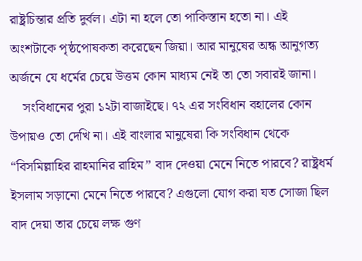রাষ্ট্রচিন্তার প্রতি দুর্বল। এটা না হলে তো পাকিস্তান হতো না। এই অংশটাকে পৃষ্ঠপোষকতা করেছেন জিয়া। আর মানুষের অন্ধ আনুগত্য অর্জনে যে ধর্মের চেয়ে উত্তম কোন মাধ্যম নেই তা তো সবারই জানা।
    সংবিধানের পুরা ১২টা বাজাইছে। ৭২ এর সংবিধান বহালের কোন উপায়ও তো দেখি না। এই বাংলার মানুষেরা কি সংবিধান থেকে “বিসমিল্লাহির রাহমানির রাহিম” বাদ দেওয়া মেনে নিতে পারবে? রাষ্ট্রধর্ম ইসলাম সড়ানো মেনে নিতে পারবে? এগুলো যোগ করা যত সোজা ছিল বাদ দেয়া তার চেয়ে লক্ষ গুণ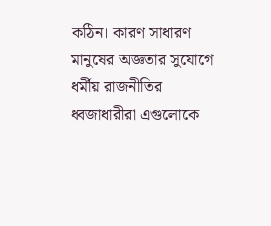কঠিন। কারণ সাধারণ মানুষের অজ্ঞতার সুযোগে ধর্মীয় রাজনীতির ধ্বজাধারীরা এগুলোকে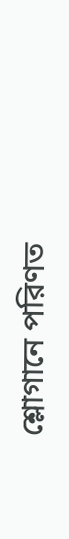শ্লোগানে পরিণত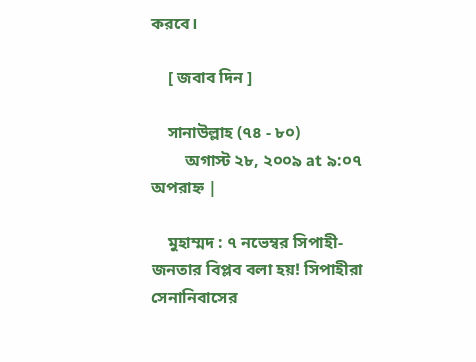করবে।

    [ জবাব দিন ]

    সানাউল্লাহ (৭৪ - ৮০)
        অগাস্ট ২৮, ২০০৯ at ৯:০৭ অপরাহ্ন |

    মুহাম্মদ : ৭ নভেম্বর সিপাহী-জনতার বিপ্লব বলা হয়! সিপাহীরা সেনানিবাসের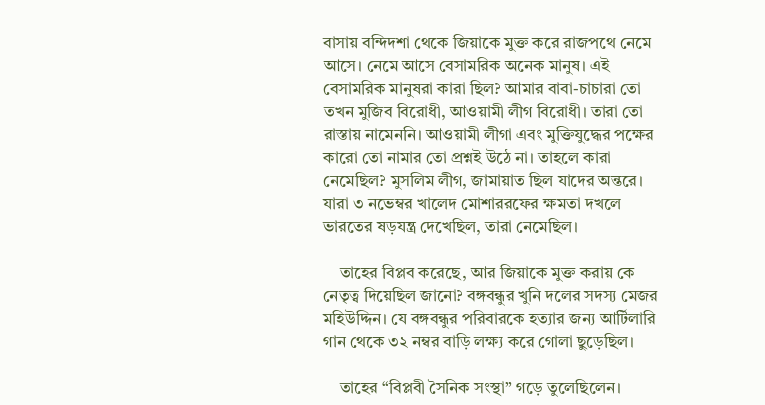বাসায় বন্দিদশা থেকে জিয়াকে মুক্ত করে রাজপথে নেমে আসে। নেমে আসে বেসামরিক অনেক মানুষ। এই বেসামরিক মানুষরা কারা ছিল? আমার বাবা-চাচারা তো তখন মুজিব বিরোধী, আওয়ামী লীগ বিরোধী। তারা তো রাস্তায় নামেননি। আওয়ামী লীগা এবং মুক্তিযুদ্ধের পক্ষের কারো তো নামার তো প্রশ্নই উঠে না। তাহলে কারা নেমেছিল? মুসলিম লীগ, জামায়াত ছিল যাদের অন্তরে। যারা ৩ নভেম্বর খালেদ মোশাররফের ক্ষমতা দখলে ভারতের ষড়যন্ত্র দেখেছিল, তারা নেমেছিল।

    তাহের বিপ্লব করেছে, আর জিয়াকে মুক্ত করায় কে নেতৃত্ব দিয়েছিল জানো? বঙ্গবন্ধুর খুনি দলের সদস্য মেজর মহিউদ্দিন। যে বঙ্গবন্ধুর পরিবারকে হত্যার জন্য আর্টিলারি গান থেকে ৩২ নম্বর বাড়ি লক্ষ্য করে গোলা ছুড়েছিল।

    তাহের “বিপ্লবী সৈনিক সংস্থা” গড়ে তুলেছিলেন।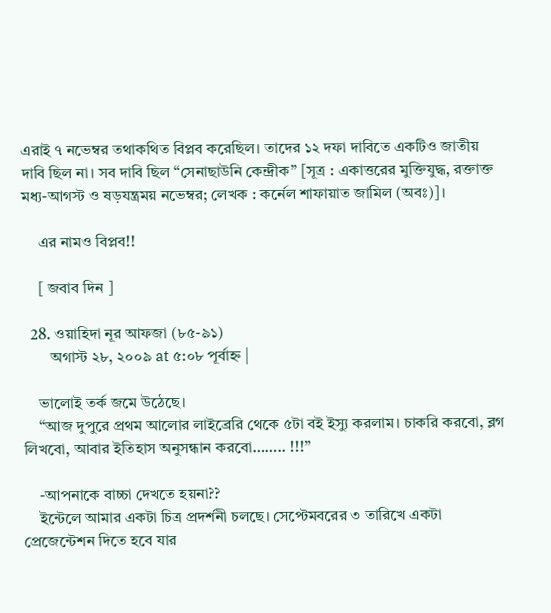এরাই ৭ নভেম্বর তথাকথিত বিপ্লব করেছিল। তাদের ১২ দফা দাবিতে একটিও জাতীয় দাবি ছিল না। সব দাবি ছিল “সেনাছাউনি কেন্দ্রীক” [সূত্র : একাত্তরের মুক্তিযুদ্ধ, রক্তাক্ত মধ্য-আগস্ট ও ষড়যন্ত্রময় নভেম্বর; লেখক : কর্নেল শাফায়াত জামিল (অবঃ)]।

    এর নামও বিপ্লব!!

    [ জবাব দিন ]

  28. ওয়াহিদা নূর আফজা (৮৫-৯১)
       অগাস্ট ২৮, ২০০৯ at ৫:০৮ পূর্বাহ্ন |

    ভালোই তর্ক জমে উঠেছে।
    “আজ দুপুরে প্রথম আলোর লাইব্রেরি থেকে ৫টা বই ইস্যু করলাম। চাকরি করবো, ব্লগ লিখবো, আবার ইতিহাস অনুসন্ধান করবো…….. !!!”

    -আপনাকে বাচ্চা দেখতে হয়না??
    ইন্টেলে আমার একটা চিত্র প্রদর্শনী চলছে। সেপ্টেমবরের ৩ তারিখে একটা প্রেজেন্টেশন দিতে হবে যার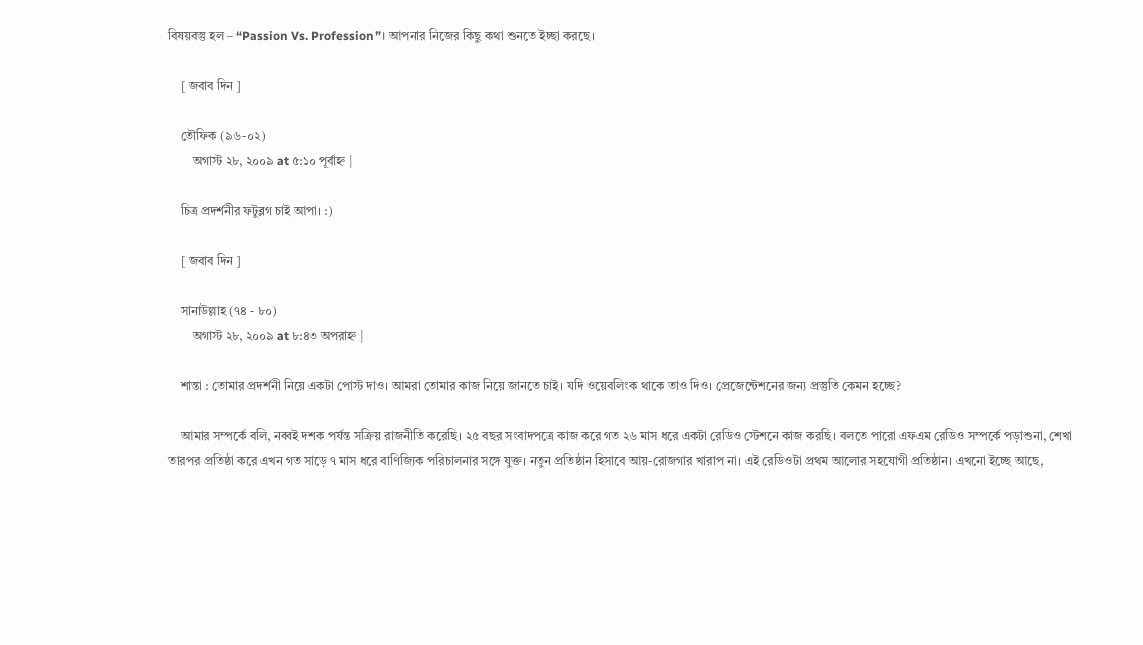বিষয়বস্তু হল – “Passion Vs. Profession”। আপনার নিজের কিছু কথা শুনতে ইচ্ছা করছে।

    [ জবাব দিন ]

    তৌফিক (৯৬-০২)
        অগাস্ট ২৮, ২০০৯ at ৫:১০ পূর্বাহ্ন |

    চিত্র প্রদর্শনীর ফটুব্লগ চাই আপা। :)

    [ জবাব দিন ]

    সানাউল্লাহ (৭৪ - ৮০)
        অগাস্ট ২৮, ২০০৯ at ৮:৪৩ অপরাহ্ন |

    শান্তা : তোমার প্রদর্শনী নিয়ে একটা পোস্ট দাও। আমরা তোমার কাজ নিয়ে জানতে চাই। যদি ওয়েবলিংক থাকে তাও দিও। প্রেজেন্টেশনের জন্য প্রস্তুতি কেমন হচ্ছে?

    আমার সম্পর্কে বলি, নব্বই দশক পর্যন্ত সক্রিয় রাজনীতি করেছি। ২৫ বছর সংবাদপত্রে কাজ করে গত ২৬ মাস ধরে একটা রেডিও স্টেশনে কাজ করছি। বলতে পারো এফএম রেডিও সম্পর্কে পড়াশুনা, শেখা তারপর প্রতিষ্ঠা করে এখন গত সাড়ে ৭ মাস ধরে বাণিজ্যিক পরিচালনার সঙ্গে যুক্ত। নতুন প্রতিষ্ঠান হিসাবে আয়-রোজগার খারাপ না। এই রেডিওটা প্রথম আলোর সহযোগী প্রতিষ্ঠান। এখনো ইচ্ছে আছে,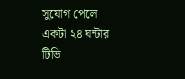সুযোগ পেলে একটা ২৪ ঘন্টার টিভি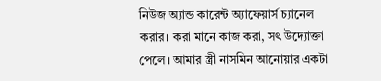নিউজ অ্যান্ড কারেন্ট অ্যাফেয়ার্স চ্যানেল করার। করা মানে কাজ করা, সৎ উদ্যোক্তা পেলে। আমার স্ত্রী নাসমিন আনোয়ার একটা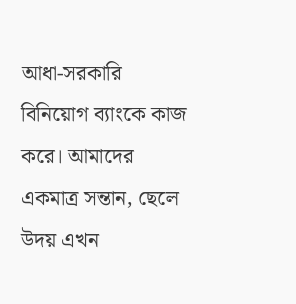আধা-সরকারি বিনিয়োগ ব্যাংকে কাজ করে। আমাদের একমাত্র সন্তান, ছেলে উদয় এখন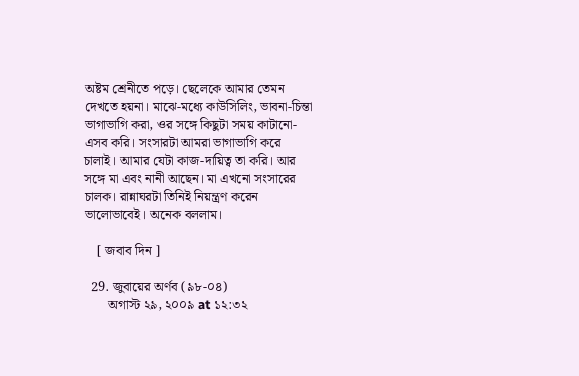অষ্টম শ্রেনীতে পড়ে। ছেলেকে আমার তেমন দেখতে হয়না। মাঝে-মধ্যে কাউসিলিং, ভাবনা-চিন্তা ভাগাভাগি করা, ওর সঙ্গে কিছুটা সময় কাটানো- এসব করি। সংসারটা আমরা ভাগাভাগি করে চালাই। আমার যেটা কাজ-দায়িত্ব তা করি। আর সঙ্গে মা এবং নানী আছেন। মা এখনো সংসারের চালক। রান্নাঘরটা তিনিই নিয়ন্ত্রণ করেন ভালোভাবেই। অনেক বললাম।

    [ জবাব দিন ]

  29. জুবায়ের অর্ণব (৯৮-০৪)
       অগাস্ট ২৯, ২০০৯ at ১২:৩২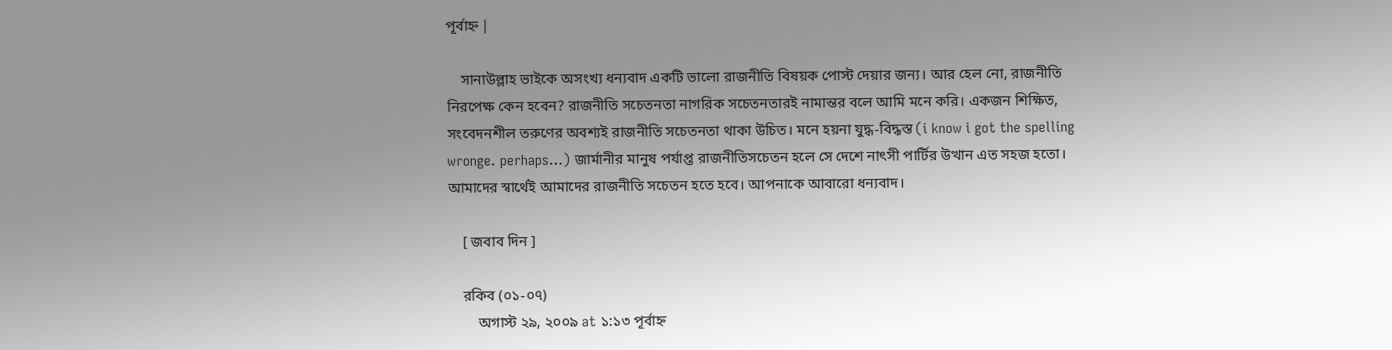পূর্বাহ্ন |

    সানাউল্লাহ ভাইকে অসংখ্য ধন্যবাদ একটি ভালো রাজনীতি বিষয়ক পোস্ট দেয়ার জন্য। আর হেল নো, রাজনীতি নিরপেক্ষ কেন হবেন? রাজনীতি সচেতনতা নাগরিক সচেতনতারই নামান্তর বলে আমি মনে করি। একজন শিক্ষিত, সংবেদনশীল তরুণের অবশ্যই রাজনীতি সচেতনতা থাকা উচিত। মনে হয়না যুদ্ধ-বিদ্ধস্ত (i know i got the spelling wronge. perhaps…) জার্মানীর মানুষ পর্যাপ্ত রাজনীতিসচেতন হলে সে দেশে নাৎসী পার্টির উত্থান এত সহজ হতো। আমাদের স্বার্থেই আমাদের রাজনীতি সচেতন হতে হবে। আপনাকে আবারো ধন্যবাদ।

    [ জবাব দিন ]

    রকিব (০১-০৭)
        অগাস্ট ২৯, ২০০৯ at ১:১৩ পূর্বাহ্ন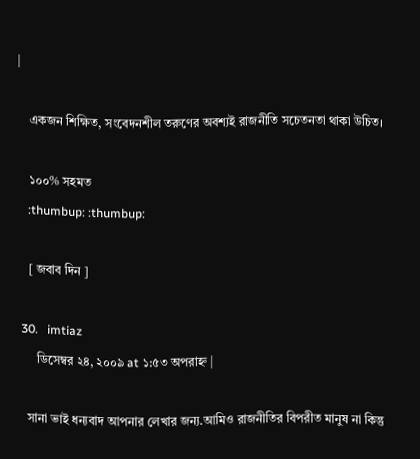|

    একজন শিক্ষিত, সংবেদনশীল তরুণের অবশ্যই রাজনীতি সচেতনতা থাকা উচিত।

    ১০০% সহমত
    :thumbup: :thumbup:

    [ জবাব দিন ]

  30.   imtiaz
       ডিসেম্বর ২৪, ২০০৯ at ১:৫৩ অপরাহ্ন |

    সানা ভাই ধন্যবাদ আপনার লেখার জন্য.আমিও রাজনীতির বিপরীত মানুষ না কিন্তু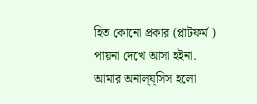হিত কোনো প্রকার (প্লাটফর্ম ) পায়না দেখে আসা হইনা. আমার অনাল্য্সিস হলো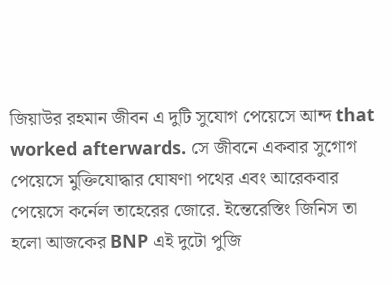জিয়াউর রহমান জীবন এ দুটি সুযোগ পেয়েসে আন্দ that worked afterwards. সে জীবনে একবার সুগোগ পেয়েসে মুক্তিযোদ্ধার ঘোষণা পথের এবং আরেকবার পেয়েসে কর্নেল তাহেরের জোরে. ইন্তেরেস্তিং জিনিস তা হলো আজকের BNP এই দুটো পুজি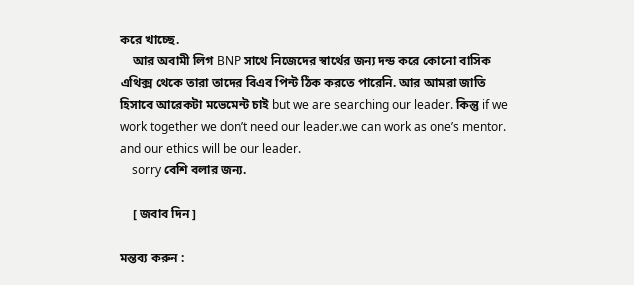করে খাচ্ছে.
    আর অবামী লিগ BNP সাথে নিজেদের স্বার্থের জন্য দন্ড করে কোনো বাসিক এথিক্স থেকে তারা তাদের বিএব পিন্ট ঠিক করতে পারেনি. আর আমরা জাতি হিসাবে আরেকটা মভেমেন্ট চাই but we are searching our leader. কিন্তু if we work together we don’t need our leader.we can work as one’s mentor. and our ethics will be our leader.
    sorry বেশি বলার জন্য.

    [ জবাব দিন ]

মন্তব্য করুন :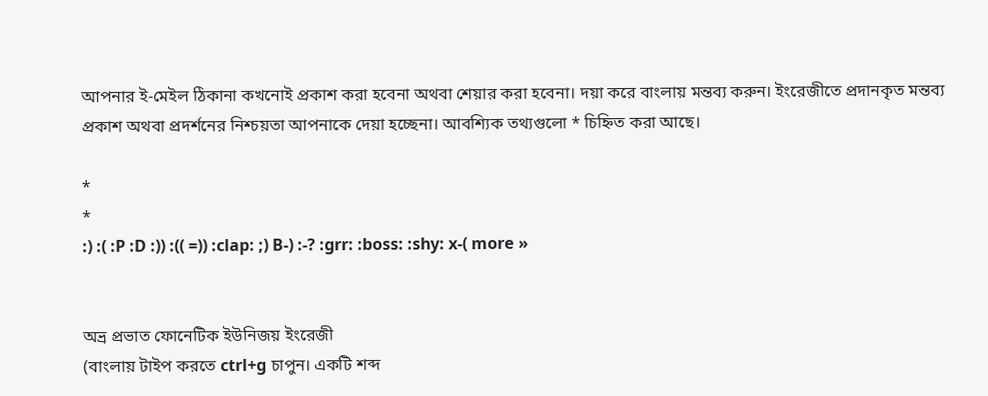আপনার ই-মেইল ঠিকানা কখনোই প্রকাশ করা হবেনা অথবা শেয়ার করা হবেনা। দয়া করে বাংলায় মন্তব্য করুন। ইংরেজীতে প্রদানকৃত মন্তব্য প্রকাশ অথবা প্রদর্শনের নিশ্চয়তা আপনাকে দেয়া হচ্ছেনা। আবশ্যিক তথ্যগুলো * চিহ্নিত করা আছে।

*
*
:) :( :P :D :)) :(( =)) :clap: ;) B-) :-? :grr: :boss: :shy: x-( more »


অভ্র প্রভাত ফোনেটিক ইউনিজয় ইংরেজী
(বাংলায় টাইপ করতে ctrl+g চাপুন। একটি শব্দ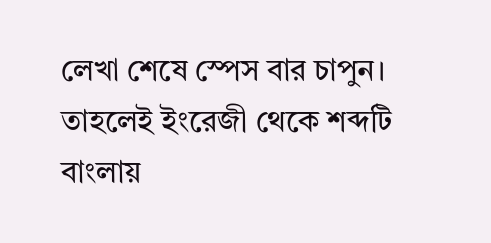লেখা শেষে স্পেস বার চাপুন। তাহলেই ইংরেজী থেকে শব্দটি বাংলায়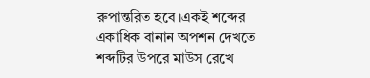রুপান্তরিত হবে।একই শব্দের একাধিক বানান অপশন দেখতে শব্দটির উপরে মাউস রেখে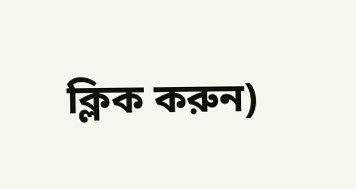ক্লিক করুন)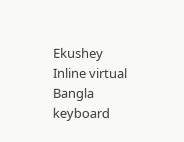Ekushey Inline virtual Bangla keyboard